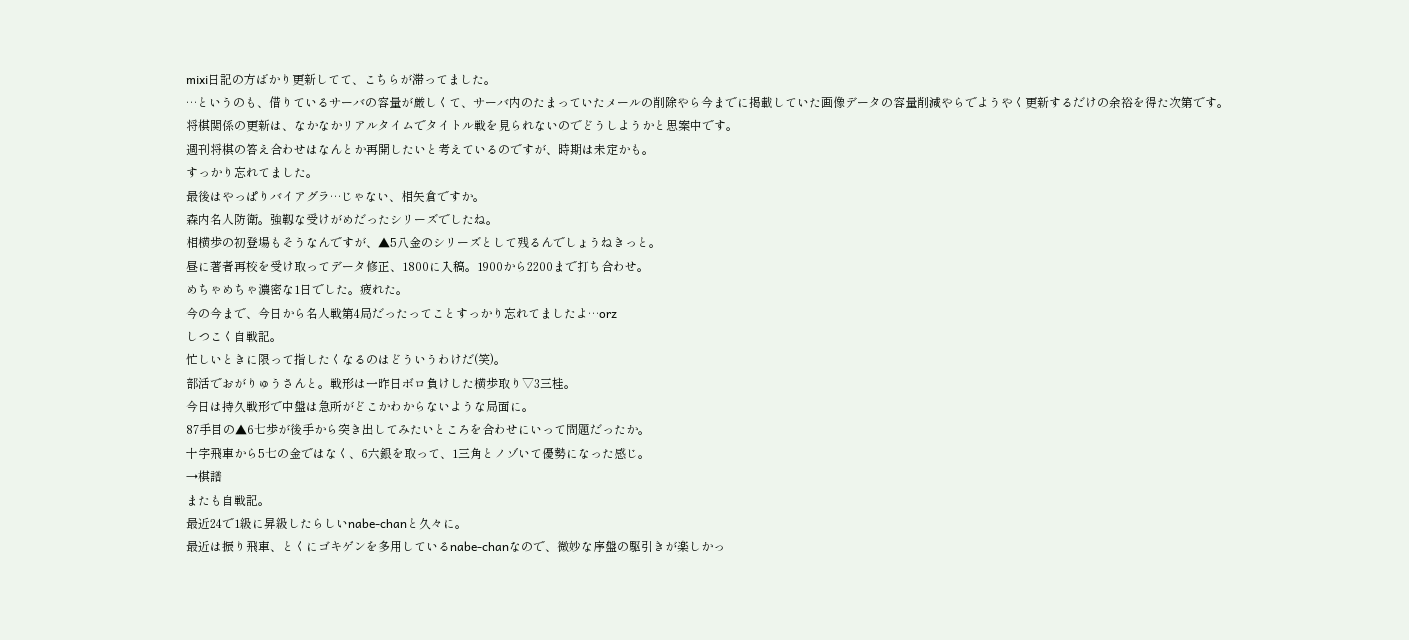mixi日記の方ばかり更新してて、こちらが滞ってました。
…というのも、借りているサーバの容量が厳しくて、サーバ内のたまっていたメールの削除やら今までに掲載していた画像データの容量削減やらでようやく更新するだけの余裕を得た次第です。
将棋関係の更新は、なかなかリアルタイムでタイトル戦を見られないのでどうしようかと思案中です。
週刊将棋の答え合わせはなんとか再開したいと考えているのですが、時期は未定かも。
すっかり忘れてました。
最後はやっぱりバイアグラ…じゃない、相矢倉ですか。
森内名人防衛。強靱な受けがめだったシリーズでしたね。
相横歩の初登場もそうなんですが、▲5八金のシリーズとして残るんでしょうねきっと。
昼に著者再校を受け取ってデータ修正、1800に入稿。1900から2200まで打ち合わせ。
めちゃめちゃ濃密な1日でした。疲れた。
今の今まで、今日から名人戦第4局だったってことすっかり忘れてましたよ…orz
しつこく自戦記。
忙しいときに限って指したくなるのはどういうわけだ(笑)。
部活でおがりゅうさんと。戦形は一昨日ボロ負けした横歩取り▽3三桂。
今日は持久戦形で中盤は急所がどこかわからないような局面に。
87手目の▲6七歩が後手から突き出してみたいところを合わせにいって問題だったか。
十字飛車から5七の金ではなく、6六銀を取って、1三角とノゾいて優勢になった感じ。
→棋譜
またも自戦記。
最近24で1級に昇級したらしいnabe-chanと久々に。
最近は振り飛車、とくにゴキゲンを多用しているnabe-chanなので、微妙な序盤の駆引きが楽しかっ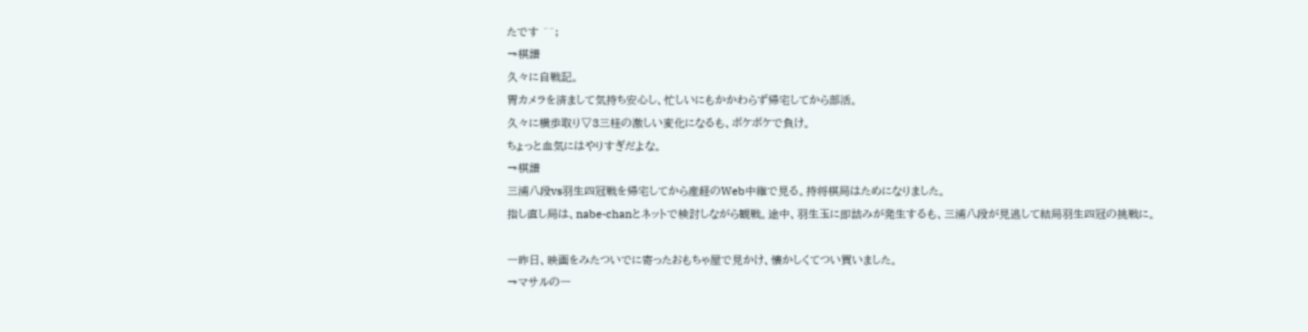たです ^^;
→棋譜
久々に自戦記。
胃カメラを済まして気持ち安心し、忙しいにもかかわらず帰宅してから部活。
久々に横歩取り▽3三桂の激しい変化になるも、ボケボケで負け。
ちょっと血気にはやりすぎだよな。
→棋譜
三浦八段vs羽生四冠戦を帰宅してから産経のWeb中継で見る。持将棋局はためになりました。
指し直し局は、nabe-chanとネットで検討しながら観戦。途中、羽生玉に即詰みが発生するも、三浦八段が見逃して結局羽生四冠の挑戦に。

一昨日、映画をみたついでに寄ったおもちゃ屋で見かけ、懐かしくてつい買いました。
→マサルの一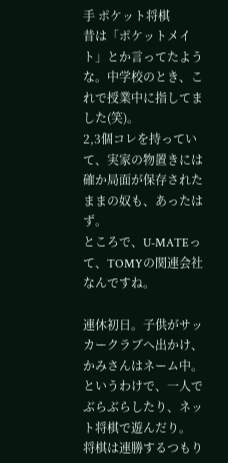手 ポケット将棋
昔は「ポケットメイト」とか言ってたような。中学校のとき、これで授業中に指してました(笑)。
2,3個コレを持っていて、実家の物置きには確か局面が保存されたままの奴も、あったはず。
ところで、U-MATEって、TOMYの関連会社なんですね。

連休初日。子供がサッカークラブへ出かけ、かみさんはネーム中。
というわけで、一人でぶらぶらしたり、ネット将棋で遊んだり。
将棋は連勝するつもり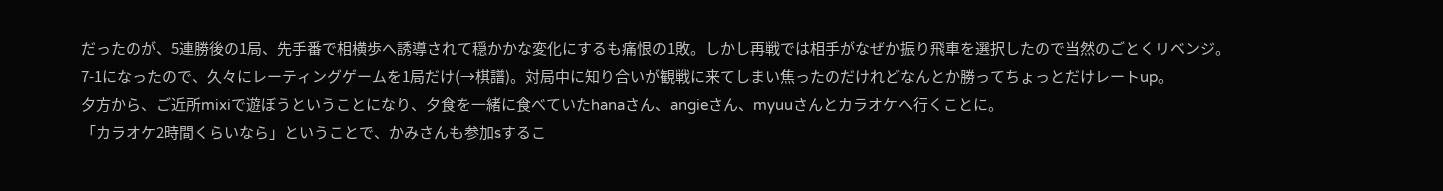だったのが、5連勝後の1局、先手番で相横歩へ誘導されて穏かかな変化にするも痛恨の1敗。しかし再戦では相手がなぜか振り飛車を選択したので当然のごとくリベンジ。
7-1になったので、久々にレーティングゲームを1局だけ(→棋譜)。対局中に知り合いが観戦に来てしまい焦ったのだけれどなんとか勝ってちょっとだけレートup。
夕方から、ご近所mixiで遊ぼうということになり、夕食を一緒に食べていたhanaさん、angieさん、myuuさんとカラオケへ行くことに。
「カラオケ2時間くらいなら」ということで、かみさんも参加sするこ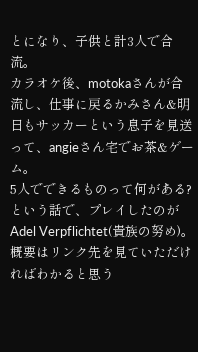とになり、子供と計3人で合流。
カラオケ後、motokaさんが合流し、仕事に戻るかみさん&明日もサッカーという息子を見送って、angieさん宅でお茶&ゲーム。
5人でできるものって何がある? という話で、プレイしたのがAdel Verpflichtet(貴族の努め)。概要はリンク先を見ていただければわかると思う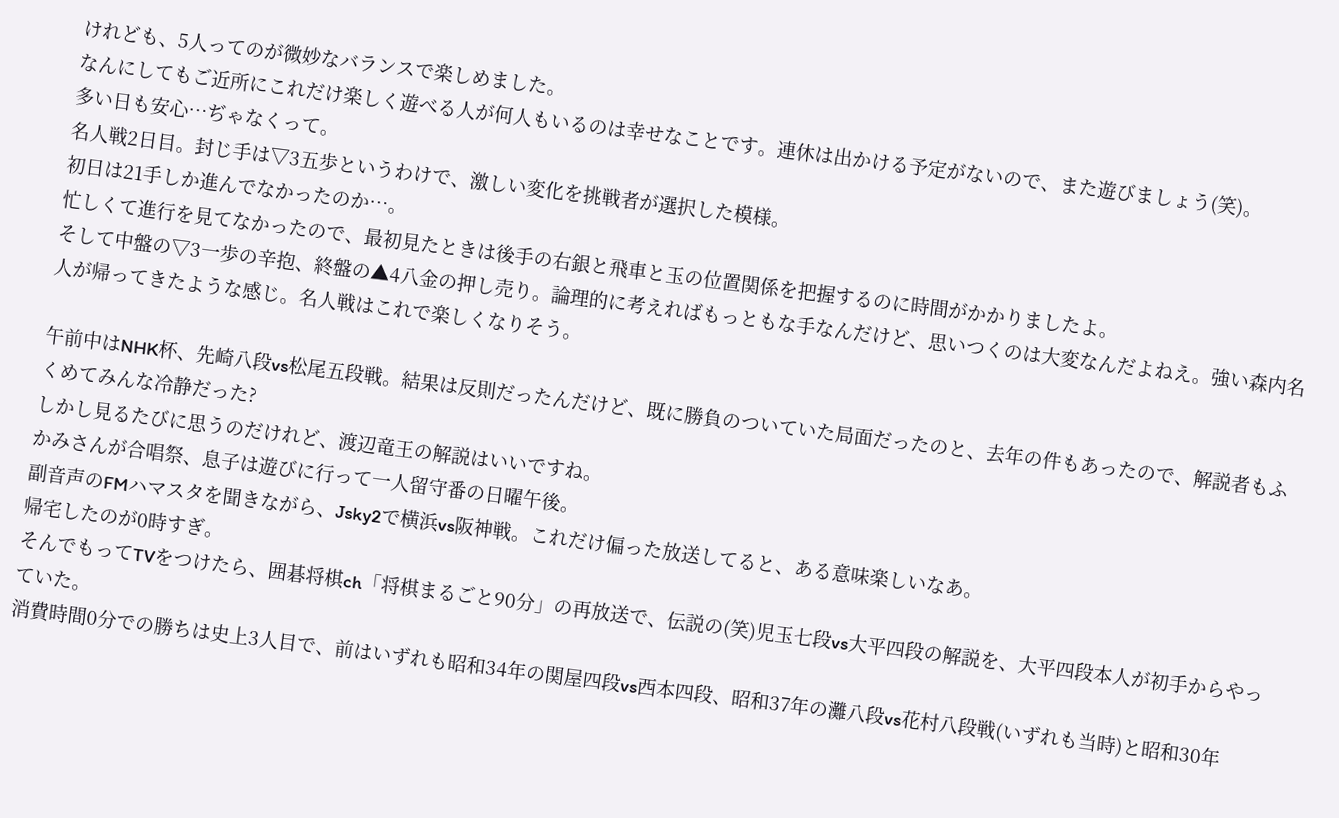けれども、5人ってのが微妙なバランスで楽しめました。
なんにしてもご近所にこれだけ楽しく遊べる人が何人もいるのは幸せなことです。連休は出かける予定がないので、また遊びましょう(笑)。
多い日も安心…ぢゃなくって。
名人戦2日目。封じ手は▽3五歩というわけで、激しい変化を挑戦者が選択した模様。
初日は21手しか進んでなかったのか…。
忙しくて進行を見てなかったので、最初見たときは後手の右銀と飛車と玉の位置関係を把握するのに時間がかかりましたよ。
そして中盤の▽3一歩の辛抱、終盤の▲4八金の押し売り。論理的に考えればもっともな手なんだけど、思いつくのは大変なんだよねえ。強い森内名人が帰ってきたような感じ。名人戦はこれで楽しくなりそう。

午前中はNHK杯、先崎八段vs松尾五段戦。結果は反則だったんだけど、既に勝負のついていた局面だったのと、去年の件もあったので、解説者もふくめてみんな冷静だった?
しかし見るたびに思うのだけれど、渡辺竜王の解説はいいですね。
かみさんが合唱祭、息子は遊びに行って一人留守番の日曜午後。
副音声のFMハマスタを聞きながら、Jsky2で横浜vs阪神戦。これだけ偏った放送してると、ある意味楽しいなあ。
帰宅したのが0時すぎ。
そんでもってTVをつけたら、囲碁将棋ch「将棋まるごと90分」の再放送で、伝説の(笑)児玉七段vs大平四段の解説を、大平四段本人が初手からやっていた。
消費時間0分での勝ちは史上3人目で、前はいずれも昭和34年の関屋四段vs西本四段、昭和37年の灘八段vs花村八段戦(いずれも当時)と昭和30年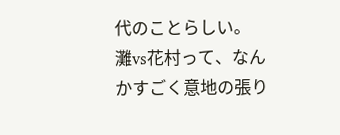代のことらしい。
灘vs花村って、なんかすごく意地の張り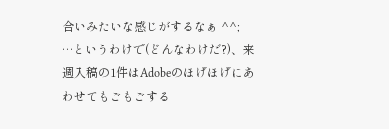合いみたいな感じがするなぁ ^^;
…というわけで(どんなわけだ?)、来週入稿の1件はAdobeのほげほげにあわせてもごもごする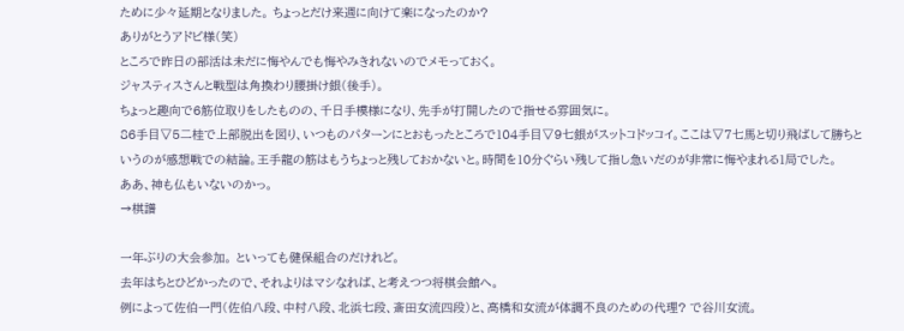ために少々延期となりました。 ちょっとだけ来週に向けて楽になったのか?
ありがとうアドビ様(笑)
ところで昨日の部活は未だに悔やんでも悔やみきれないのでメモっておく。
ジャスティスさんと戦型は角換わり腰掛け銀(後手)。
ちょっと趣向で6筋位取りをしたものの、千日手模様になり、先手が打開したので指せる雰囲気に。
86手目▽5二桂で上部脱出を図り、いつものパターンにとおもったところで104手目▽9七銀がスットコドッコイ。ここは▽7七馬と切り飛ばして勝ちというのが感想戦での結論。王手龍の筋はもうちょっと残しておかないと。時間を10分ぐらい残して指し急いだのが非常に悔やまれる1局でした。
ああ、神も仏もいないのかっ。
→棋譜

一年ぶりの大会参加。 といっても健保組合のだけれど。
去年はちとひどかったので、それよりはマシなれば、と考えつつ将棋会館へ。
例によって佐伯一門(佐伯八段、中村八段、北浜七段、斎田女流四段)と、高橋和女流が体調不良のための代理? で谷川女流。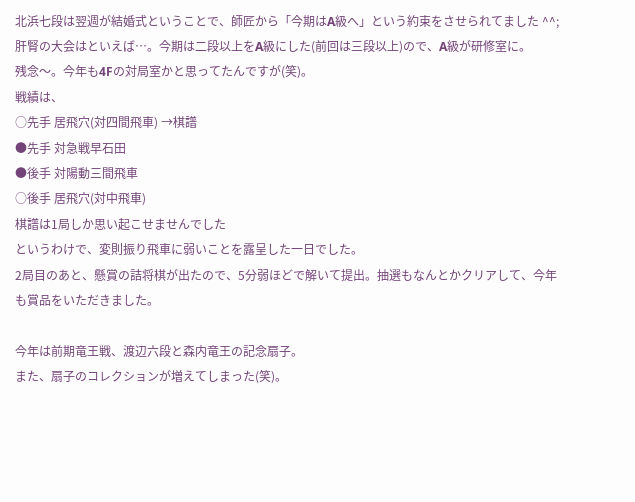北浜七段は翌週が結婚式ということで、師匠から「今期はA級へ」という約束をさせられてました ^^;
肝腎の大会はといえば…。今期は二段以上をA級にした(前回は三段以上)ので、A級が研修室に。
残念〜。今年も4Fの対局室かと思ってたんですが(笑)。
戦績は、
○先手 居飛穴(対四間飛車) →棋譜
●先手 対急戦早石田
●後手 対陽動三間飛車
○後手 居飛穴(対中飛車)
棋譜は1局しか思い起こせませんでした
というわけで、変則振り飛車に弱いことを露呈した一日でした。
2局目のあと、懸賞の詰将棋が出たので、5分弱ほどで解いて提出。抽選もなんとかクリアして、今年も賞品をいただきました。

今年は前期竜王戦、渡辺六段と森内竜王の記念扇子。
また、扇子のコレクションが増えてしまった(笑)。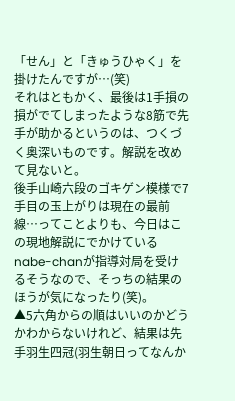「せん」と「きゅうひゃく」を掛けたんですが…(笑)
それはともかく、最後は1手損の損がでてしまったような8筋で先手が助かるというのは、つくづく奥深いものです。解説を改めて見ないと。
後手山崎六段のゴキゲン模様で7手目の玉上がりは現在の最前線…ってことよりも、今日はこの現地解説にでかけているnabe-chanが指導対局を受けるそうなので、そっちの結果のほうが気になったり(笑)。
▲5六角からの順はいいのかどうかわからないけれど、結果は先手羽生四冠(羽生朝日ってなんか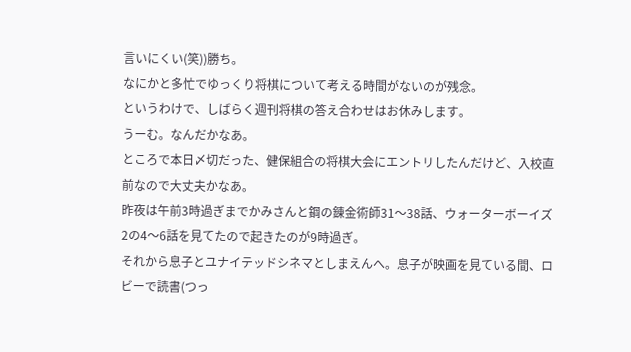言いにくい(笑))勝ち。
なにかと多忙でゆっくり将棋について考える時間がないのが残念。
というわけで、しばらく週刊将棋の答え合わせはお休みします。
うーむ。なんだかなあ。
ところで本日〆切だった、健保組合の将棋大会にエントリしたんだけど、入校直前なので大丈夫かなあ。
昨夜は午前3時過ぎまでかみさんと鋼の錬金術師31〜38話、ウォーターボーイズ2の4〜6話を見てたので起きたのが9時過ぎ。
それから息子とユナイテッドシネマとしまえんへ。息子が映画を見ている間、ロビーで読書(つっ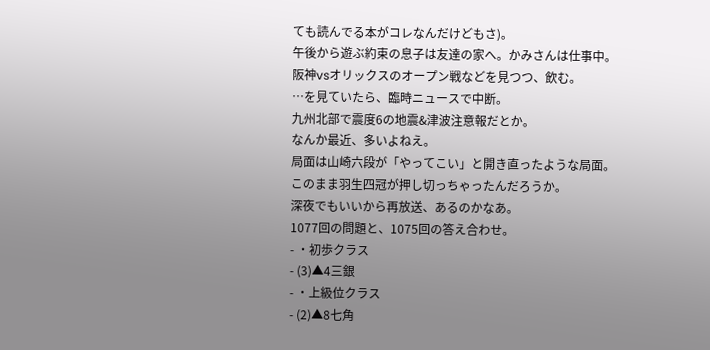ても読んでる本がコレなんだけどもさ)。
午後から遊ぶ約束の息子は友達の家へ。かみさんは仕事中。
阪神vsオリックスのオープン戦などを見つつ、飲む。
…を見ていたら、臨時ニュースで中断。
九州北部で震度6の地震&津波注意報だとか。
なんか最近、多いよねえ。
局面は山崎六段が「やってこい」と開き直ったような局面。
このまま羽生四冠が押し切っちゃったんだろうか。
深夜でもいいから再放送、あるのかなあ。
1077回の問題と、1075回の答え合わせ。
- ・初歩クラス
- (3)▲4三銀
- ・上級位クラス
- (2)▲8七角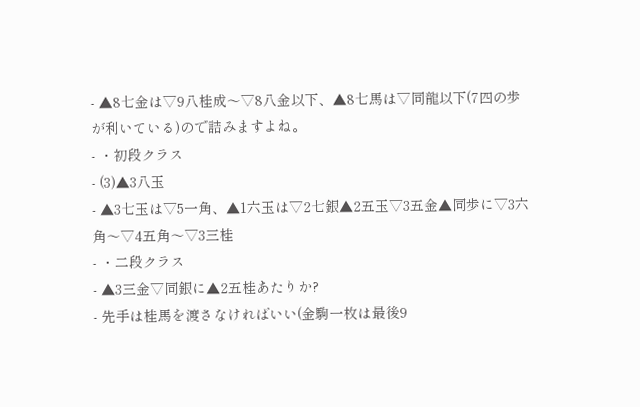- ▲8七金は▽9八桂成〜▽8八金以下、▲8七馬は▽同龍以下(7四の歩が利いている)ので詰みますよね。
- ・初段クラス
- (3)▲3八玉
- ▲3七玉は▽5一角、▲1六玉は▽2七銀▲2五玉▽3五金▲同歩に▽3六角〜▽4五角〜▽3三桂
- ・二段クラス
- ▲3三金▽同銀に▲2五桂あたりか?
- 先手は桂馬を渡さなければいい(金駒一枚は最後9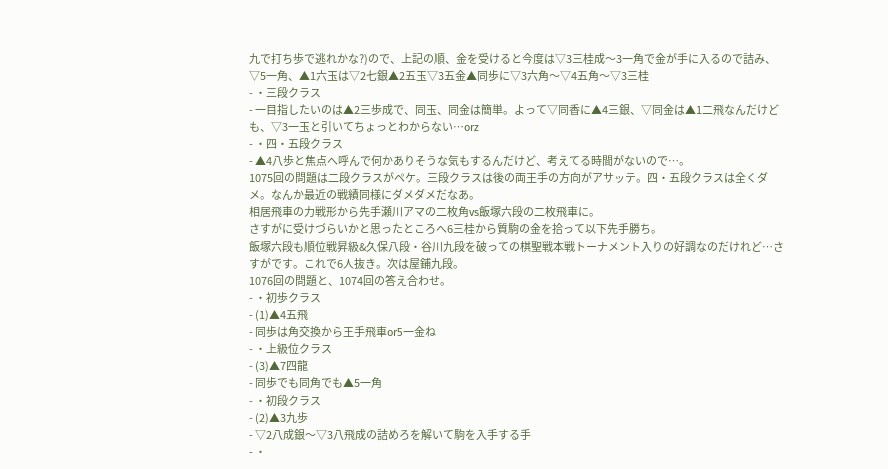九で打ち歩で逃れかな?)ので、上記の順、金を受けると今度は▽3三桂成〜3一角で金が手に入るので詰み、▽5一角、▲1六玉は▽2七銀▲2五玉▽3五金▲同歩に▽3六角〜▽4五角〜▽3三桂
- ・三段クラス
- 一目指したいのは▲2三歩成で、同玉、同金は簡単。よって▽同香に▲4三銀、▽同金は▲1二飛なんだけども、▽3一玉と引いてちょっとわからない…orz
- ・四・五段クラス
- ▲4八歩と焦点へ呼んで何かありそうな気もするんだけど、考えてる時間がないので…。
1075回の問題は二段クラスがペケ。三段クラスは後の両王手の方向がアサッテ。四・五段クラスは全くダメ。なんか最近の戦績同様にダメダメだなあ。
相居飛車の力戦形から先手瀬川アマの二枚角vs飯塚六段の二枚飛車に。
さすがに受けづらいかと思ったところへ6三桂から質駒の金を拾って以下先手勝ち。
飯塚六段も順位戦昇級&久保八段・谷川九段を破っての棋聖戦本戦トーナメント入りの好調なのだけれど…さすがです。これで6人抜き。次は屋鋪九段。
1076回の問題と、1074回の答え合わせ。
- ・初歩クラス
- (1)▲4五飛
- 同歩は角交換から王手飛車or5一金ね
- ・上級位クラス
- (3)▲7四龍
- 同歩でも同角でも▲5一角
- ・初段クラス
- (2)▲3九歩
- ▽2八成銀〜▽3八飛成の詰めろを解いて駒を入手する手
- ・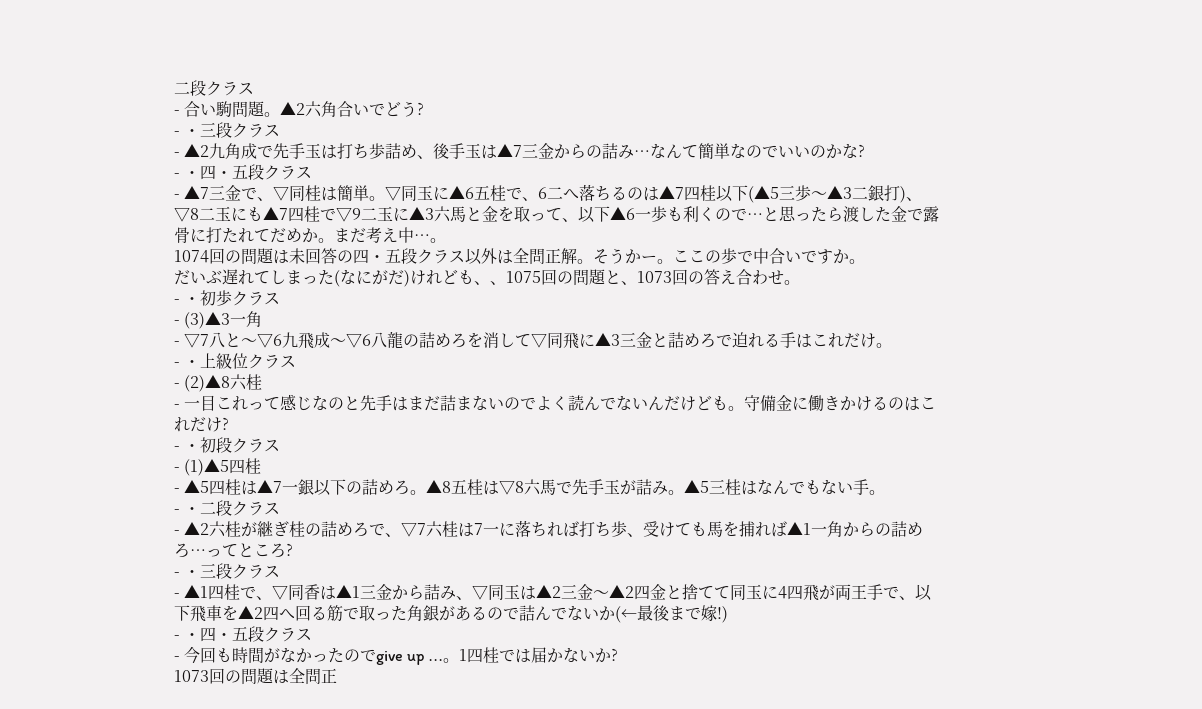二段クラス
- 合い駒問題。▲2六角合いでどう?
- ・三段クラス
- ▲2九角成で先手玉は打ち歩詰め、後手玉は▲7三金からの詰み…なんて簡単なのでいいのかな?
- ・四・五段クラス
- ▲7三金で、▽同桂は簡単。▽同玉に▲6五桂で、6二へ落ちるのは▲7四桂以下(▲5三歩〜▲3二銀打)、▽8二玉にも▲7四桂で▽9二玉に▲3六馬と金を取って、以下▲6一歩も利くので…と思ったら渡した金で露骨に打たれてだめか。まだ考え中…。
1074回の問題は未回答の四・五段クラス以外は全問正解。そうかー。ここの歩で中合いですか。
だいぶ遅れてしまった(なにがだ)けれども、、1075回の問題と、1073回の答え合わせ。
- ・初歩クラス
- (3)▲3一角
- ▽7八と〜▽6九飛成〜▽6八龍の詰めろを消して▽同飛に▲3三金と詰めろで迫れる手はこれだけ。
- ・上級位クラス
- (2)▲8六桂
- 一目これって感じなのと先手はまだ詰まないのでよく読んでないんだけども。守備金に働きかけるのはこれだけ?
- ・初段クラス
- (1)▲5四桂
- ▲5四桂は▲7一銀以下の詰めろ。▲8五桂は▽8六馬で先手玉が詰み。▲5三桂はなんでもない手。
- ・二段クラス
- ▲2六桂が継ぎ桂の詰めろで、▽7六桂は7一に落ちれば打ち歩、受けても馬を捕れば▲1一角からの詰めろ…ってところ?
- ・三段クラス
- ▲1四桂で、▽同香は▲1三金から詰み、▽同玉は▲2三金〜▲2四金と捨てて同玉に4四飛が両王手で、以下飛車を▲2四へ回る筋で取った角銀があるので詰んでないか(←最後まで嫁!)
- ・四・五段クラス
- 今回も時間がなかったのでgive up ...。1四桂では届かないか?
1073回の問題は全問正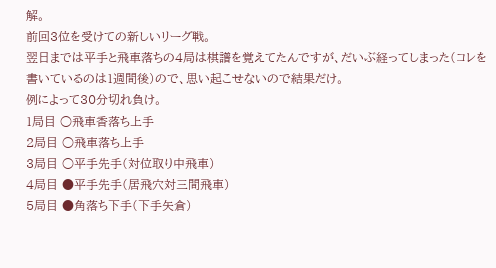解。
前回3位を受けての新しいリーグ戦。
翌日までは平手と飛車落ちの4局は棋譜を覚えてたんですが、だいぶ経ってしまった(コレを書いているのは1週間後)ので、思い起こせないので結果だけ。
例によって30分切れ負け。
1局目 ○飛車香落ち上手
2局目 ○飛車落ち上手
3局目 ○平手先手(対位取り中飛車)
4局目 ●平手先手(居飛穴対三間飛車)
5局目 ●角落ち下手(下手矢倉)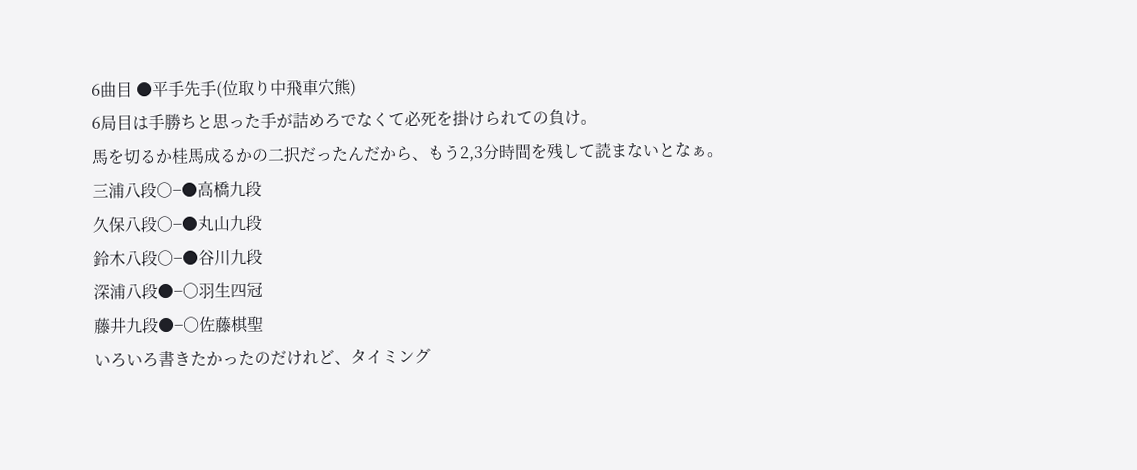6曲目 ●平手先手(位取り中飛車穴熊)
6局目は手勝ちと思った手が詰めろでなくて必死を掛けられての負け。
馬を切るか桂馬成るかの二択だったんだから、もう2,3分時間を残して読まないとなぁ。
三浦八段○−●高橋九段
久保八段○−●丸山九段
鈴木八段○−●谷川九段
深浦八段●−○羽生四冠
藤井九段●−○佐藤棋聖
いろいろ書きたかったのだけれど、タイミング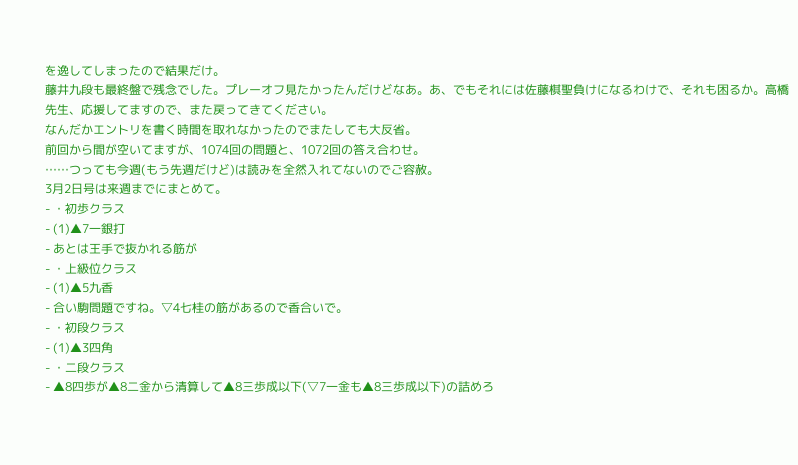を逸してしまったので結果だけ。
藤井九段も最終盤で残念でした。プレーオフ見たかったんだけどなあ。あ、でもそれには佐藤棋聖負けになるわけで、それも困るか。高橋先生、応援してますので、また戻ってきてください。
なんだかエントリを書く時間を取れなかったのでまたしても大反省。
前回から間が空いてますが、1074回の問題と、1072回の答え合わせ。
……つっても今週(もう先週だけど)は読みを全然入れてないのでご容赦。
3月2日号は来週までにまとめて。
- ・初歩クラス
- (1)▲7一銀打
- あとは王手で抜かれる筋が
- ・上級位クラス
- (1)▲5九香
- 合い駒問題ですね。▽4七桂の筋があるので香合いで。
- ・初段クラス
- (1)▲3四角
- ・二段クラス
- ▲8四歩が▲8二金から清算して▲8三歩成以下(▽7一金も▲8三歩成以下)の詰めろ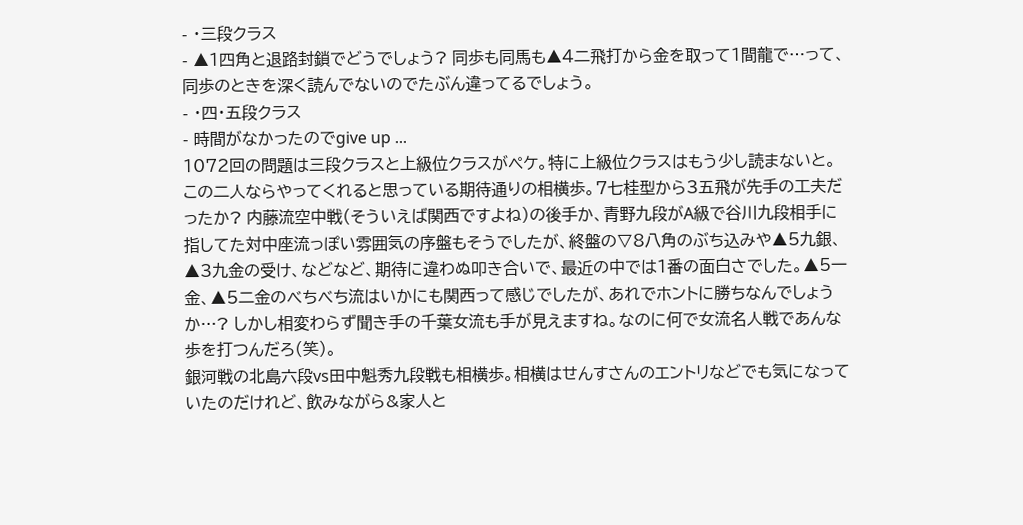- ・三段クラス
- ▲1四角と退路封鎖でどうでしょう? 同歩も同馬も▲4二飛打から金を取って1間龍で…って、同歩のときを深く読んでないのでたぶん違ってるでしょう。
- ・四・五段クラス
- 時間がなかったのでgive up ...
1072回の問題は三段クラスと上級位クラスがペケ。特に上級位クラスはもう少し読まないと。
この二人ならやってくれると思っている期待通りの相横歩。7七桂型から3五飛が先手の工夫だったか? 内藤流空中戦(そういえば関西ですよね)の後手か、青野九段がA級で谷川九段相手に指してた対中座流っぽい雰囲気の序盤もそうでしたが、終盤の▽8八角のぶち込みや▲5九銀、▲3九金の受け、などなど、期待に違わぬ叩き合いで、最近の中では1番の面白さでした。▲5一金、▲5二金のべちべち流はいかにも関西って感じでしたが、あれでホントに勝ちなんでしょうか…? しかし相変わらず聞き手の千葉女流も手が見えますね。なのに何で女流名人戦であんな歩を打つんだろ(笑)。
銀河戦の北島六段vs田中魁秀九段戦も相横歩。相横はせんすさんのエントリなどでも気になっていたのだけれど、飲みながら&家人と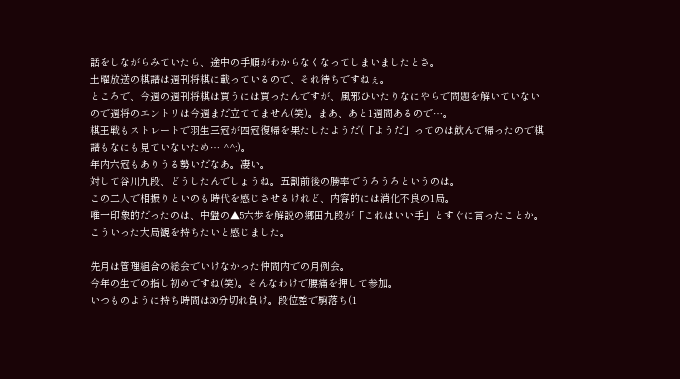話をしながらみていたら、途中の手順がわからなくなってしまいましたとさ。
土曜放送の棋譜は週刊将棋に載っているので、それ待ちですねぇ。
ところで、今週の週刊将棋は買うには買ったんですが、風邪ひいたりなにやらで問題を解いていないので週将のエントリは今週まだ立ててません(笑)。まあ、あと1週間あるので…。
棋王戦もストレートで羽生三冠が四冠復帰を果たしたようだ(「ようだ」ってのは飲んで帰ったので棋譜もなにも見ていないため… ^^;)。
年内六冠もありうる勢いだなあ。凄い。
対して谷川九段、どうしたんでしょうね。五割前後の勝率でうろうろというのは。
この二人で相振りといのも時代を感じさせるけれど、内容的には消化不良の1局。
唯一印象的だったのは、中盤の▲5六歩を解説の郷田九段が「これはいい手」とすぐに言ったことか。こういった大局観を持ちたいと感じました。

先月は管理組合の総会でいけなかった仲間内での月例会。
今年の生での指し初めですね(笑)。そんなわけで腰痛を押して参加。
いつものように持ち時間は30分切れ負け。段位差で駒落ち(1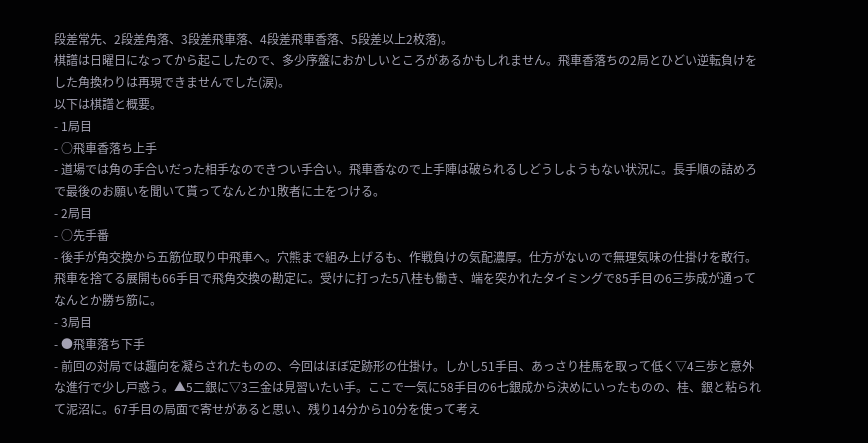段差常先、2段差角落、3段差飛車落、4段差飛車香落、5段差以上2枚落)。
棋譜は日曜日になってから起こしたので、多少序盤におかしいところがあるかもしれません。飛車香落ちの2局とひどい逆転負けをした角換わりは再現できませんでした(涙)。
以下は棋譜と概要。
- 1局目
- ○飛車香落ち上手
- 道場では角の手合いだった相手なのできつい手合い。飛車香なので上手陣は破られるしどうしようもない状況に。長手順の詰めろで最後のお願いを聞いて貰ってなんとか1敗者に土をつける。
- 2局目
- ○先手番
- 後手が角交換から五筋位取り中飛車へ。穴熊まで組み上げるも、作戦負けの気配濃厚。仕方がないので無理気味の仕掛けを敢行。飛車を捨てる展開も66手目で飛角交換の勘定に。受けに打った5八桂も働き、端を突かれたタイミングで85手目の6三歩成が通ってなんとか勝ち筋に。
- 3局目
- ●飛車落ち下手
- 前回の対局では趣向を凝らされたものの、今回はほぼ定跡形の仕掛け。しかし51手目、あっさり桂馬を取って低く▽4三歩と意外な進行で少し戸惑う。▲5二銀に▽3三金は見習いたい手。ここで一気に58手目の6七銀成から決めにいったものの、桂、銀と粘られて泥沼に。67手目の局面で寄せがあると思い、残り14分から10分を使って考え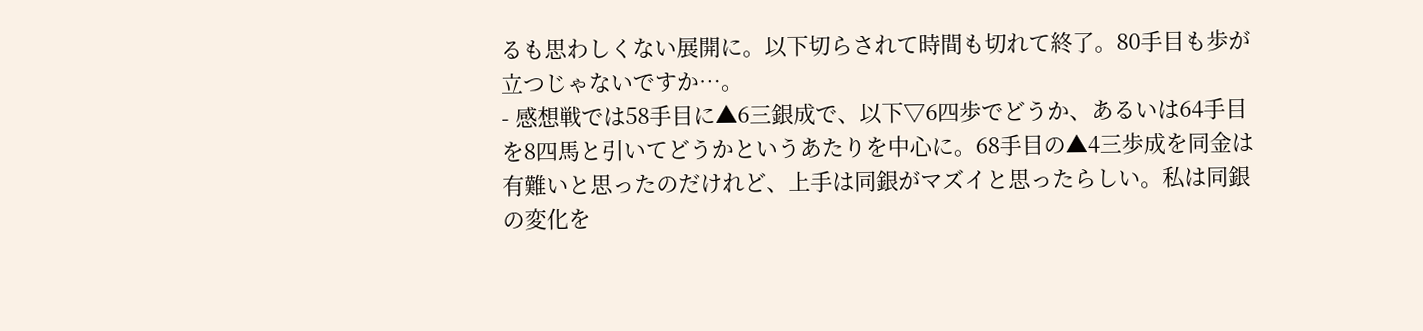るも思わしくない展開に。以下切らされて時間も切れて終了。80手目も歩が立つじゃないですか…。
- 感想戦では58手目に▲6三銀成で、以下▽6四歩でどうか、あるいは64手目を8四馬と引いてどうかというあたりを中心に。68手目の▲4三歩成を同金は有難いと思ったのだけれど、上手は同銀がマズイと思ったらしい。私は同銀の変化を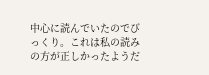中心に読んでいたのでびっくり。これは私の読みの方が正しかったようだ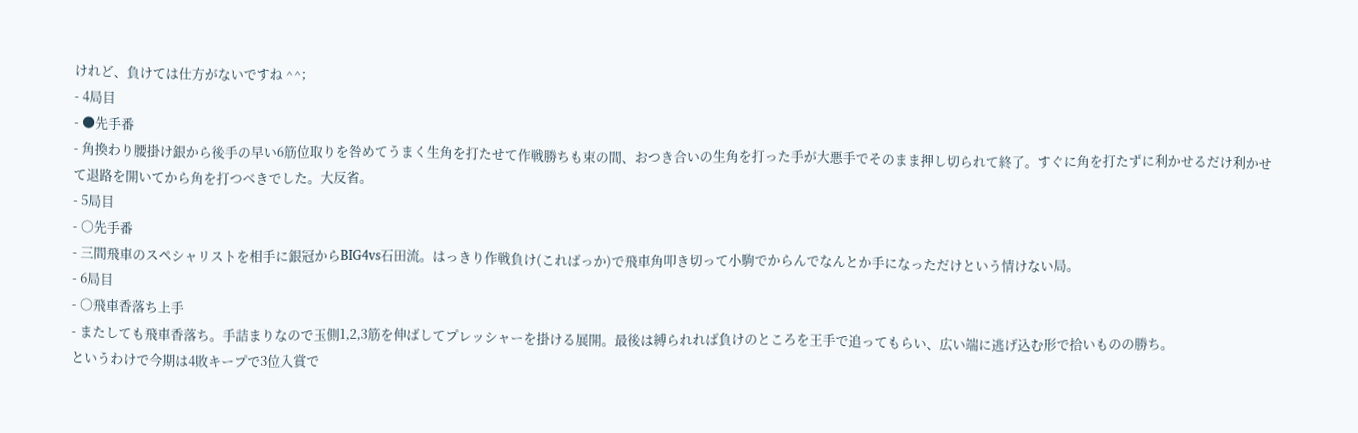けれど、負けては仕方がないですね ^^;
- 4局目
- ●先手番
- 角換わり腰掛け銀から後手の早い6筋位取りを咎めてうまく生角を打たせて作戦勝ちも束の間、おつき合いの生角を打った手が大悪手でそのまま押し切られて終了。すぐに角を打たずに利かせるだけ利かせて退路を開いてから角を打つべきでした。大反省。
- 5局目
- ○先手番
- 三間飛車のスペシャリストを相手に銀冠からBIG4vs石田流。はっきり作戦負け(こればっか)で飛車角叩き切って小駒でからんでなんとか手になっただけという情けない局。
- 6局目
- ○飛車香落ち上手
- またしても飛車香落ち。手詰まりなので玉側1,2,3筋を伸ばしてプレッシャーを掛ける展開。最後は縛られれば負けのところを王手で追ってもらい、広い端に逃げ込む形で拾いものの勝ち。
というわけで今期は4敗キープで3位入賞で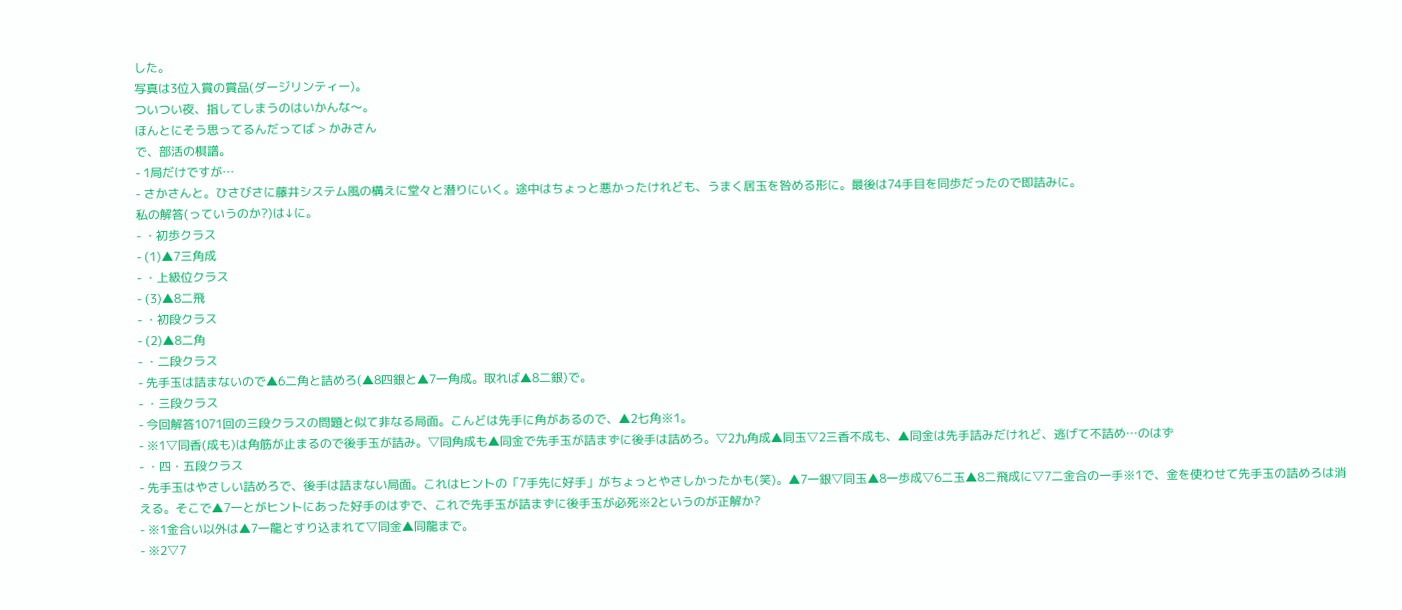した。
写真は3位入賞の賞品(ダージリンティー)。
ついつい夜、指してしまうのはいかんな〜。
ほんとにそう思ってるんだってば > かみさん
で、部活の棋譜。
- 1局だけですが…
- さかさんと。ひさびさに藤井システム風の構えに堂々と潜りにいく。途中はちょっと悪かったけれども、うまく居玉を咎める形に。最後は74手目を同歩だったので即詰みに。
私の解答(っていうのか?)は↓に。
- ・初歩クラス
- (1)▲7三角成
- ・上級位クラス
- (3)▲8二飛
- ・初段クラス
- (2)▲8二角
- ・二段クラス
- 先手玉は詰まないので▲6二角と詰めろ(▲8四銀と▲7一角成。取れば▲8二銀)で。
- ・三段クラス
- 今回解答1071回の三段クラスの問題と似て非なる局面。こんどは先手に角があるので、▲2七角※1。
- ※1▽同香(成も)は角筋が止まるので後手玉が詰み。▽同角成も▲同金で先手玉が詰まずに後手は詰めろ。▽2九角成▲同玉▽2三香不成も、▲同金は先手詰みだけれど、逃げて不詰め…のはず
- ・四・五段クラス
- 先手玉はやさしい詰めろで、後手は詰まない局面。これはヒントの「7手先に好手」がちょっとやさしかったかも(笑)。▲7一銀▽同玉▲8一歩成▽6二玉▲8二飛成に▽7二金合の一手※1で、金を使わせて先手玉の詰めろは消える。そこで▲7一とがヒントにあった好手のはずで、これで先手玉が詰まずに後手玉が必死※2というのが正解か?
- ※1金合い以外は▲7一龍とすり込まれて▽同金▲同龍まで。
- ※2▽7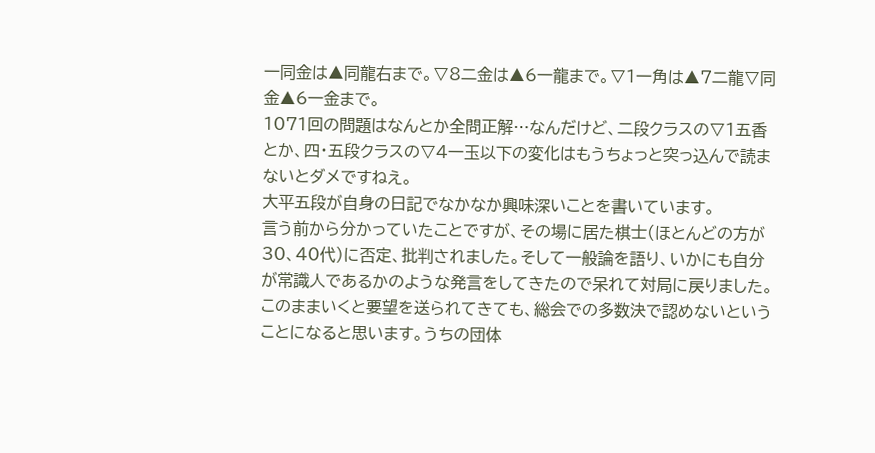一同金は▲同龍右まで。▽8二金は▲6一龍まで。▽1一角は▲7二龍▽同金▲6一金まで。
1071回の問題はなんとか全問正解…なんだけど、二段クラスの▽1五香とか、四・五段クラスの▽4一玉以下の変化はもうちょっと突っ込んで読まないとダメですねえ。
大平五段が自身の日記でなかなか興味深いことを書いています。
言う前から分かっていたことですが、その場に居た棋士(ほとんどの方が30、40代)に否定、批判されました。そして一般論を語り、いかにも自分が常識人であるかのような発言をしてきたので呆れて対局に戻りました。このままいくと要望を送られてきても、総会での多数決で認めないということになると思います。うちの団体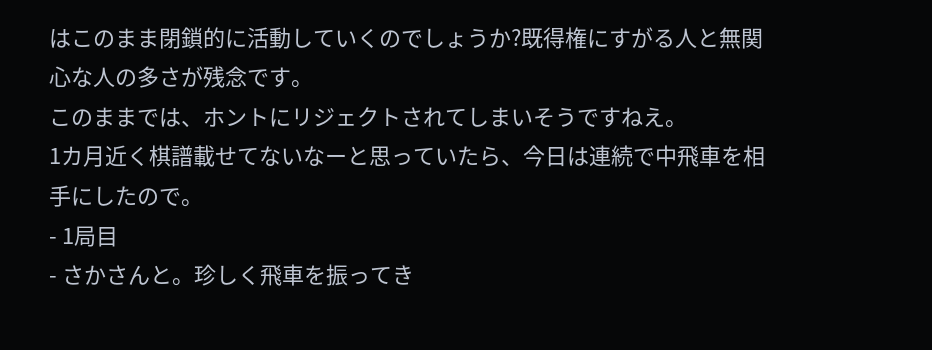はこのまま閉鎖的に活動していくのでしょうか?既得権にすがる人と無関心な人の多さが残念です。
このままでは、ホントにリジェクトされてしまいそうですねえ。
1カ月近く棋譜載せてないなーと思っていたら、今日は連続で中飛車を相手にしたので。
- 1局目
- さかさんと。珍しく飛車を振ってき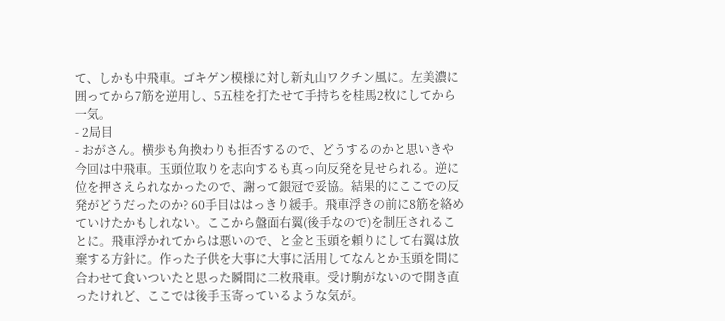て、しかも中飛車。ゴキゲン模様に対し新丸山ワクチン風に。左美濃に囲ってから7筋を逆用し、5五桂を打たせて手持ちを桂馬2枚にしてから一気。
- 2局目
- おがさん。横歩も角換わりも拒否するので、どうするのかと思いきや今回は中飛車。玉頭位取りを志向するも真っ向反発を見せられる。逆に位を押さえられなかったので、謝って銀冠で妥協。結果的にここでの反発がどうだったのか? 60手目ははっきり緩手。飛車浮きの前に8筋を絡めていけたかもしれない。ここから盤面右翼(後手なので)を制圧されることに。飛車浮かれてからは悪いので、と金と玉頭を頼りにして右翼は放棄する方針に。作った子供を大事に大事に活用してなんとか玉頭を間に合わせて食いついたと思った瞬間に二枚飛車。受け駒がないので開き直ったけれど、ここでは後手玉寄っているような気が。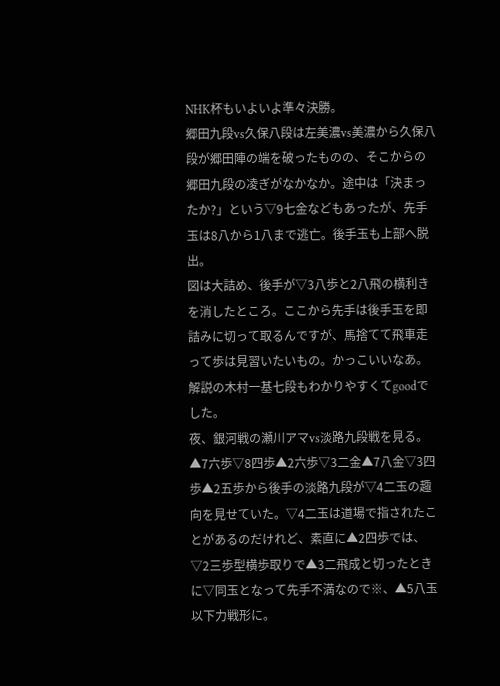NHK杯もいよいよ準々決勝。
郷田九段vs久保八段は左美濃vs美濃から久保八段が郷田陣の端を破ったものの、そこからの郷田九段の凌ぎがなかなか。途中は「決まったか?」という▽9七金などもあったが、先手玉は8八から1八まで逃亡。後手玉も上部へ脱出。
図は大詰め、後手が▽3八歩と2八飛の横利きを消したところ。ここから先手は後手玉を即詰みに切って取るんですが、馬捨てて飛車走って歩は見習いたいもの。かっこいいなあ。
解説の木村一基七段もわかりやすくてgoodでした。
夜、銀河戦の瀬川アマvs淡路九段戦を見る。
▲7六歩▽8四歩▲2六歩▽3二金▲7八金▽3四歩▲2五歩から後手の淡路九段が▽4二玉の趣向を見せていた。▽4二玉は道場で指されたことがあるのだけれど、素直に▲2四歩では、▽2三歩型横歩取りで▲3二飛成と切ったときに▽同玉となって先手不満なので※、▲5八玉以下力戦形に。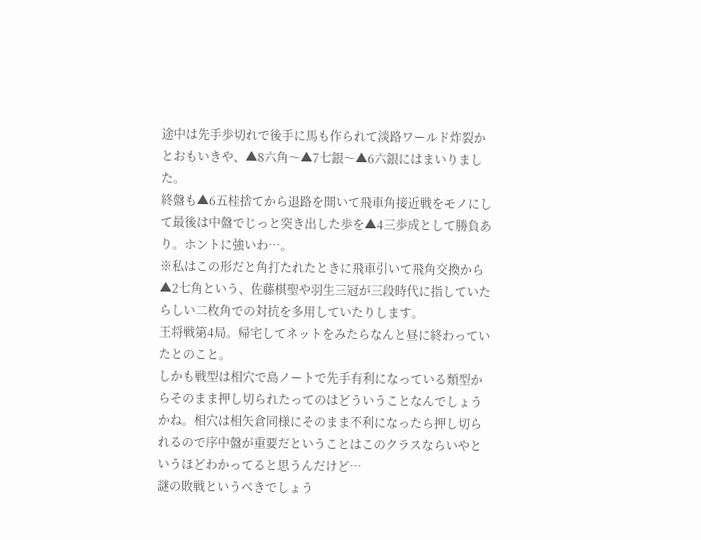途中は先手歩切れで後手に馬も作られて淡路ワールド炸裂かとおもいきや、▲8六角〜▲7七銀〜▲6六銀にはまいりました。
終盤も▲6五桂捨てから退路を開いて飛車角接近戦をモノにして最後は中盤でじっと突き出した歩を▲4三歩成として勝負あり。ホントに強いわ…。
※私はこの形だと角打たれたときに飛車引いて飛角交換から▲2七角という、佐藤棋聖や羽生三冠が三段時代に指していたらしい二枚角での対抗を多用していたりします。
王将戦第4局。帰宅してネットをみたらなんと昼に終わっていたとのこと。
しかも戦型は相穴で島ノートで先手有利になっている類型からそのまま押し切られたってのはどういうことなんでしょうかね。相穴は相矢倉同様にそのまま不利になったら押し切られるので序中盤が重要だということはこのクラスならいやというほどわかってると思うんだけど…
謎の敗戦というべきでしょう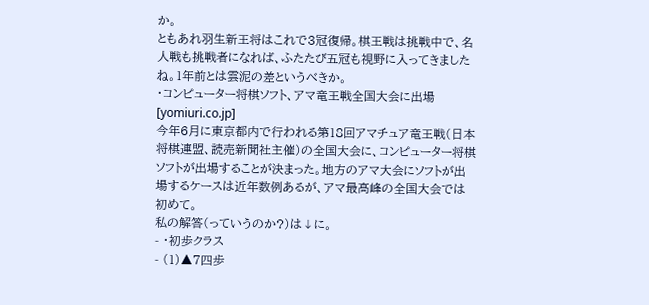か。
ともあれ羽生新王将はこれで3冠復帰。棋王戦は挑戦中で、名人戦も挑戦者になれば、ふたたび五冠も視野に入ってきましたね。1年前とは雲泥の差というべきか。
・コンピューター将棋ソフト、アマ竜王戦全国大会に出場 [yomiuri.co.jp]
今年6月に東京都内で行われる第18回アマチュア竜王戦(日本将棋連盟、読売新聞社主催)の全国大会に、コンピューター将棋ソフトが出場することが決まった。地方のアマ大会にソフトが出場するケースは近年数例あるが、アマ最高峰の全国大会では初めて。
私の解答(っていうのか?)は↓に。
- ・初歩クラス
- (1)▲7四歩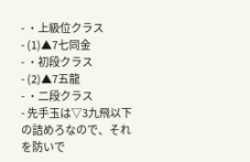- ・上級位クラス
- (1)▲7七同金
- ・初段クラス
- (2)▲7五龍
- ・二段クラス
- 先手玉は▽3九飛以下の詰めろなので、それを防いで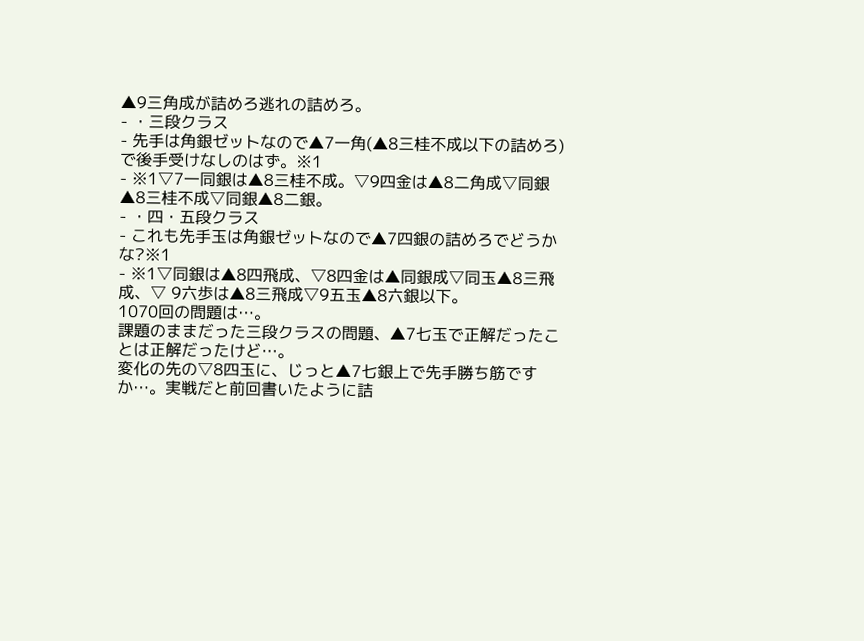▲9三角成が詰めろ逃れの詰めろ。
- ・三段クラス
- 先手は角銀ゼットなので▲7一角(▲8三桂不成以下の詰めろ)で後手受けなしのはず。※1
- ※1▽7一同銀は▲8三桂不成。▽9四金は▲8二角成▽同銀▲8三桂不成▽同銀▲8二銀。
- ・四・五段クラス
- これも先手玉は角銀ゼットなので▲7四銀の詰めろでどうかな?※1
- ※1▽同銀は▲8四飛成、▽8四金は▲同銀成▽同玉▲8三飛成、▽ 9六歩は▲8三飛成▽9五玉▲8六銀以下。
1070回の問題は…。
課題のままだった三段クラスの問題、▲7七玉で正解だったことは正解だったけど…。
変化の先の▽8四玉に、じっと▲7七銀上で先手勝ち筋ですか…。実戦だと前回書いたように詰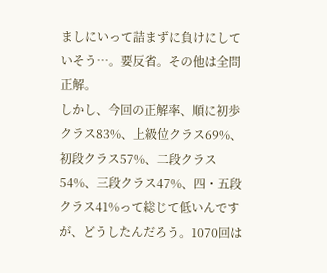ましにいって詰まずに負けにしていそう…。要反省。その他は全問正解。
しかし、今回の正解率、順に初歩クラス83%、上級位クラス69%、初段クラス57%、二段クラス54%、三段クラス47%、四・五段クラス41%って総じて低いんですが、どうしたんだろう。1070回は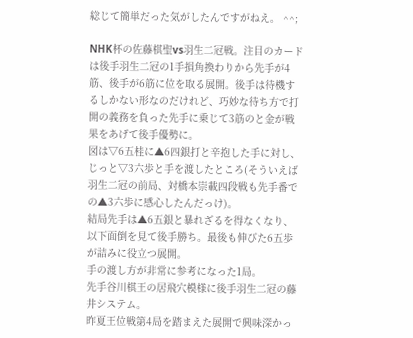総じて簡単だった気がしたんですがねえ。 ^^;

NHK杯の佐藤棋聖vs羽生二冠戦。注目のカードは後手羽生二冠の1手損角換わりから先手が4筋、後手が6筋に位を取る展開。後手は待機するしかない形なのだけれど、巧妙な待ち方で打開の義務を負った先手に乗じて3筋のと金が戦果をあげて後手優勢に。
図は▽6五桂に▲6四銀打と辛抱した手に対し、じっと▽3六歩と手を渡したところ(そういえば羽生二冠の前局、対橋本崇載四段戦も先手番での▲3六歩に感心したんだっけ)。
結局先手は▲6五銀と暴れざるを得なくなり、以下面倒を見て後手勝ち。最後も伸びた6五歩が詰みに役立つ展開。
手の渡し方が非常に参考になった1局。
先手谷川棋王の居飛穴模様に後手羽生二冠の藤井システム。
昨夏王位戦第4局を踏まえた展開で興味深かっ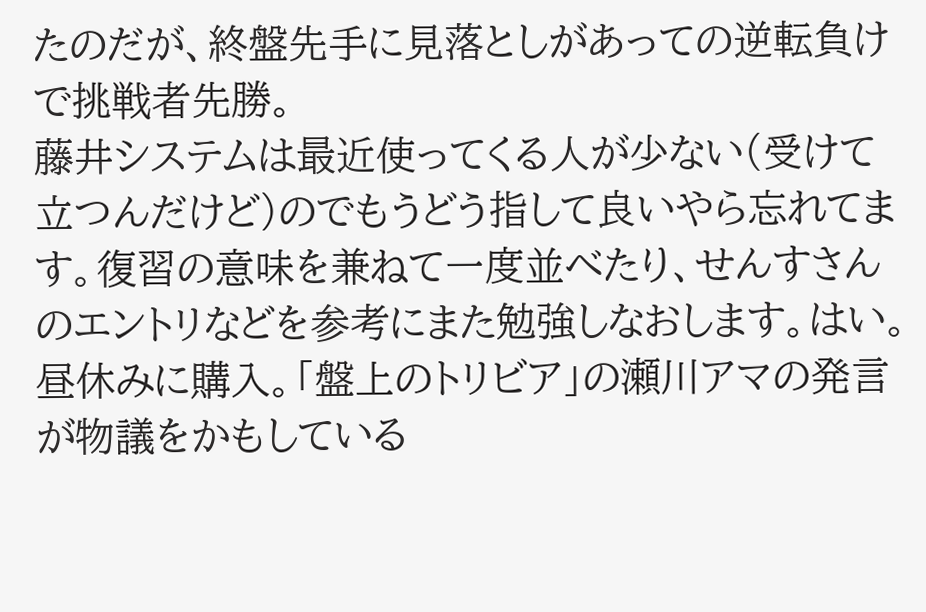たのだが、終盤先手に見落としがあっての逆転負けで挑戦者先勝。
藤井システムは最近使ってくる人が少ない(受けて立つんだけど)のでもうどう指して良いやら忘れてます。復習の意味を兼ねて一度並べたり、せんすさんのエントリなどを参考にまた勉強しなおします。はい。
昼休みに購入。「盤上のトリビア」の瀬川アマの発言が物議をかもしている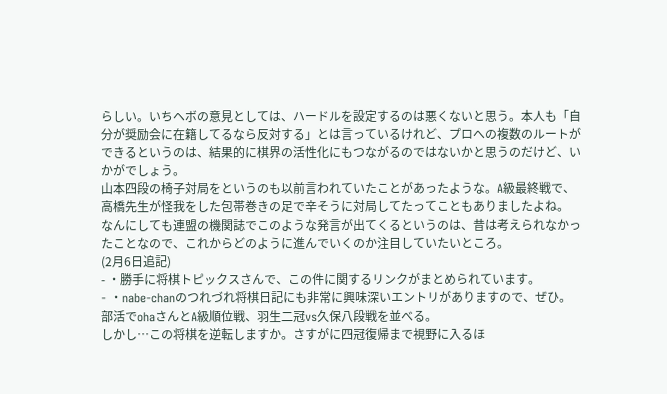らしい。いちヘボの意見としては、ハードルを設定するのは悪くないと思う。本人も「自分が奨励会に在籍してるなら反対する」とは言っているけれど、プロへの複数のルートができるというのは、結果的に棋界の活性化にもつながるのではないかと思うのだけど、いかがでしょう。
山本四段の椅子対局をというのも以前言われていたことがあったような。A級最終戦で、高橋先生が怪我をした包帯巻きの足で辛そうに対局してたってこともありましたよね。
なんにしても連盟の機関誌でこのような発言が出てくるというのは、昔は考えられなかったことなので、これからどのように進んでいくのか注目していたいところ。
(2月6日追記)
- ・勝手に将棋トピックスさんで、この件に関するリンクがまとめられています。
- ・nabe-chanのつれづれ将棋日記にも非常に興味深いエントリがありますので、ぜひ。
部活でohaさんとA級順位戦、羽生二冠vs久保八段戦を並べる。
しかし…この将棋を逆転しますか。さすがに四冠復帰まで視野に入るほ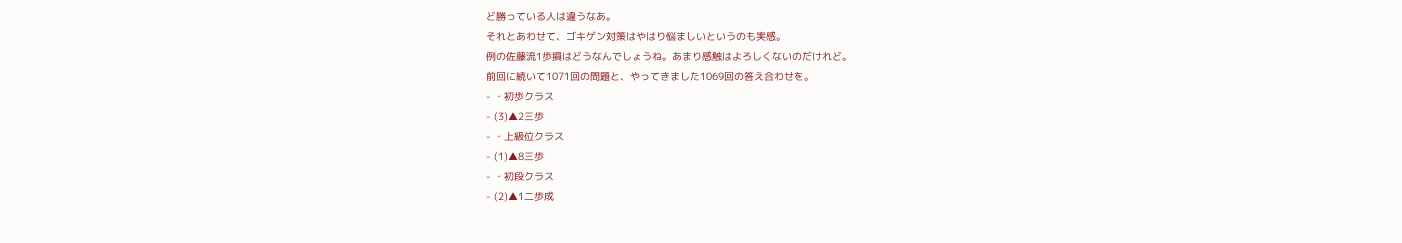ど勝っている人は違うなあ。
それとあわせて、ゴキゲン対策はやはり悩ましいというのも実感。
例の佐藤流1歩損はどうなんでしょうね。あまり感触はよろしくないのだけれど。
前回に続いて1071回の問題と、やってきました1069回の答え合わせを。
- ・初歩クラス
- (3)▲2三歩
- ・上級位クラス
- (1)▲8三歩
- ・初段クラス
- (2)▲1二歩成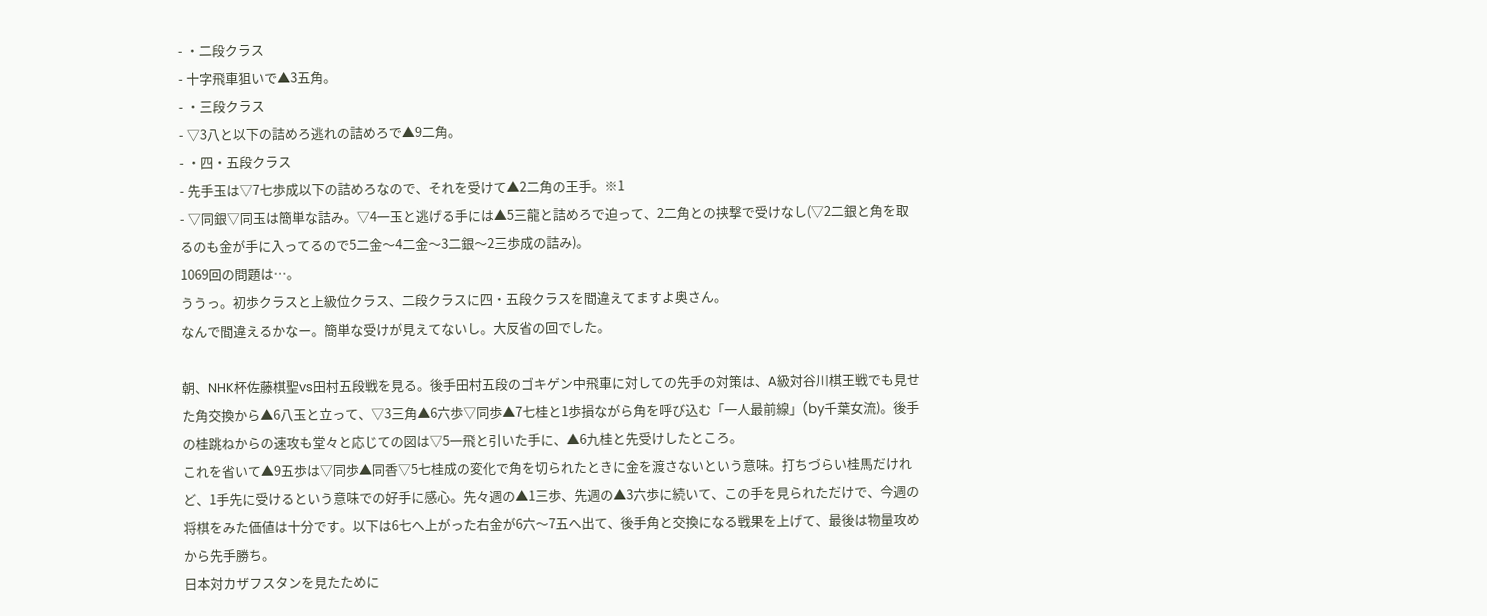- ・二段クラス
- 十字飛車狙いで▲3五角。
- ・三段クラス
- ▽3八と以下の詰めろ逃れの詰めろで▲9二角。
- ・四・五段クラス
- 先手玉は▽7七歩成以下の詰めろなので、それを受けて▲2二角の王手。※1
- ▽同銀▽同玉は簡単な詰み。▽4一玉と逃げる手には▲5三龍と詰めろで迫って、2二角との挟撃で受けなし(▽2二銀と角を取るのも金が手に入ってるので5二金〜4二金〜3二銀〜2三歩成の詰み)。
1069回の問題は…。
ううっ。初歩クラスと上級位クラス、二段クラスに四・五段クラスを間違えてますよ奥さん。
なんで間違えるかなー。簡単な受けが見えてないし。大反省の回でした。

朝、NHK杯佐藤棋聖vs田村五段戦を見る。後手田村五段のゴキゲン中飛車に対しての先手の対策は、A級対谷川棋王戦でも見せた角交換から▲6八玉と立って、▽3三角▲6六歩▽同歩▲7七桂と1歩損ながら角を呼び込む「一人最前線」(by千葉女流)。後手の桂跳ねからの速攻も堂々と応じての図は▽5一飛と引いた手に、▲6九桂と先受けしたところ。
これを省いて▲9五歩は▽同歩▲同香▽5七桂成の変化で角を切られたときに金を渡さないという意味。打ちづらい桂馬だけれど、1手先に受けるという意味での好手に感心。先々週の▲1三歩、先週の▲3六歩に続いて、この手を見られただけで、今週の将棋をみた価値は十分です。以下は6七へ上がった右金が6六〜7五へ出て、後手角と交換になる戦果を上げて、最後は物量攻めから先手勝ち。
日本対カザフスタンを見たために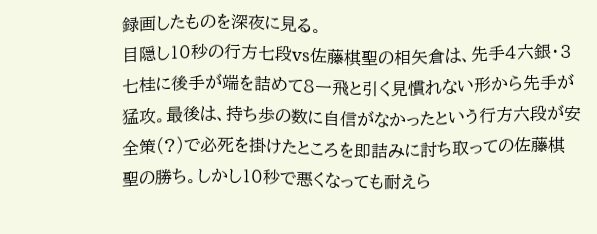録画したものを深夜に見る。
目隠し10秒の行方七段vs佐藤棋聖の相矢倉は、先手4六銀・3七桂に後手が端を詰めて8一飛と引く見慣れない形から先手が猛攻。最後は、持ち歩の数に自信がなかったという行方六段が安全策(?)で必死を掛けたところを即詰みに討ち取っての佐藤棋聖の勝ち。しかし10秒で悪くなっても耐えら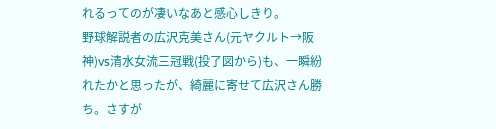れるってのが凄いなあと感心しきり。
野球解説者の広沢克美さん(元ヤクルト→阪神)vs清水女流三冠戦(投了図から)も、一瞬紛れたかと思ったが、綺麗に寄せて広沢さん勝ち。さすが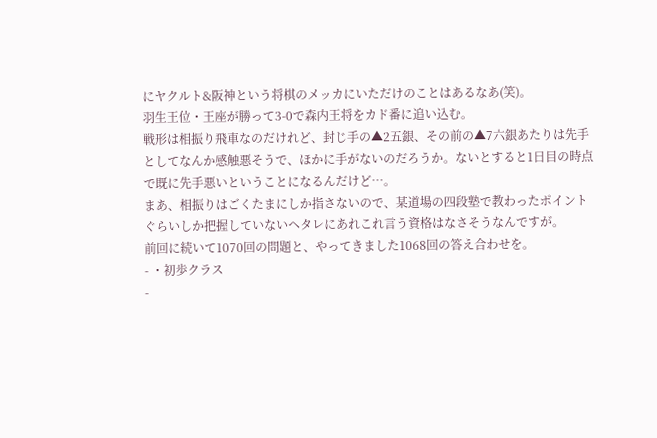にヤクルト&阪神という将棋のメッカにいただけのことはあるなあ(笑)。
羽生王位・王座が勝って3-0で森内王将をカド番に追い込む。
戦形は相振り飛車なのだけれど、封じ手の▲2五銀、その前の▲7六銀あたりは先手としてなんか感触悪そうで、ほかに手がないのだろうか。ないとすると1日目の時点で既に先手悪いということになるんだけど…。
まあ、相振りはごくたまにしか指さないので、某道場の四段塾で教わったポイントぐらいしか把握していないヘタレにあれこれ言う資格はなさそうなんですが。
前回に続いて1070回の問題と、やってきました1068回の答え合わせを。
- ・初歩クラス
-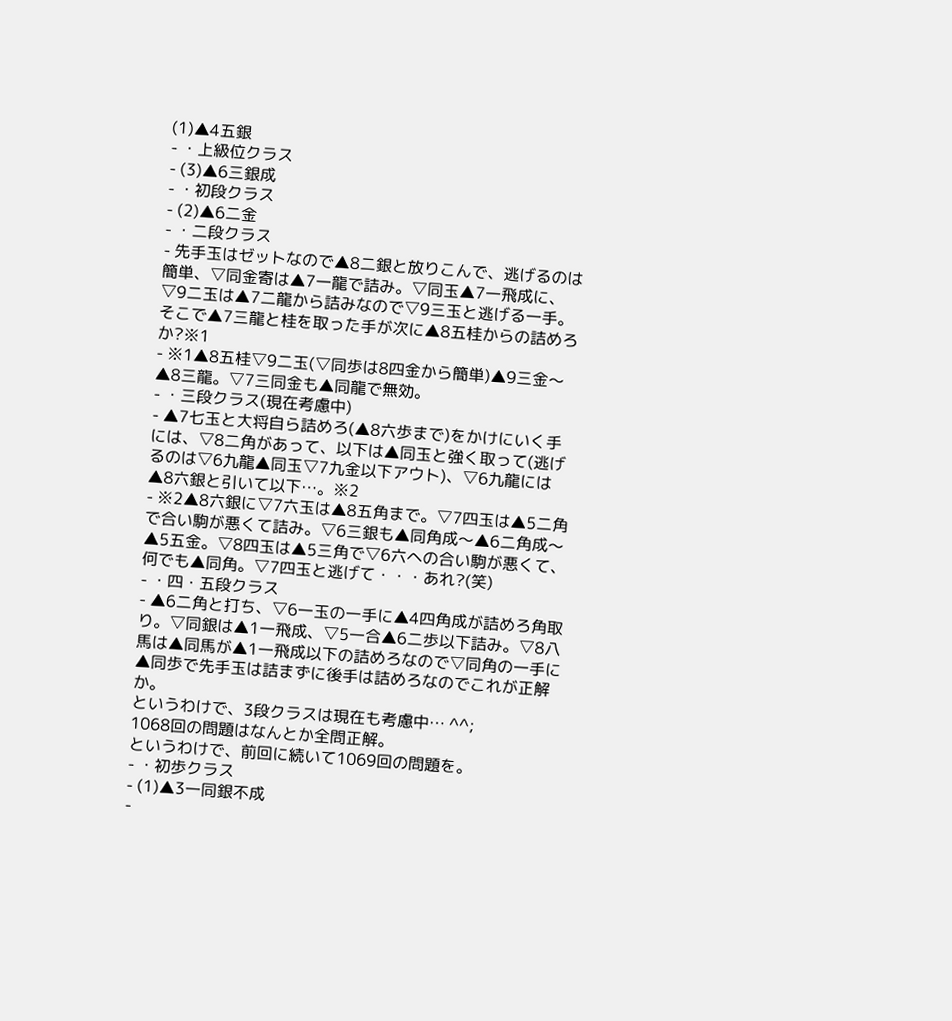(1)▲4五銀
- ・上級位クラス
- (3)▲6三銀成
- ・初段クラス
- (2)▲6二金
- ・二段クラス
- 先手玉はゼットなので▲8二銀と放りこんで、逃げるのは簡単、▽同金寄は▲7一龍で詰み。▽同玉▲7一飛成に、▽9二玉は▲7二龍から詰みなので▽9三玉と逃げる一手。そこで▲7三龍と桂を取った手が次に▲8五桂からの詰めろか?※1
- ※1▲8五桂▽9二玉(▽同歩は8四金から簡単)▲9三金〜▲8三龍。▽7三同金も▲同龍で無効。
- ・三段クラス(現在考慮中)
- ▲7七玉と大将自ら詰めろ(▲8六歩まで)をかけにいく手には、▽8二角があって、以下は▲同玉と強く取って(逃げるのは▽6九龍▲同玉▽7九金以下アウト)、▽6九龍には▲8六銀と引いて以下…。※2
- ※2▲8六銀に▽7六玉は▲8五角まで。▽7四玉は▲5二角で合い駒が悪くて詰み。▽6三銀も▲同角成〜▲6二角成〜▲5五金。▽8四玉は▲5三角で▽6六への合い駒が悪くて、何でも▲同角。▽7四玉と逃げて・・・あれ?(笑)
- ・四・五段クラス
- ▲6二角と打ち、▽6一玉の一手に▲4四角成が詰めろ角取り。▽同銀は▲1一飛成、▽5一合▲6二歩以下詰み。▽8八馬は▲同馬が▲1一飛成以下の詰めろなので▽同角の一手に▲同歩で先手玉は詰まずに後手は詰めろなのでこれが正解か。
というわけで、3段クラスは現在も考慮中… ^^;
1068回の問題はなんとか全問正解。
というわけで、前回に続いて1069回の問題を。
- ・初歩クラス
- (1)▲3一同銀不成
-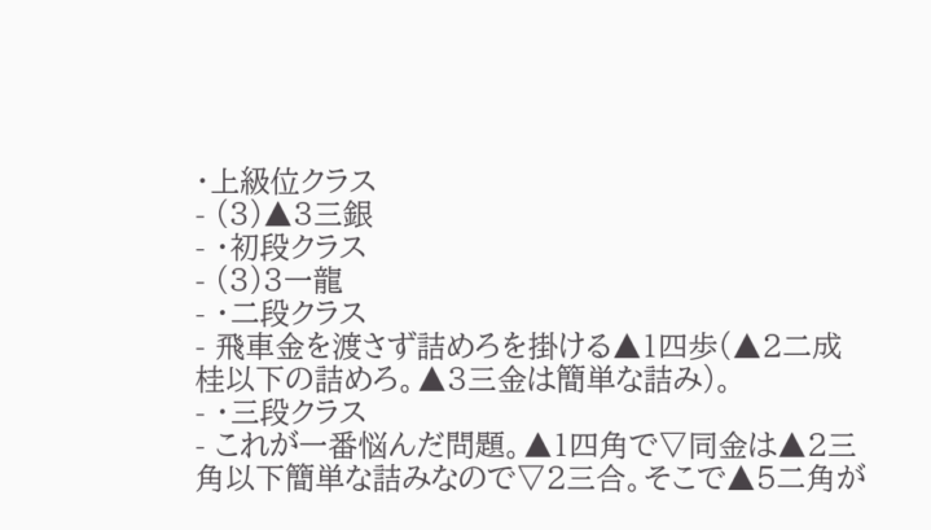・上級位クラス
- (3)▲3三銀
- ・初段クラス
- (3)3一龍
- ・二段クラス
- 飛車金を渡さず詰めろを掛ける▲1四歩(▲2二成桂以下の詰めろ。▲3三金は簡単な詰み)。
- ・三段クラス
- これが一番悩んだ問題。▲1四角で▽同金は▲2三角以下簡単な詰みなので▽2三合。そこで▲5二角が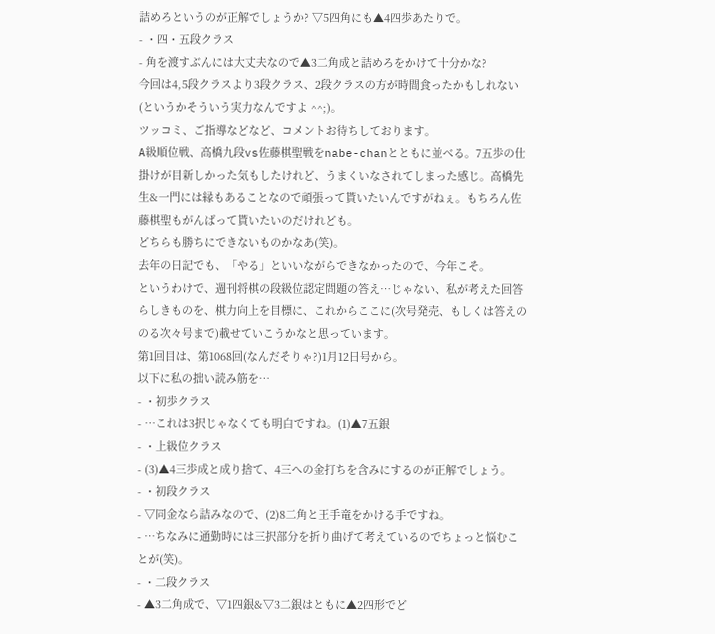詰めろというのが正解でしょうか? ▽5四角にも▲4四歩あたりで。
- ・四・五段クラス
- 角を渡すぶんには大丈夫なので▲3二角成と詰めろをかけて十分かな?
今回は4,5段クラスより3段クラス、2段クラスの方が時間食ったかもしれない(というかそういう実力なんですよ ^^;)。
ツッコミ、ご指導などなど、コメントお待ちしております。
A級順位戦、高橋九段vs佐藤棋聖戦をnabe-chanとともに並べる。7五歩の仕掛けが目新しかった気もしたけれど、うまくいなされてしまった感じ。高橋先生&一門には縁もあることなので頑張って貰いたいんですがねぇ。もちろん佐藤棋聖もがんばって貰いたいのだけれども。
どちらも勝ちにできないものかなあ(笑)。
去年の日記でも、「やる」といいながらできなかったので、今年こそ。
というわけで、週刊将棋の段級位認定問題の答え…じゃない、私が考えた回答らしきものを、棋力向上を目標に、これからここに(次号発売、もしくは答えののる次々号まで)載せていこうかなと思っています。
第1回目は、第1068回(なんだそりゃ?)1月12日号から。
以下に私の拙い読み筋を…
- ・初歩クラス
- …これは3択じゃなくても明白ですね。(1)▲7五銀
- ・上級位クラス
- (3)▲4三歩成と成り捨て、4三への金打ちを含みにするのが正解でしょう。
- ・初段クラス
- ▽同金なら詰みなので、(2)8二角と王手竜をかける手ですね。
- …ちなみに通勤時には三択部分を折り曲げて考えているのでちょっと悩むことが(笑)。
- ・二段クラス
- ▲3二角成で、▽1四銀&▽3二銀はともに▲2四形でど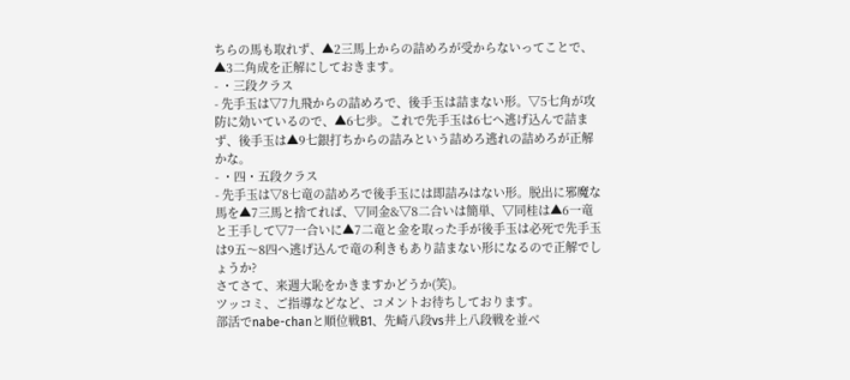ちらの馬も取れず、▲2三馬上からの詰めろが受からないってことで、▲3二角成を正解にしておきます。
- ・三段クラス
- 先手玉は▽7九飛からの詰めろで、後手玉は詰まない形。▽5七角が攻防に効いているので、▲6七歩。これで先手玉は6七へ逃げ込んで詰まず、後手玉は▲9七銀打ちからの詰みという詰めろ逃れの詰めろが正解かな。
- ・四・五段クラス
- 先手玉は▽8七竜の詰めろで後手玉には即詰みはない形。脱出に邪魔な馬を▲7三馬と捨てれば、▽同金&▽8二合いは簡単、▽同桂は▲6一竜と王手して▽7一合いに▲7二竜と金を取った手が後手玉は必死で先手玉は9五〜8四へ逃げ込んで竜の利きもあり詰まない形になるので正解でしょうか?
さてさて、来週大恥をかきますかどうか(笑)。
ツッコミ、ご指導などなど、コメントお待ちしております。
部活でnabe-chanと順位戦B1、先崎八段vs井上八段戦を並べ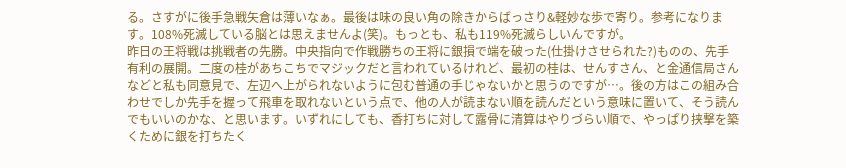る。さすがに後手急戦矢倉は薄いなぁ。最後は味の良い角の除きからばっさり&軽妙な歩で寄り。参考になります。108%死滅している脳とは思えませんよ(笑)。もっとも、私も119%死滅らしいんですが。
昨日の王将戦は挑戦者の先勝。中央指向で作戦勝ちの王将に銀損で端を破った(仕掛けさせられた?)ものの、先手有利の展開。二度の桂があちこちでマジックだと言われているけれど、最初の桂は、せんすさん、と金通信局さんなどと私も同意見で、左辺へ上がられないように包む普通の手じゃないかと思うのですが…。後の方はこの組み合わせでしか先手を握って飛車を取れないという点で、他の人が読まない順を読んだという意味に置いて、そう読んでもいいのかな、と思います。いずれにしても、香打ちに対して露骨に清算はやりづらい順で、やっぱり挟撃を築くために銀を打ちたく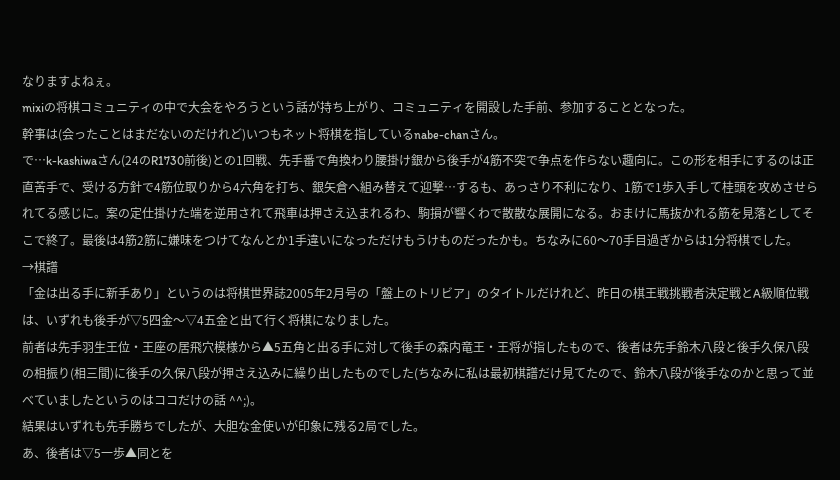なりますよねぇ。
mixiの将棋コミュニティの中で大会をやろうという話が持ち上がり、コミュニティを開設した手前、参加することとなった。
幹事は(会ったことはまだないのだけれど)いつもネット将棋を指しているnabe-chanさん。
で…k-kashiwaさん(24のR1730前後)との1回戦、先手番で角換わり腰掛け銀から後手が4筋不突で争点を作らない趣向に。この形を相手にするのは正直苦手で、受ける方針で4筋位取りから4六角を打ち、銀矢倉へ組み替えて迎撃…するも、あっさり不利になり、1筋で1歩入手して桂頭を攻めさせられてる感じに。案の定仕掛けた端を逆用されて飛車は押さえ込まれるわ、駒損が響くわで散散な展開になる。おまけに馬抜かれる筋を見落としてそこで終了。最後は4筋2筋に嫌味をつけてなんとか1手違いになっただけもうけものだったかも。ちなみに60〜70手目過ぎからは1分将棋でした。
→棋譜
「金は出る手に新手あり」というのは将棋世界誌2005年2月号の「盤上のトリビア」のタイトルだけれど、昨日の棋王戦挑戦者決定戦とA級順位戦は、いずれも後手が▽5四金〜▽4五金と出て行く将棋になりました。
前者は先手羽生王位・王座の居飛穴模様から▲5五角と出る手に対して後手の森内竜王・王将が指したもので、後者は先手鈴木八段と後手久保八段の相振り(相三間)に後手の久保八段が押さえ込みに繰り出したものでした(ちなみに私は最初棋譜だけ見てたので、鈴木八段が後手なのかと思って並べていましたというのはココだけの話 ^^;)。
結果はいずれも先手勝ちでしたが、大胆な金使いが印象に残る2局でした。
あ、後者は▽5一歩▲同とを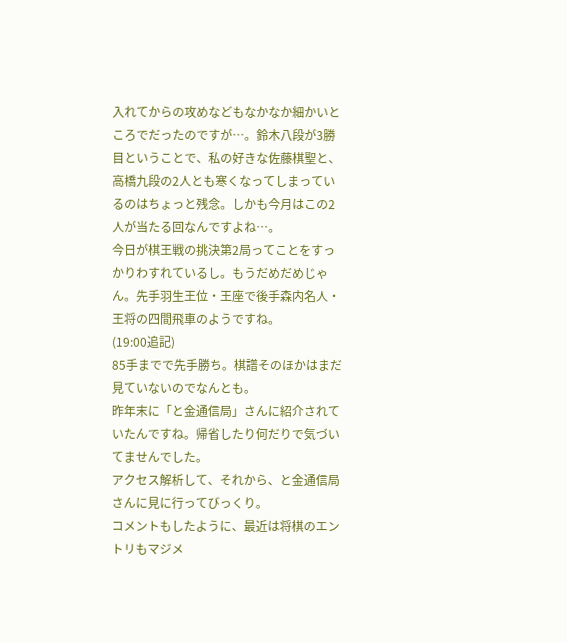入れてからの攻めなどもなかなか細かいところでだったのですが…。鈴木八段が3勝目ということで、私の好きな佐藤棋聖と、高橋九段の2人とも寒くなってしまっているのはちょっと残念。しかも今月はこの2人が当たる回なんですよね…。
今日が棋王戦の挑決第2局ってことをすっかりわすれているし。もうだめだめじゃん。先手羽生王位・王座で後手森内名人・王将の四間飛車のようですね。
(19:00追記)
85手までで先手勝ち。棋譜そのほかはまだ見ていないのでなんとも。
昨年末に「と金通信局」さんに紹介されていたんですね。帰省したり何だりで気づいてませんでした。
アクセス解析して、それから、と金通信局さんに見に行ってびっくり。
コメントもしたように、最近は将棋のエントリもマジメ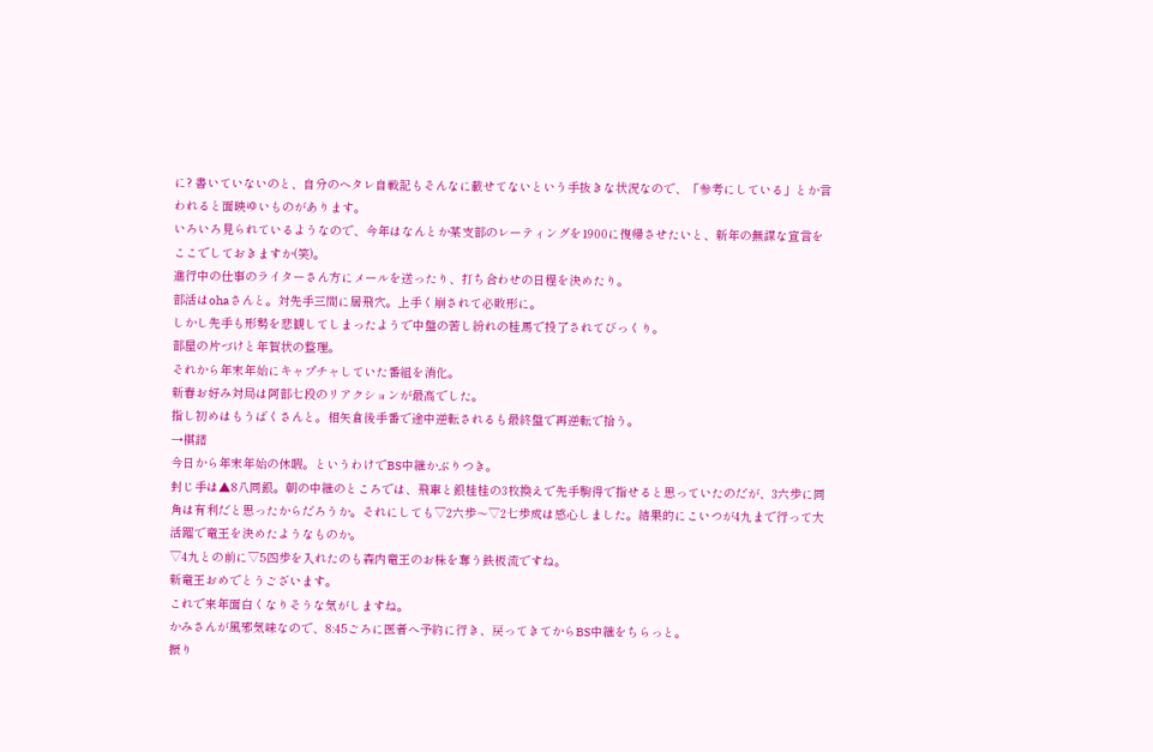に? 書いていないのと、自分のヘタレ自戦記もそんなに載せてないという手抜きな状況なので、「参考にしている」とか言われると面映ゆいものがあります。
いろいろ見られているようなので、今年はなんとか某支部のレーティングを1900に復帰させたいと、新年の無謀な宣言をここでしておきますか(笑)。
進行中の仕事のライターさん方にメールを送ったり、打ち合わせの日程を決めたり。
部活はohaさんと。対先手三間に居飛穴。上手く崩されて必敗形に。
しかし先手も形勢を悲観してしまったようで中盤の苦し紛れの桂馬で投了されてびっくり。
部屋の片づけと年賀状の整理。
それから年末年始にキャプチャしていた番組を消化。
新春お好み対局は阿部七段のリアクションが最高でした。
指し初めはもうばくさんと。相矢倉後手番で途中逆転されるも最終盤で再逆転で拾う。
→棋譜
今日から年末年始の休暇。というわけでBS中継かぶりつき。
封じ手は▲8八同銀。朝の中継のところでは、飛車と銀桂桂の3枚換えで先手駒得で指せると思っていたのだが、3六歩に同角は有利だと思ったからだろうか。それにしても▽2六歩〜▽2七歩成は感心しました。結果的にこいつが4九まで行って大活躍で竜王を決めたようなものか。
▽4九との前に▽5四歩を入れたのも森内竜王のお株を奪う鉄板流ですね。
新竜王おめでとうございます。
これで来年面白くなりそうな気がしますね。
かみさんが風邪気味なので、8:45ごろに医者へ予約に行き、戻ってきてからBS中継をちらっと。
振り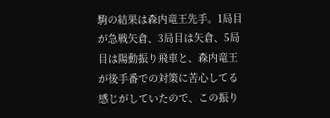駒の結果は森内竜王先手。1局目が急戦矢倉、3局目は矢倉、5局目は陽動振り飛車と、森内竜王が後手番での対策に苦心してる感じがしていたので、この振り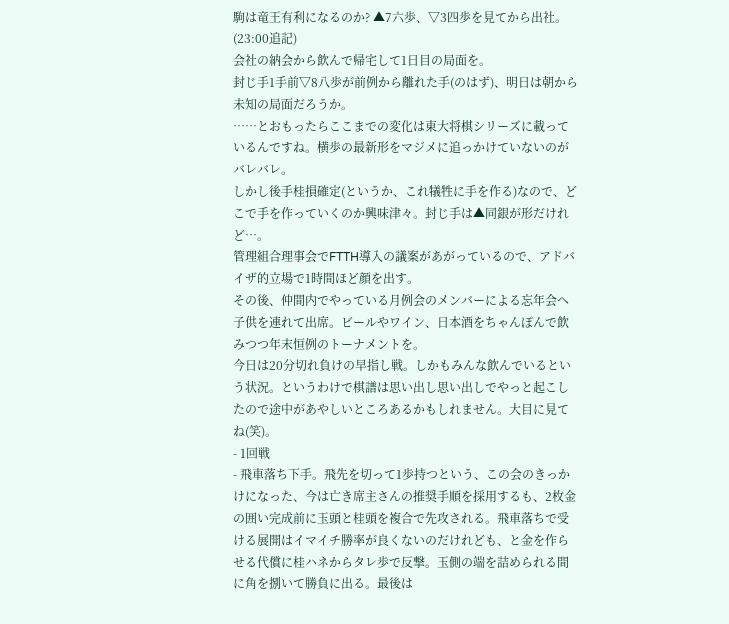駒は竜王有利になるのか? ▲7六歩、▽3四歩を見てから出社。
(23:00追記)
会社の納会から飲んで帰宅して1日目の局面を。
封じ手1手前▽8八歩が前例から離れた手(のはず)、明日は朝から未知の局面だろうか。
……とおもったらここまでの変化は東大将棋シリーズに載っているんですね。横歩の最新形をマジメに追っかけていないのがバレバレ。
しかし後手桂損確定(というか、これ犠牲に手を作る)なので、どこで手を作っていくのか興味津々。封じ手は▲同銀が形だけれど…。
管理組合理事会でFTTH導入の議案があがっているので、アドバイザ的立場で1時間ほど顔を出す。
その後、仲間内でやっている月例会のメンバーによる忘年会へ子供を連れて出席。ビールやワイン、日本酒をちゃんぽんで飲みつつ年末恒例のトーナメントを。
今日は20分切れ負けの早指し戦。しかもみんな飲んでいるという状況。というわけで棋譜は思い出し思い出しでやっと起こしたので途中があやしいところあるかもしれません。大目に見てね(笑)。
- 1回戦
- 飛車落ち下手。飛先を切って1歩持つという、この会のきっかけになった、今は亡き席主さんの推奨手順を採用するも、2枚金の囲い完成前に玉頭と桂頭を複合で先攻される。飛車落ちで受ける展開はイマイチ勝率が良くないのだけれども、と金を作らせる代償に桂ハネからタレ歩で反撃。玉側の端を詰められる間に角を捌いて勝負に出る。最後は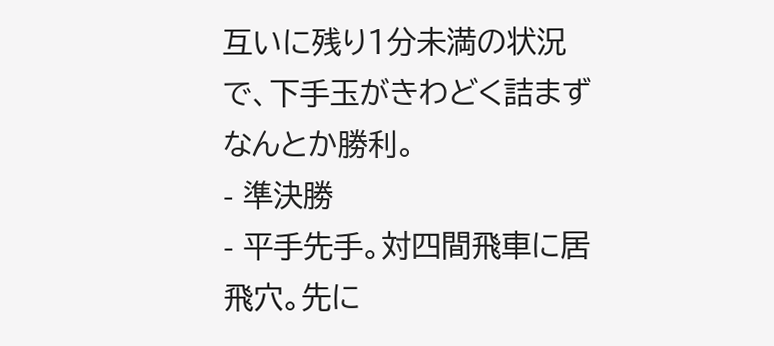互いに残り1分未満の状況で、下手玉がきわどく詰まずなんとか勝利。
- 準決勝
- 平手先手。対四間飛車に居飛穴。先に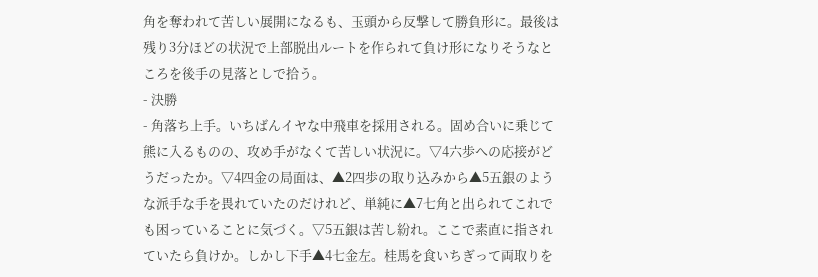角を奪われて苦しい展開になるも、玉頭から反撃して勝負形に。最後は残り3分ほどの状況で上部脱出ルートを作られて負け形になりそうなところを後手の見落としで拾う。
- 決勝
- 角落ち上手。いちばんイヤな中飛車を採用される。固め合いに乗じて熊に入るものの、攻め手がなくて苦しい状況に。▽4六歩への応接がどうだったか。▽4四金の局面は、▲2四歩の取り込みから▲5五銀のような派手な手を畏れていたのだけれど、単純に▲7七角と出られてこれでも困っていることに気づく。▽5五銀は苦し紛れ。ここで素直に指されていたら負けか。しかし下手▲4七金左。桂馬を食いちぎって両取りを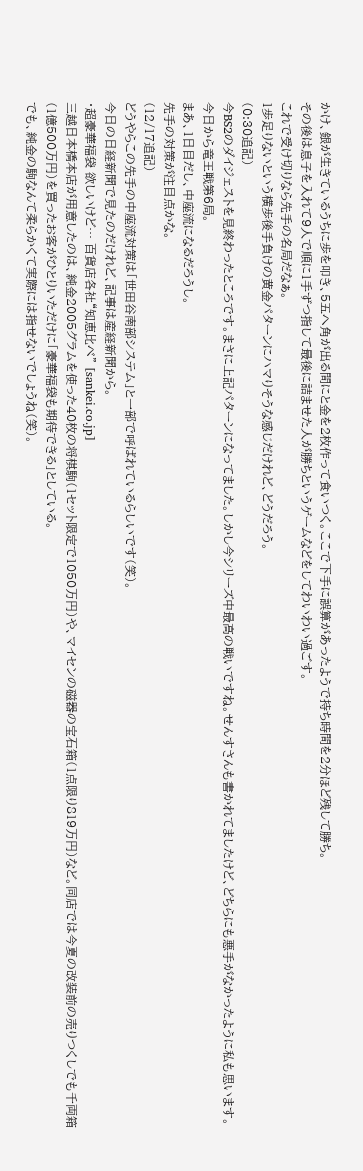かけ、銀が生きているうちに歩を叩き、5五へ角が出る間にと金を2枚作って食いつく。ここで下手に誤算があったようで持ち時間を2分ほど残して勝ち。
その後は息子を入れて9人で順に1手ずつ指して最後に詰ませた人が勝ちというゲームなどをしてわいわい過ごす。
これで受け切りなら先手の名局だなぁ。
1歩足りないという横歩後手負けの黄金パターンにハマりそうな感じだけれど、どうだろう。
(0:30追記)
今BS2のダイジェストを見終わったところです。まさに上記パターンになってました。しかし今シリーズ中最高の戦いですね。せんすさんも書かれてましたけど、どちらにも悪手がなかったように私も思います。
今日から竜王戦第6局。
まあ、1日目だし、中座流になるだろうし。
先手の対策が注目点かな。
(12/17追記)
どうやらこの先手の中座流対策は「世田谷南部システム」と一部で呼ばれているらしいです(笑)。
今日の日経新聞で見たのだけれど、記事は産経新聞から。
・超豪華福袋 欲しいけど… 百貨店各社“知恵比べ” [sankei.co.jp]
三越日本橋本店が用意したのは、純金2005グラムを使った40枚の将棋駒(1セット限定で1050万円)や、マイセンの磁器の宝石箱(1点限り819万円)など。同店では今夏の改装前の売りつくしでも千両箱(1億500万円)を買ったお客がひとりいただけに「豪華福袋も期待できる」としている。
でも、純金の駒なんて柔らかくて実際には指せないでしょうね(笑)。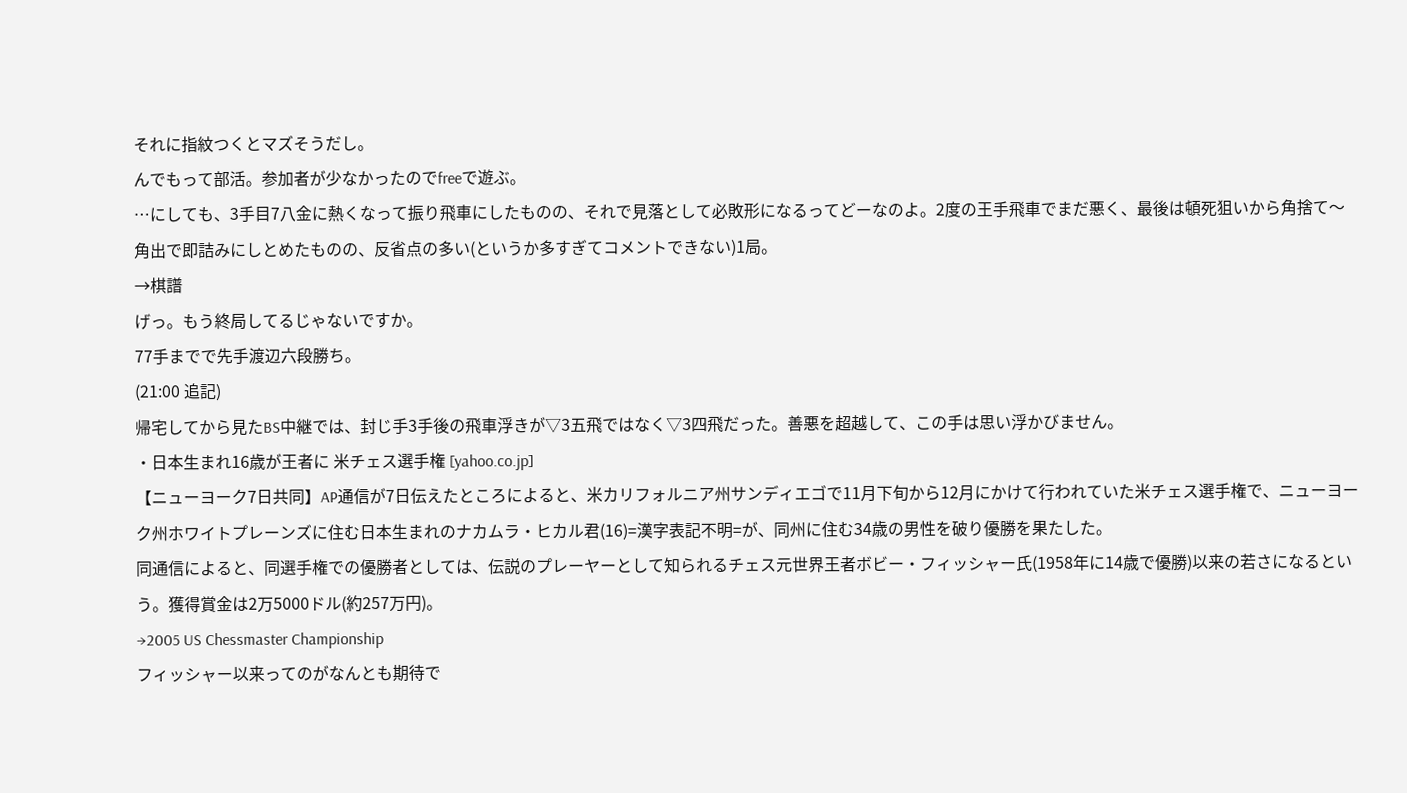それに指紋つくとマズそうだし。
んでもって部活。参加者が少なかったのでfreeで遊ぶ。
…にしても、3手目7八金に熱くなって振り飛車にしたものの、それで見落として必敗形になるってどーなのよ。2度の王手飛車でまだ悪く、最後は頓死狙いから角捨て〜角出で即詰みにしとめたものの、反省点の多い(というか多すぎてコメントできない)1局。
→棋譜
げっ。もう終局してるじゃないですか。
77手までで先手渡辺六段勝ち。
(21:00 追記)
帰宅してから見たBS中継では、封じ手3手後の飛車浮きが▽3五飛ではなく▽3四飛だった。善悪を超越して、この手は思い浮かびません。
・日本生まれ16歳が王者に 米チェス選手権 [yahoo.co.jp]
【ニューヨーク7日共同】AP通信が7日伝えたところによると、米カリフォルニア州サンディエゴで11月下旬から12月にかけて行われていた米チェス選手権で、ニューヨーク州ホワイトプレーンズに住む日本生まれのナカムラ・ヒカル君(16)=漢字表記不明=が、同州に住む34歳の男性を破り優勝を果たした。
同通信によると、同選手権での優勝者としては、伝説のプレーヤーとして知られるチェス元世界王者ボビー・フィッシャー氏(1958年に14歳で優勝)以来の若さになるという。獲得賞金は2万5000ドル(約257万円)。
→2005 US Chessmaster Championship
フィッシャー以来ってのがなんとも期待で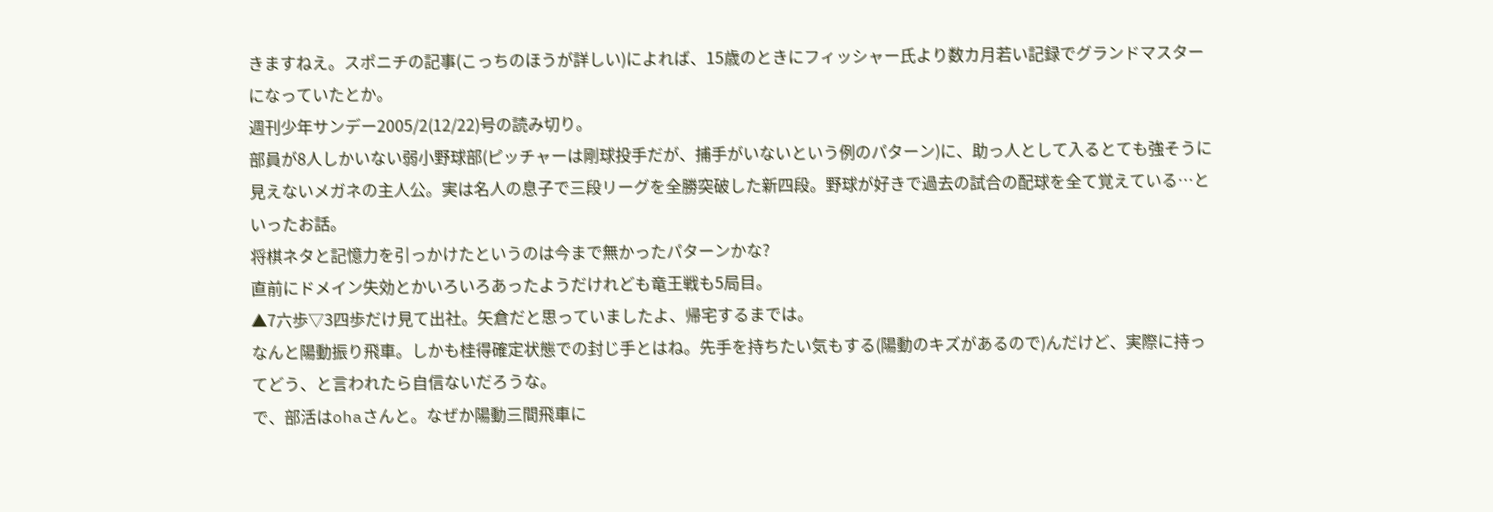きますねえ。スポニチの記事(こっちのほうが詳しい)によれば、15歳のときにフィッシャー氏より数カ月若い記録でグランドマスターになっていたとか。
週刊少年サンデー2005/2(12/22)号の読み切り。
部員が8人しかいない弱小野球部(ピッチャーは剛球投手だが、捕手がいないという例のパターン)に、助っ人として入るとても強そうに見えないメガネの主人公。実は名人の息子で三段リーグを全勝突破した新四段。野球が好きで過去の試合の配球を全て覚えている…といったお話。
将棋ネタと記憶力を引っかけたというのは今まで無かったパターンかな?
直前にドメイン失効とかいろいろあったようだけれども竜王戦も5局目。
▲7六歩▽3四歩だけ見て出社。矢倉だと思っていましたよ、帰宅するまでは。
なんと陽動振り飛車。しかも桂得確定状態での封じ手とはね。先手を持ちたい気もする(陽動のキズがあるので)んだけど、実際に持ってどう、と言われたら自信ないだろうな。
で、部活はohaさんと。なぜか陽動三間飛車に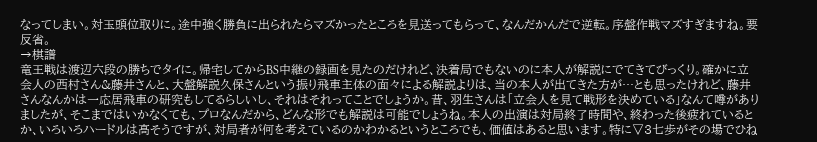なってしまい。対玉頭位取りに。途中強く勝負に出られたらマズかったところを見送ってもらって、なんだかんだで逆転。序盤作戦マズすぎますね。要反省。
→棋譜
竜王戦は渡辺六段の勝ちでタイに。帰宅してからBS中継の録画を見たのだけれど、決着局でもないのに本人が解説にでてきてびっくり。確かに立会人の西村さん&藤井さんと、大盤解説久保さんという振り飛車主体の面々による解説よりは、当の本人が出てきた方が…とも思ったけれど、藤井さんなんかは一応居飛車の研究もしてるらしいし、それはそれってことでしょうか。昔、羽生さんは「立会人を見て戦形を決めている」なんて噂がありましたが、そこまではいかなくても、プロなんだから、どんな形でも解説は可能でしょうね。本人の出演は対局終了時間や、終わった後疲れているとか、いろいろハードルは高そうですが、対局者が何を考えているのかわかるというところでも、価値はあると思います。特に▽3七歩がその場でひね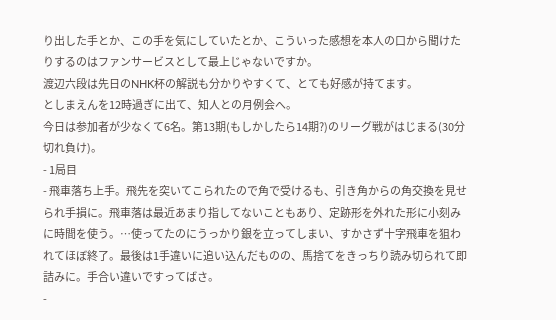り出した手とか、この手を気にしていたとか、こういった感想を本人の口から聞けたりするのはファンサービスとして最上じゃないですか。
渡辺六段は先日のNHK杯の解説も分かりやすくて、とても好感が持てます。
としまえんを12時過ぎに出て、知人との月例会へ。
今日は参加者が少なくて6名。第13期(もしかしたら14期?)のリーグ戦がはじまる(30分切れ負け)。
- 1局目
- 飛車落ち上手。飛先を突いてこられたので角で受けるも、引き角からの角交換を見せられ手損に。飛車落は最近あまり指してないこともあり、定跡形を外れた形に小刻みに時間を使う。…使ってたのにうっかり銀を立ってしまい、すかさず十字飛車を狙われてほぼ終了。最後は1手違いに追い込んだものの、馬捨てをきっちり読み切られて即詰みに。手合い違いですってばさ。
-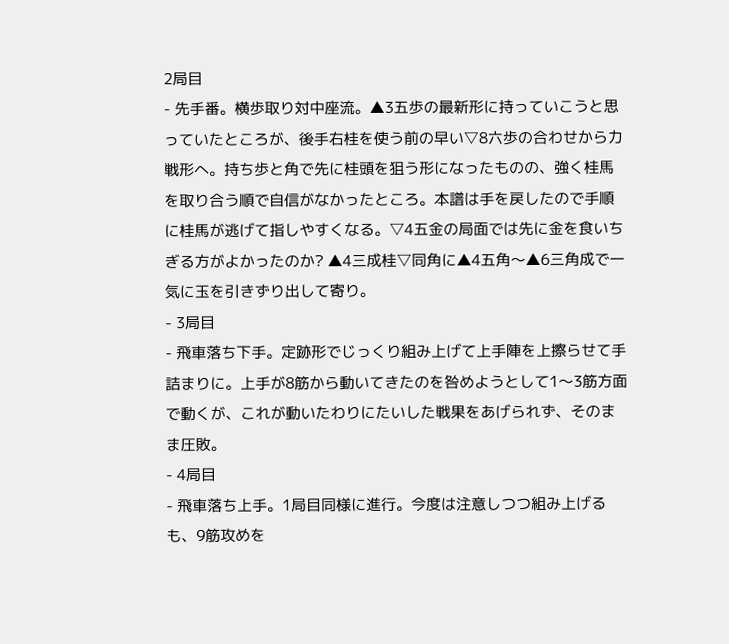2局目
- 先手番。横歩取り対中座流。▲3五歩の最新形に持っていこうと思っていたところが、後手右桂を使う前の早い▽8六歩の合わせから力戦形へ。持ち歩と角で先に桂頭を狙う形になったものの、強く桂馬を取り合う順で自信がなかったところ。本譜は手を戻したので手順に桂馬が逃げて指しやすくなる。▽4五金の局面では先に金を食いちぎる方がよかったのか? ▲4三成桂▽同角に▲4五角〜▲6三角成で一気に玉を引きずり出して寄り。
- 3局目
- 飛車落ち下手。定跡形でじっくり組み上げて上手陣を上擦らせて手詰まりに。上手が8筋から動いてきたのを咎めようとして1〜3筋方面で動くが、これが動いたわりにたいした戦果をあげられず、そのまま圧敗。
- 4局目
- 飛車落ち上手。1局目同様に進行。今度は注意しつつ組み上げるも、9筋攻めを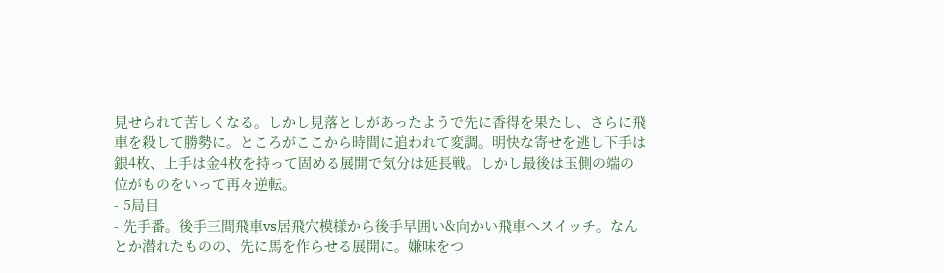見せられて苦しくなる。しかし見落としがあったようで先に香得を果たし、さらに飛車を殺して勝勢に。ところがここから時間に追われて変調。明快な寄せを逃し下手は銀4枚、上手は金4枚を持って固める展開で気分は延長戦。しかし最後は玉側の端の位がものをいって再々逆転。
- 5局目
- 先手番。後手三間飛車vs居飛穴模様から後手早囲い&向かい飛車へスイッチ。なんとか潜れたものの、先に馬を作らせる展開に。嫌味をつ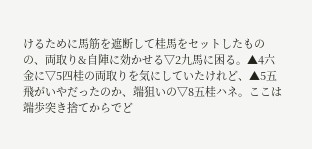けるために馬筋を遮断して桂馬をセットしたものの、両取り&自陣に効かせる▽2九馬に困る。▲4六金に▽5四桂の両取りを気にしていたけれど、▲5五飛がいやだったのか、端狙いの▽8五桂ハネ。ここは端歩突き捨てからでど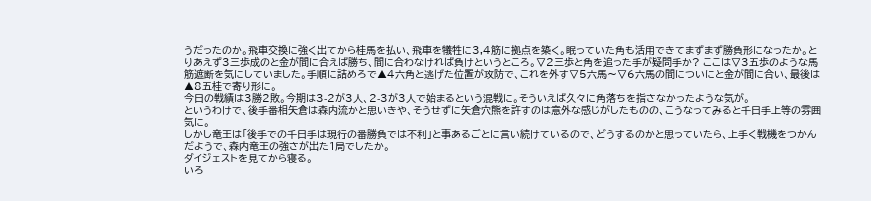うだったのか。飛車交換に強く出てから桂馬を払い、飛車を犠牲に3,4筋に拠点を築く。眠っていた角も活用できてまずまず勝負形になったか。とりあえず3三歩成のと金が間に合えば勝ち、間に合わなければ負けというところ。▽2三歩と角を追った手が疑問手か? ここは▽3五歩のような馬筋遮断を気にしていました。手順に詰めろで▲4六角と逃げた位置が攻防で、これを外す▽5六馬〜▽6六馬の間についにと金が間に合い、最後は▲8五桂で寄り形に。
今日の戦績は3勝2敗。今期は3-2が3人、2-3が3人で始まるという混戦に。そういえば久々に角落ちを指さなかったような気が。
というわけで、後手番相矢倉は森内流かと思いきや、そうせずに矢倉穴熊を許すのは意外な感じがしたものの、こうなってみると千日手上等の雰囲気に。
しかし竜王は「後手での千日手は現行の番勝負では不利」と事あるごとに言い続けているので、どうするのかと思っていたら、上手く戦機をつかんだようで、森内竜王の強さが出た1局でしたか。
ダイジェストを見てから寝る。
いろ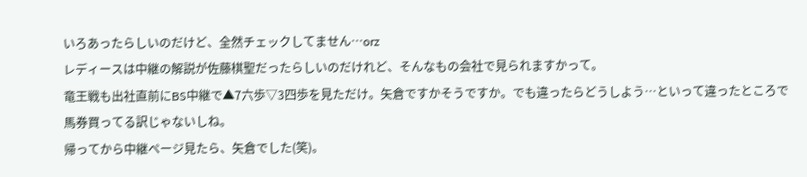いろあったらしいのだけど、全然チェックしてません…orz
レディースは中継の解説が佐藤棋聖だったらしいのだけれど、そんなもの会社で見られますかって。
竜王戦も出社直前にBS中継で▲7六歩▽3四歩を見ただけ。矢倉ですかそうですか。でも違ったらどうしよう…といって違ったところで馬券買ってる訳じゃないしね。
帰ってから中継ページ見たら、矢倉でした(笑)。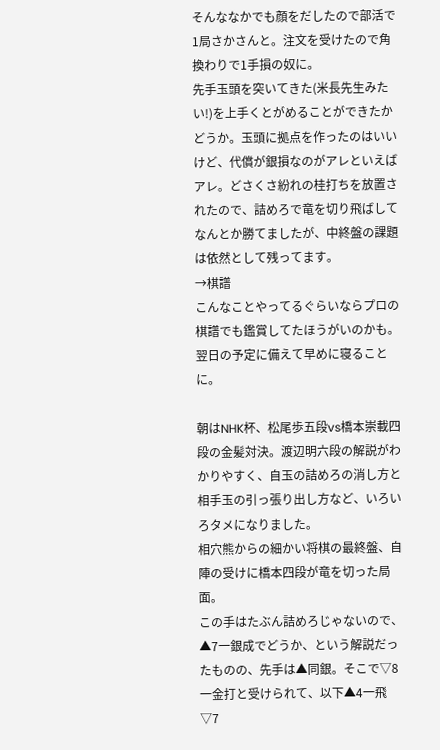そんななかでも顔をだしたので部活で1局さかさんと。注文を受けたので角換わりで1手損の奴に。
先手玉頭を突いてきた(米長先生みたい!)を上手くとがめることができたかどうか。玉頭に拠点を作ったのはいいけど、代償が銀損なのがアレといえばアレ。どさくさ紛れの桂打ちを放置されたので、詰めろで竜を切り飛ばしてなんとか勝てましたが、中終盤の課題は依然として残ってます。
→棋譜
こんなことやってるぐらいならプロの棋譜でも鑑賞してたほうがいのかも。
翌日の予定に備えて早めに寝ることに。

朝はNHK杯、松尾歩五段vs橋本崇載四段の金髪対決。渡辺明六段の解説がわかりやすく、自玉の詰めろの消し方と相手玉の引っ張り出し方など、いろいろタメになりました。
相穴熊からの細かい将棋の最終盤、自陣の受けに橋本四段が竜を切った局面。
この手はたぶん詰めろじゃないので、▲7一銀成でどうか、という解説だったものの、先手は▲同銀。そこで▽8一金打と受けられて、以下▲4一飛▽7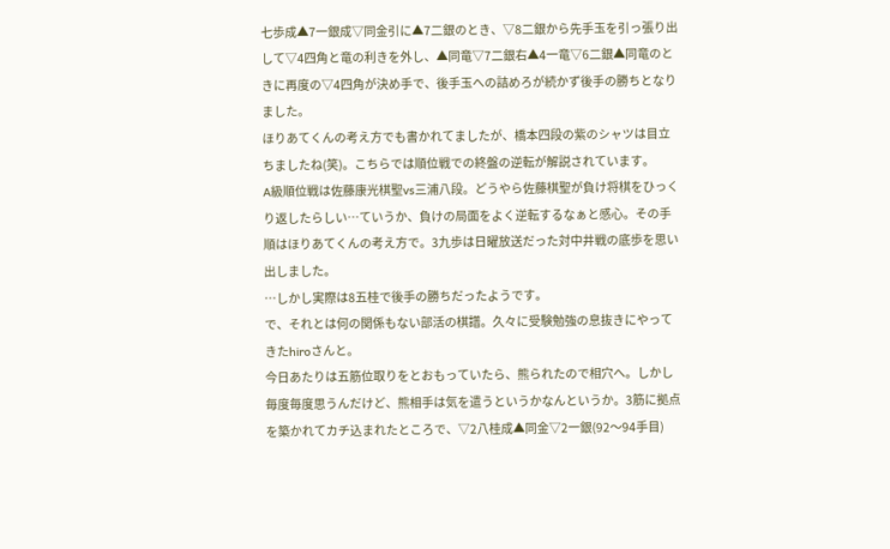七歩成▲7一銀成▽同金引に▲7二銀のとき、▽8二銀から先手玉を引っ張り出して▽4四角と竜の利きを外し、▲同竜▽7二銀右▲4一竜▽6二銀▲同竜のときに再度の▽4四角が決め手で、後手玉への詰めろが続かず後手の勝ちとなりました。
ほりあてくんの考え方でも書かれてましたが、橋本四段の紫のシャツは目立ちましたね(笑)。こちらでは順位戦での終盤の逆転が解説されています。
A級順位戦は佐藤康光棋聖vs三浦八段。どうやら佐藤棋聖が負け将棋をひっくり返したらしい…ていうか、負けの局面をよく逆転するなぁと感心。その手順はほりあてくんの考え方で。3九歩は日曜放送だった対中井戦の底歩を思い出しました。
…しかし実際は8五桂で後手の勝ちだったようです。
で、それとは何の関係もない部活の棋譜。久々に受験勉強の息抜きにやってきたhiroさんと。
今日あたりは五筋位取りをとおもっていたら、熊られたので相穴へ。しかし毎度毎度思うんだけど、熊相手は気を遣うというかなんというか。3筋に拠点を築かれてカチ込まれたところで、▽2八桂成▲同金▽2一銀(92〜94手目)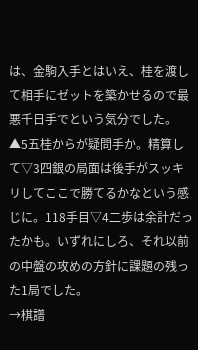は、金駒入手とはいえ、桂を渡して相手にゼットを築かせるので最悪千日手でという気分でした。▲5五桂からが疑問手か。精算して▽3四銀の局面は後手がスッキリしてここで勝てるかなという感じに。118手目▽4二歩は余計だったかも。いずれにしろ、それ以前の中盤の攻めの方針に課題の残った1局でした。
→棋譜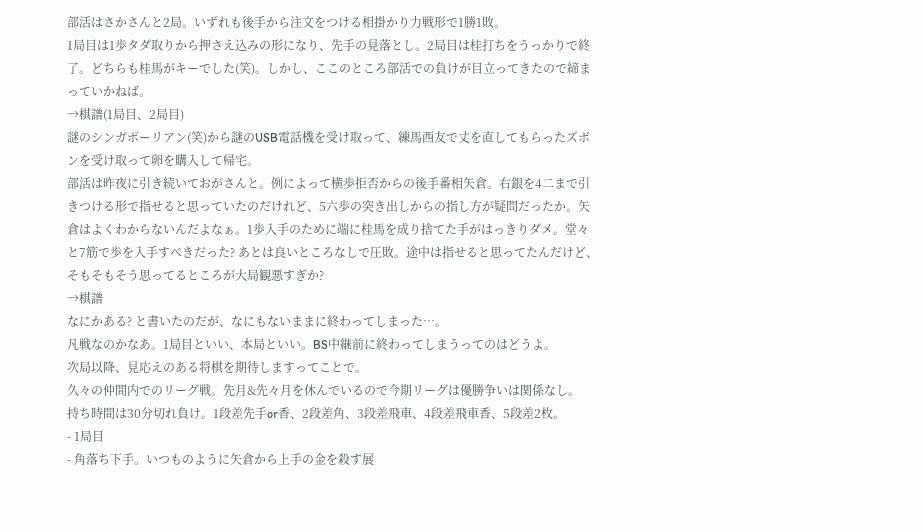部活はさかさんと2局。いずれも後手から注文をつける相掛かり力戦形で1勝1敗。
1局目は1歩タダ取りから押さえ込みの形になり、先手の見落とし。2局目は桂打ちをうっかりで終了。どちらも桂馬がキーでした(笑)。しかし、ここのところ部活での負けが目立ってきたので締まっていかねば。
→棋譜(1局目、2局目)
謎のシンガポーリアン(笑)から謎のUSB電話機を受け取って、練馬西友で丈を直してもらったズボンを受け取って卵を購入して帰宅。
部活は昨夜に引き続いておがさんと。例によって横歩拒否からの後手番相矢倉。右銀を4二まで引きつける形で指せると思っていたのだけれど、5六歩の突き出しからの指し方が疑問だったか。矢倉はよくわからないんだよなぁ。1歩入手のために端に桂馬を成り捨てた手がはっきりダメ。堂々と7筋で歩を入手すべきだった? あとは良いところなしで圧敗。途中は指せると思ってたんだけど、そもそもそう思ってるところが大局観悪すぎか?
→棋譜
なにかある? と書いたのだが、なにもないままに終わってしまった…。
凡戦なのかなあ。1局目といい、本局といい。BS中継前に終わってしまうってのはどうよ。
次局以降、見応えのある将棋を期待しますってことで。
久々の仲間内でのリーグ戦。先月&先々月を休んでいるので今期リーグは優勝争いは関係なし。
持ち時間は30分切れ負け。1段差先手or香、2段差角、3段差飛車、4段差飛車香、5段差2枚。
- 1局目
- 角落ち下手。いつものように矢倉から上手の金を殺す展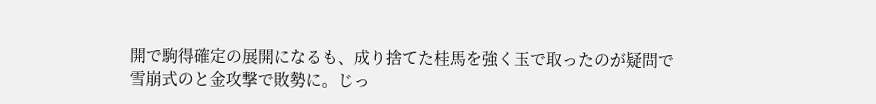開で駒得確定の展開になるも、成り捨てた桂馬を強く玉で取ったのが疑問で雪崩式のと金攻撃で敗勢に。じっ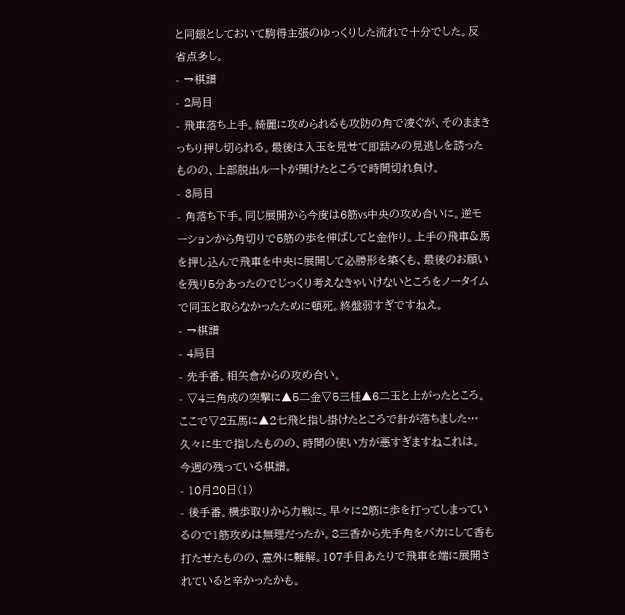と同銀としておいて駒得主張のゆっくりした流れで十分でした。反省点多し。
- →棋譜
- 2局目
- 飛車落ち上手。綺麗に攻められるも攻防の角で凌ぐが、そのままきっちり押し切られる。最後は入玉を見せて即詰みの見逃しを誘ったものの、上部脱出ルートが開けたところで時間切れ負け。
- 3局目
- 角落ち下手。同じ展開から今度は6筋vs中央の攻め合いに。逆モーションから角切りで5筋の歩を伸ばしてと金作り。上手の飛車&馬を押し込んで飛車を中央に展開して必勝形を築くも、最後のお願いを残り5分あったのでじっくり考えなきゃいけないところをノータイムで同玉と取らなかったために頓死。終盤弱すぎですねえ。
- →棋譜
- 4局目
- 先手番。相矢倉からの攻め合い。
- ▽4三角成の突撃に▲5二金▽5三桂▲6二玉と上がったところ。ここで▽2五馬に▲2七飛と指し掛けたところで針が落ちました…
久々に生で指したものの、時間の使い方が悪すぎますねこれは。
今週の残っている棋譜。
- 10月20日(1)
- 後手番。横歩取りから力戦に。早々に2筋に歩を打ってしまっているので1筋攻めは無理だったか。8三香から先手角をバカにして香も打たせたものの、意外に難解。107手目あたりで飛車を端に展開されていると辛かったかも。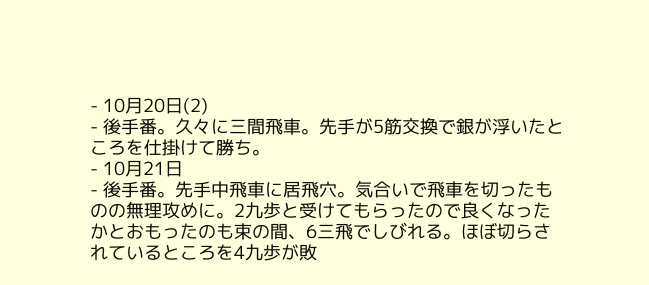- 10月20日(2)
- 後手番。久々に三間飛車。先手が5筋交換で銀が浮いたところを仕掛けて勝ち。
- 10月21日
- 後手番。先手中飛車に居飛穴。気合いで飛車を切ったものの無理攻めに。2九歩と受けてもらったので良くなったかとおもったのも束の間、6三飛でしびれる。ほぼ切らされているところを4九歩が敗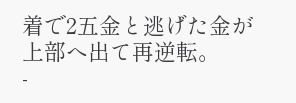着で2五金と逃げた金が上部へ出て再逆転。
-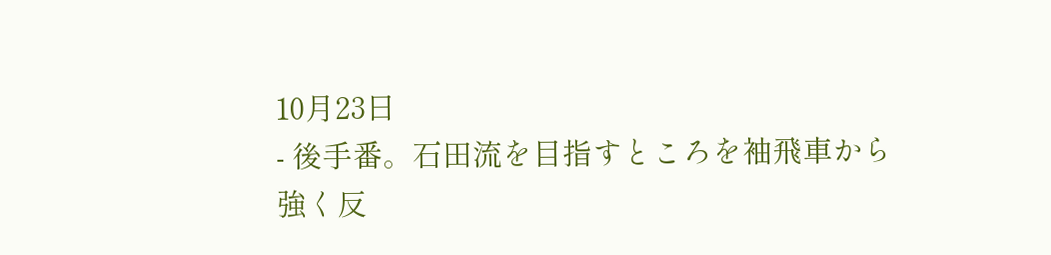10月23日
- 後手番。石田流を目指すところを袖飛車から強く反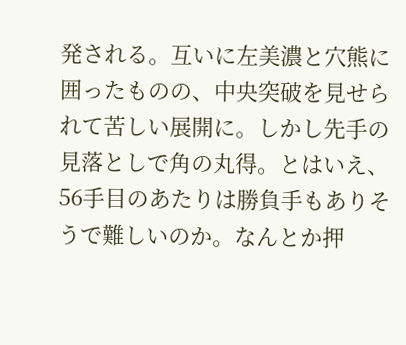発される。互いに左美濃と穴熊に囲ったものの、中央突破を見せられて苦しい展開に。しかし先手の見落としで角の丸得。とはいえ、56手目のあたりは勝負手もありそうで難しいのか。なんとか押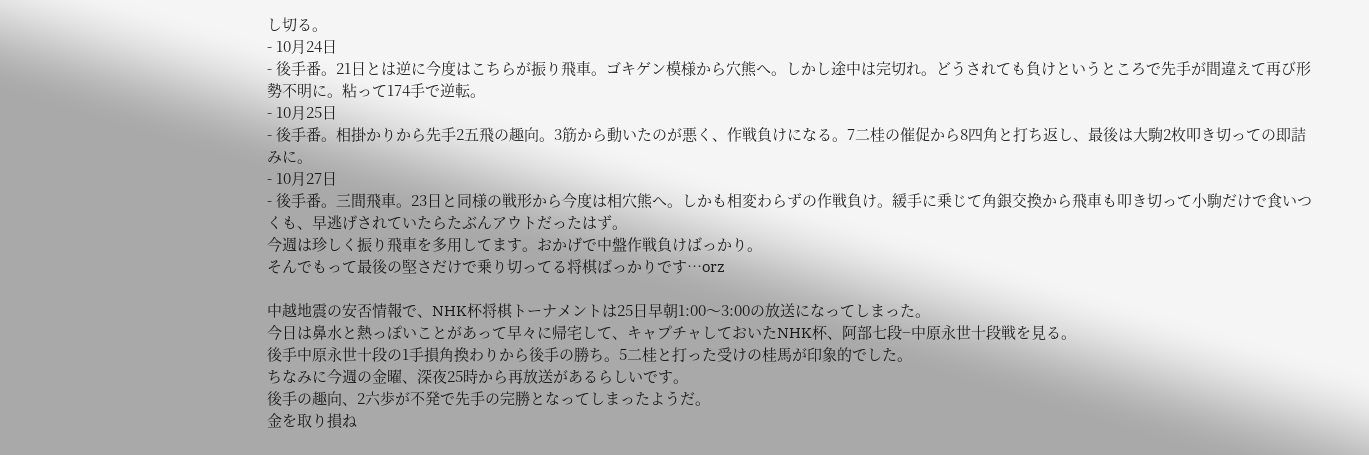し切る。
- 10月24日
- 後手番。21日とは逆に今度はこちらが振り飛車。ゴキゲン模様から穴熊へ。しかし途中は完切れ。どうされても負けというところで先手が間違えて再び形勢不明に。粘って174手で逆転。
- 10月25日
- 後手番。相掛かりから先手2五飛の趣向。3筋から動いたのが悪く、作戦負けになる。7二桂の催促から8四角と打ち返し、最後は大駒2枚叩き切っての即詰みに。
- 10月27日
- 後手番。三間飛車。23日と同様の戦形から今度は相穴熊へ。しかも相変わらずの作戦負け。緩手に乗じて角銀交換から飛車も叩き切って小駒だけで食いつくも、早逃げされていたらたぶんアウトだったはず。
今週は珍しく振り飛車を多用してます。おかげで中盤作戦負けばっかり。
そんでもって最後の堅さだけで乗り切ってる将棋ばっかりです…orz

中越地震の安否情報で、NHK杯将棋トーナメントは25日早朝1:00〜3:00の放送になってしまった。
今日は鼻水と熱っぽいことがあって早々に帰宅して、キャプチャしておいたNHK杯、阿部七段−中原永世十段戦を見る。
後手中原永世十段の1手損角換わりから後手の勝ち。5二桂と打った受けの桂馬が印象的でした。
ちなみに今週の金曜、深夜25時から再放送があるらしいです。
後手の趣向、2六歩が不発で先手の完勝となってしまったようだ。
金を取り損ね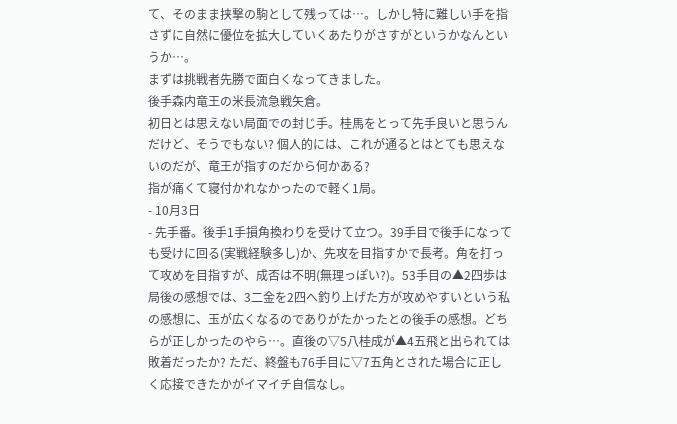て、そのまま挟撃の駒として残っては…。しかし特に難しい手を指さずに自然に優位を拡大していくあたりがさすがというかなんというか…。
まずは挑戦者先勝で面白くなってきました。
後手森内竜王の米長流急戦矢倉。
初日とは思えない局面での封じ手。桂馬をとって先手良いと思うんだけど、そうでもない? 個人的には、これが通るとはとても思えないのだが、竜王が指すのだから何かある?
指が痛くて寝付かれなかったので軽く1局。
- 10月3日
- 先手番。後手1手損角換わりを受けて立つ。39手目で後手になっても受けに回る(実戦経験多し)か、先攻を目指すかで長考。角を打って攻めを目指すが、成否は不明(無理っぽい?)。53手目の▲2四歩は局後の感想では、3二金を2四へ釣り上げた方が攻めやすいという私の感想に、玉が広くなるのでありがたかったとの後手の感想。どちらが正しかったのやら…。直後の▽5八桂成が▲4五飛と出られては敗着だったか? ただ、終盤も76手目に▽7五角とされた場合に正しく応接できたかがイマイチ自信なし。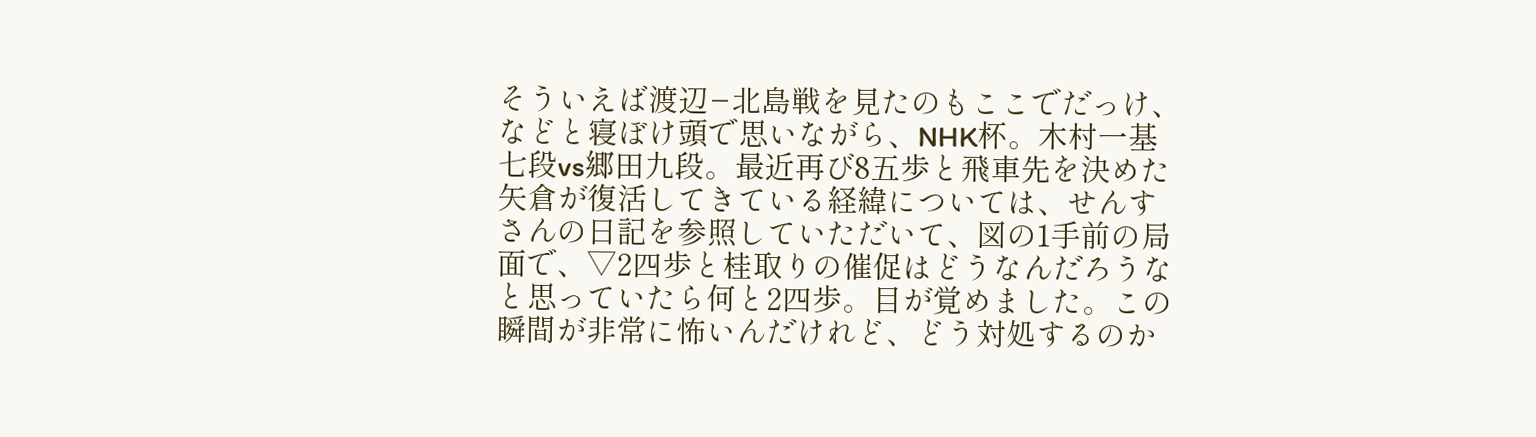そういえば渡辺−北島戦を見たのもここでだっけ、などと寝ぼけ頭で思いながら、NHK杯。木村一基七段vs郷田九段。最近再び8五歩と飛車先を決めた矢倉が復活してきている経緯については、せんすさんの日記を参照していただいて、図の1手前の局面で、▽2四歩と桂取りの催促はどうなんだろうなと思っていたら何と2四歩。目が覚めました。この瞬間が非常に怖いんだけれど、どう対処するのか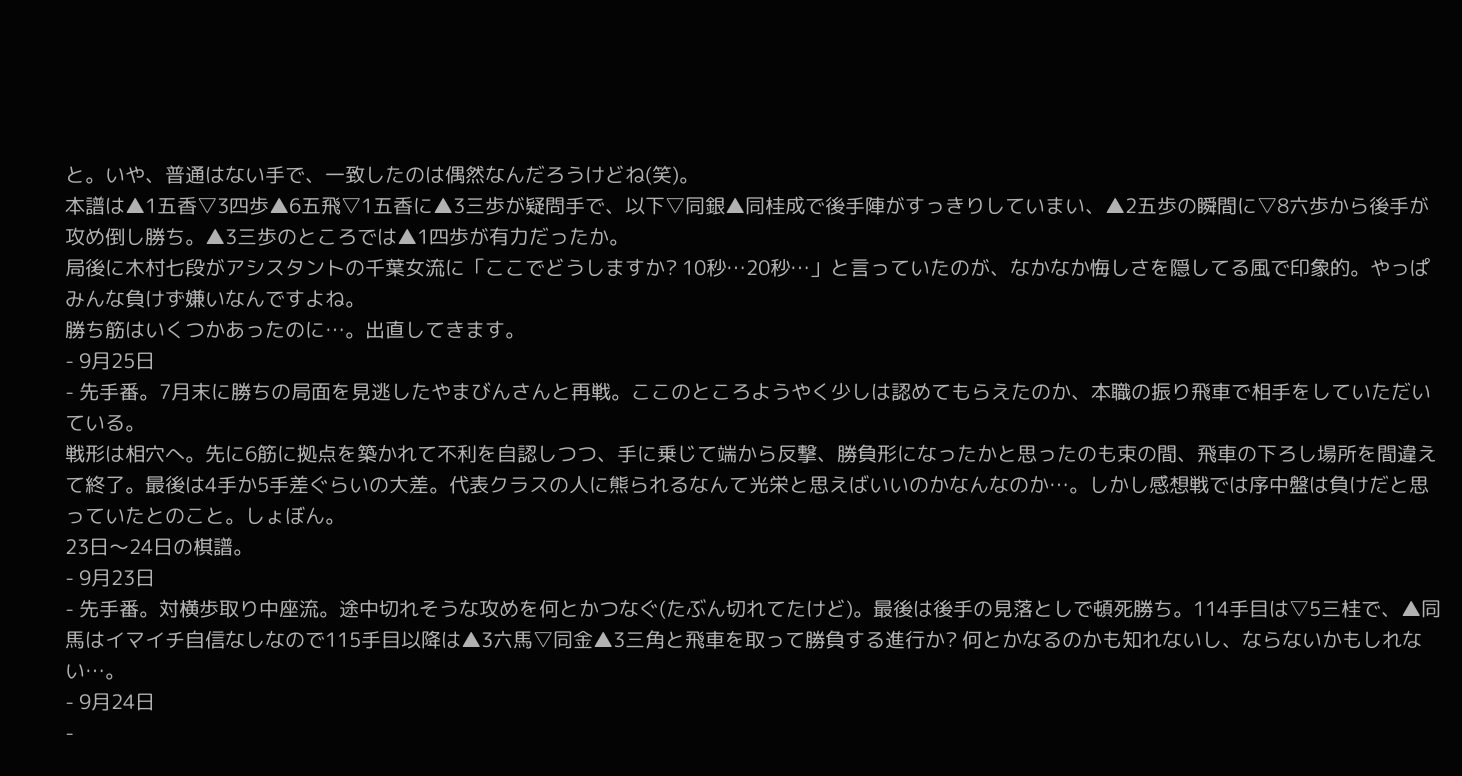と。いや、普通はない手で、一致したのは偶然なんだろうけどね(笑)。
本譜は▲1五香▽3四歩▲6五飛▽1五香に▲3三歩が疑問手で、以下▽同銀▲同桂成で後手陣がすっきりしていまい、▲2五歩の瞬間に▽8六歩から後手が攻め倒し勝ち。▲3三歩のところでは▲1四歩が有力だったか。
局後に木村七段がアシスタントの千葉女流に「ここでどうしますか? 10秒…20秒…」と言っていたのが、なかなか悔しさを隠してる風で印象的。やっぱみんな負けず嫌いなんですよね。
勝ち筋はいくつかあったのに…。出直してきます。
- 9月25日
- 先手番。7月末に勝ちの局面を見逃したやまびんさんと再戦。ここのところようやく少しは認めてもらえたのか、本職の振り飛車で相手をしていただいている。
戦形は相穴へ。先に6筋に拠点を築かれて不利を自認しつつ、手に乗じて端から反撃、勝負形になったかと思ったのも束の間、飛車の下ろし場所を間違えて終了。最後は4手か5手差ぐらいの大差。代表クラスの人に熊られるなんて光栄と思えばいいのかなんなのか…。しかし感想戦では序中盤は負けだと思っていたとのこと。しょぼん。
23日〜24日の棋譜。
- 9月23日
- 先手番。対横歩取り中座流。途中切れそうな攻めを何とかつなぐ(たぶん切れてたけど)。最後は後手の見落としで頓死勝ち。114手目は▽5三桂で、▲同馬はイマイチ自信なしなので115手目以降は▲3六馬▽同金▲3三角と飛車を取って勝負する進行か? 何とかなるのかも知れないし、ならないかもしれない…。
- 9月24日
-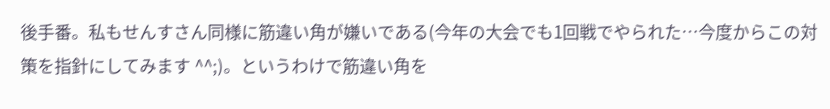後手番。私もせんすさん同様に筋違い角が嫌いである(今年の大会でも1回戦でやられた…今度からこの対策を指針にしてみます ^^;)。というわけで筋違い角を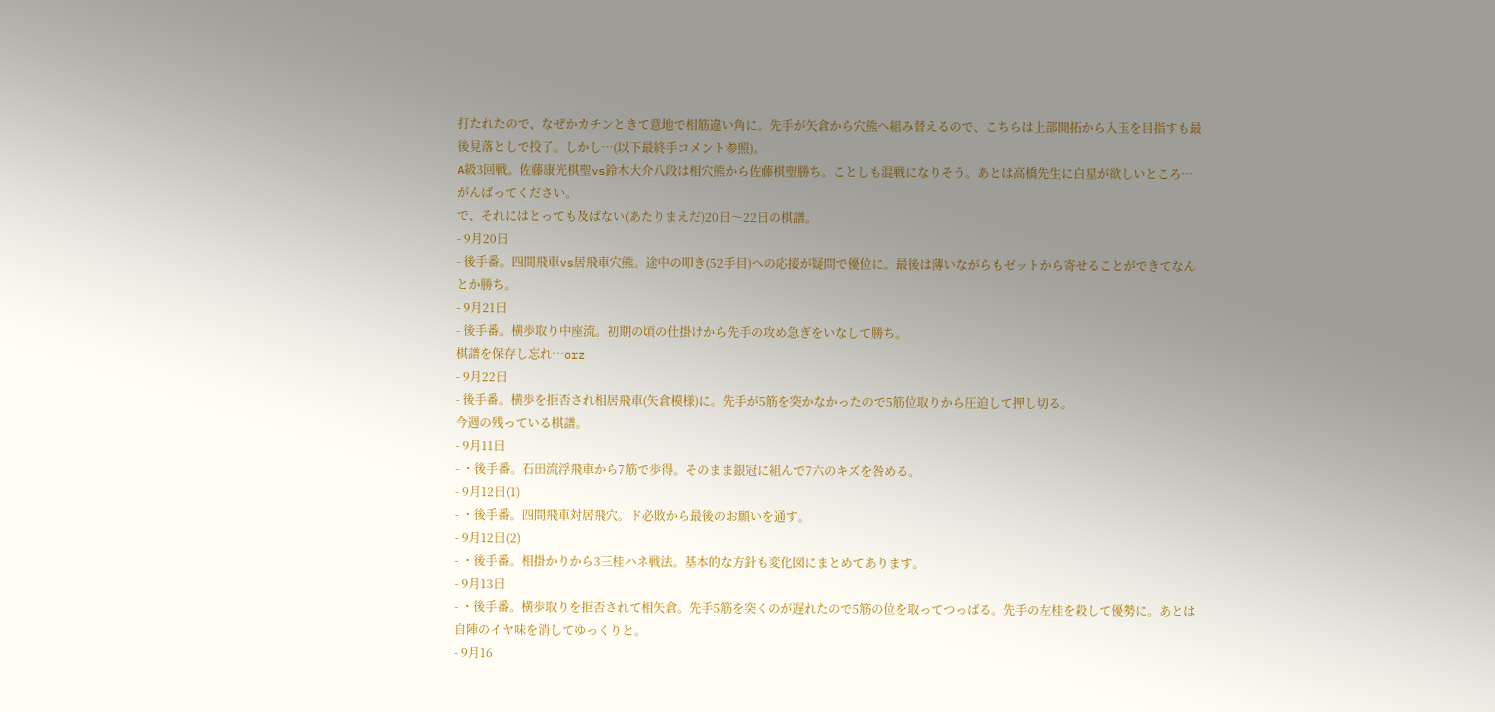打たれたので、なぜかカチンときて意地で相筋違い角に。先手が矢倉から穴熊へ組み替えるので、こちらは上部開拓から入玉を目指すも最後見落としで投了。しかし…(以下最終手コメント参照)。
A級3回戦。佐藤康光棋聖vs鈴木大介八段は相穴熊から佐藤棋聖勝ち。ことしも混戦になりそう。あとは高橋先生に白星が欲しいところ…がんばってください。
で、それにはとっても及ばない(あたりまえだ)20日〜22日の棋譜。
- 9月20日
- 後手番。四間飛車vs居飛車穴熊。途中の叩き(52手目)への応接が疑問で優位に。最後は薄いながらもゼットから寄せることができてなんとか勝ち。
- 9月21日
- 後手番。横歩取り中座流。初期の頃の仕掛けから先手の攻め急ぎをいなして勝ち。
棋譜を保存し忘れ…orz
- 9月22日
- 後手番。横歩を拒否され相居飛車(矢倉模様)に。先手が5筋を突かなかったので5筋位取りから圧迫して押し切る。
今週の残っている棋譜。
- 9月11日
- ・後手番。石田流浮飛車から7筋で歩得。そのまま銀冠に組んで7六のキズを咎める。
- 9月12日(1)
- ・後手番。四間飛車対居飛穴。ド必敗から最後のお願いを通す。
- 9月12日(2)
- ・後手番。相掛かりから3三桂ハネ戦法。基本的な方針も変化図にまとめてあります。
- 9月13日
- ・後手番。横歩取りを拒否されて相矢倉。先手5筋を突くのが遅れたので5筋の位を取ってつっばる。先手の左桂を殺して優勢に。あとは自陣のイヤ味を消してゆっくりと。
- 9月16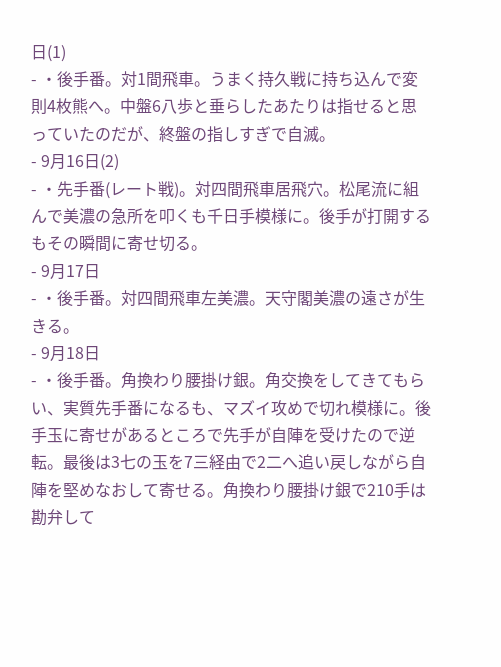日(1)
- ・後手番。対1間飛車。うまく持久戦に持ち込んで変則4枚熊へ。中盤6八歩と垂らしたあたりは指せると思っていたのだが、終盤の指しすぎで自滅。
- 9月16日(2)
- ・先手番(レート戦)。対四間飛車居飛穴。松尾流に組んで美濃の急所を叩くも千日手模様に。後手が打開するもその瞬間に寄せ切る。
- 9月17日
- ・後手番。対四間飛車左美濃。天守閣美濃の遠さが生きる。
- 9月18日
- ・後手番。角換わり腰掛け銀。角交換をしてきてもらい、実質先手番になるも、マズイ攻めで切れ模様に。後手玉に寄せがあるところで先手が自陣を受けたので逆転。最後は3七の玉を7三経由で2二へ追い戻しながら自陣を堅めなおして寄せる。角換わり腰掛け銀で210手は勘弁して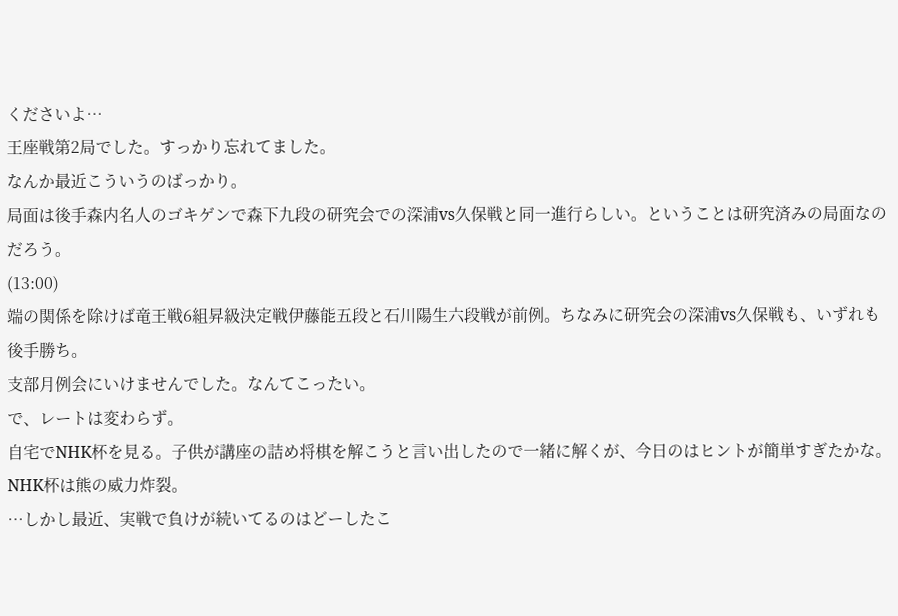くださいよ…
王座戦第2局でした。すっかり忘れてました。
なんか最近こういうのばっかり。
局面は後手森内名人のゴキゲンで森下九段の研究会での深浦vs久保戦と同一進行らしい。ということは研究済みの局面なのだろう。
(13:00)
端の関係を除けば竜王戦6組昇級決定戦伊藤能五段と石川陽生六段戦が前例。ちなみに研究会の深浦vs久保戦も、いずれも後手勝ち。
支部月例会にいけませんでした。なんてこったい。
で、レートは変わらず。
自宅でNHK杯を見る。子供が講座の詰め将棋を解こうと言い出したので一緒に解くが、今日のはヒントが簡単すぎたかな。NHK杯は熊の威力炸裂。
…しかし最近、実戦で負けが続いてるのはどーしたこ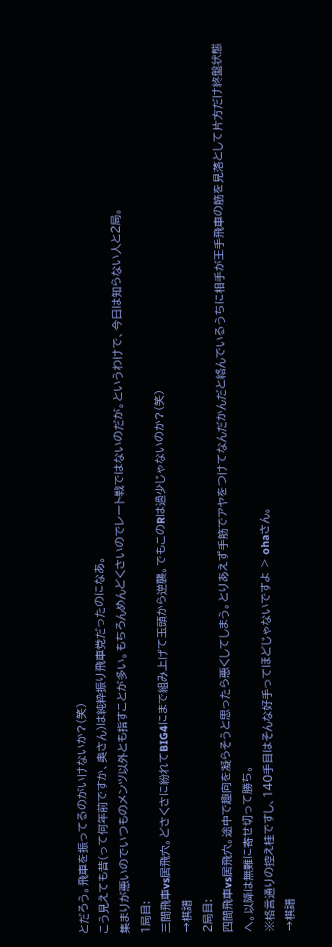とだろう。飛車を振ってるのがいけないか?(笑)
こう見えても昔(って何年前ですか、奥さん)は純粋振り飛車党だったのになあ。
集まりが悪いのでいつものメンツ以外とも指すことが多い。もちろんめんどくさいのでレート戦ではないのだが。というわけで、今日は知らない人と2局。
1局目:
三間飛車vs居飛穴。どさくさに紛れてBIG4にまで組み上げて玉頭から逆襲。でもこのRは過少じゃないのか?(笑)
→棋譜
2局目:
四間飛車vs居飛穴。途中で趣向を凝らそうと思ったら悪くしてしまう。とりあえず手筋でアヤをつけてなんだかんだと絡んでいるうちに相手が王手飛車の筋を見落として片方だけ終盤状態へ。以降は無難に寄せ切って勝ち。
※格言通りの控え桂ですし、140手目はそんな好手ってほどじゃないですよ > ohaさん。
→棋譜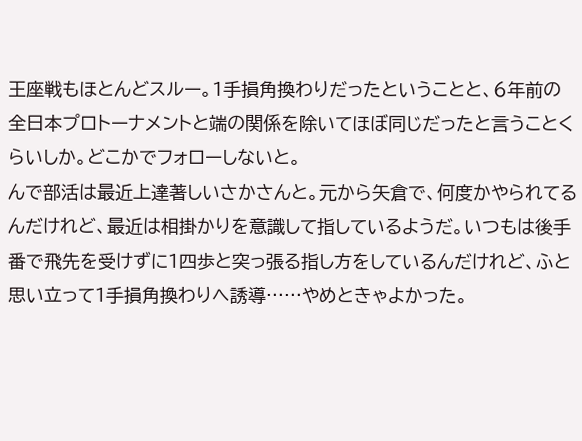王座戦もほとんどスルー。1手損角換わりだったということと、6年前の全日本プロトーナメントと端の関係を除いてほぼ同じだったと言うことくらいしか。どこかでフォローしないと。
んで部活は最近上達著しいさかさんと。元から矢倉で、何度かやられてるんだけれど、最近は相掛かりを意識して指しているようだ。いつもは後手番で飛先を受けずに1四歩と突っ張る指し方をしているんだけれど、ふと思い立って1手損角換わりへ誘導……やめときゃよかった。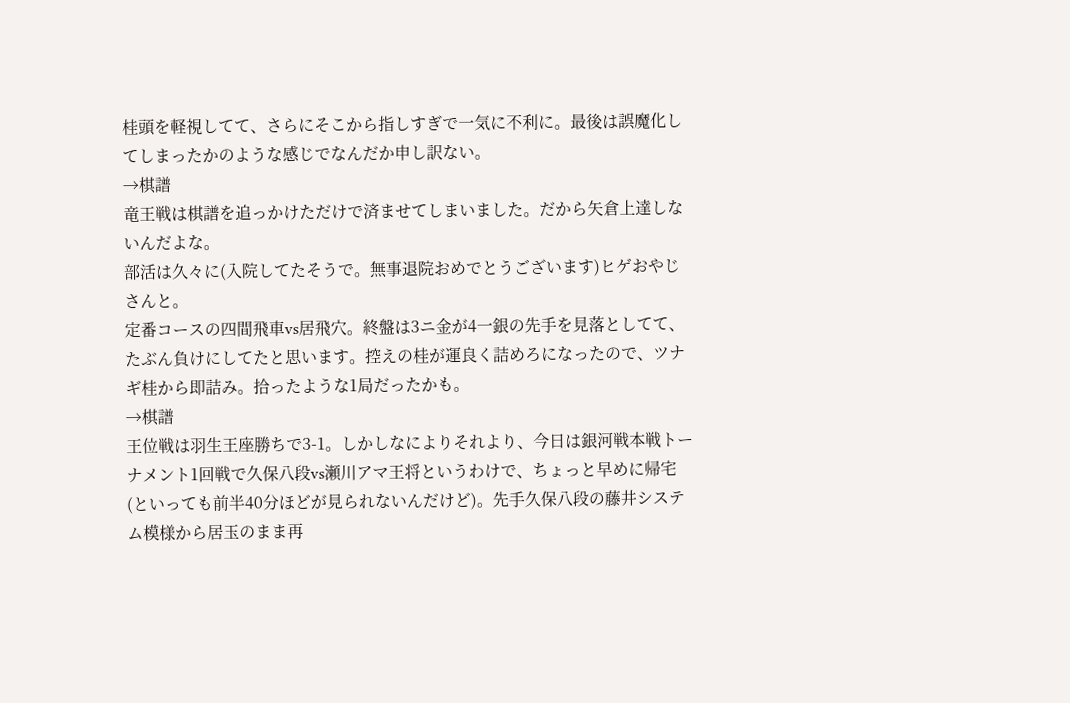桂頭を軽視してて、さらにそこから指しすぎで一気に不利に。最後は誤魔化してしまったかのような感じでなんだか申し訳ない。
→棋譜
竜王戦は棋譜を追っかけただけで済ませてしまいました。だから矢倉上達しないんだよな。
部活は久々に(入院してたそうで。無事退院おめでとうございます)ヒゲおやじさんと。
定番コースの四間飛車vs居飛穴。終盤は3ニ金が4一銀の先手を見落としてて、たぶん負けにしてたと思います。控えの桂が運良く詰めろになったので、ツナギ桂から即詰み。拾ったような1局だったかも。
→棋譜
王位戦は羽生王座勝ちで3-1。しかしなによりそれより、今日は銀河戦本戦トーナメント1回戦で久保八段vs瀬川アマ王将というわけで、ちょっと早めに帰宅(といっても前半40分ほどが見られないんだけど)。先手久保八段の藤井システム模様から居玉のまま再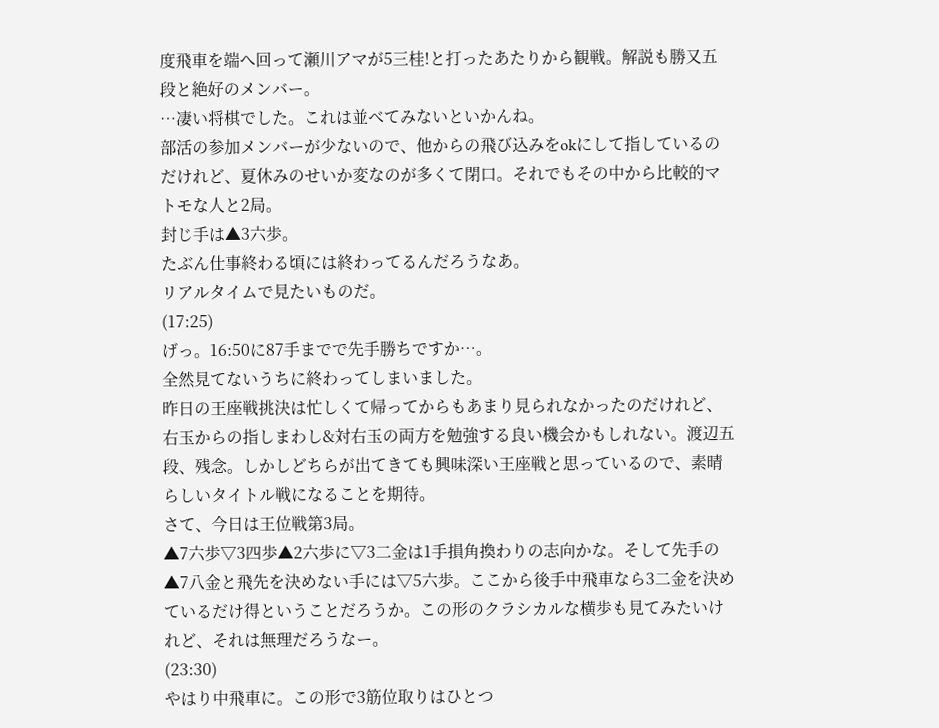度飛車を端へ回って瀬川アマが5三桂!と打ったあたりから観戦。解説も勝又五段と絶好のメンバー。
…凄い将棋でした。これは並べてみないといかんね。
部活の参加メンバーが少ないので、他からの飛び込みをokにして指しているのだけれど、夏休みのせいか変なのが多くて閉口。それでもその中から比較的マトモな人と2局。
封じ手は▲3六歩。
たぶん仕事終わる頃には終わってるんだろうなあ。
リアルタイムで見たいものだ。
(17:25)
げっ。16:50に87手までで先手勝ちですか…。
全然見てないうちに終わってしまいました。
昨日の王座戦挑決は忙しくて帰ってからもあまり見られなかったのだけれど、右玉からの指しまわし&対右玉の両方を勉強する良い機会かもしれない。渡辺五段、残念。しかしどちらが出てきても興味深い王座戦と思っているので、素晴らしいタイトル戦になることを期待。
さて、今日は王位戦第3局。
▲7六歩▽3四歩▲2六歩に▽3二金は1手損角換わりの志向かな。そして先手の▲7八金と飛先を決めない手には▽5六歩。ここから後手中飛車なら3二金を決めているだけ得ということだろうか。この形のクラシカルな横歩も見てみたいけれど、それは無理だろうなー。
(23:30)
やはり中飛車に。この形で3筋位取りはひとつ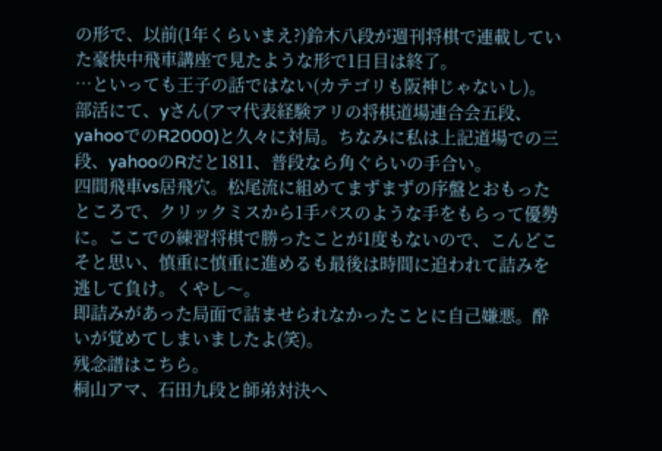の形で、以前(1年くらいまえ?)鈴木八段が週刊将棋で連載していた豪快中飛車講座で見たような形で1日目は終了。
…といっても王子の話ではない(カテゴリも阪神じゃないし)。
部活にて、yさん(アマ代表経験アリの将棋道場連合会五段、yahooでのR2000)と久々に対局。ちなみに私は上記道場での三段、yahooのRだと1811、普段なら角ぐらいの手合い。
四間飛車vs居飛穴。松尾流に組めてまずまずの序盤とおもったところで、クリックミスから1手パスのような手をもらって優勢に。ここでの練習将棋で勝ったことが1度もないので、こんどこそと思い、慎重に慎重に進めるも最後は時間に追われて詰みを逃して負け。くやし〜。
即詰みがあった局面で詰ませられなかったことに自己嫌悪。酔いが覚めてしまいましたよ(笑)。
残念譜はこちら。
桐山アマ、石田九段と師弟対決へ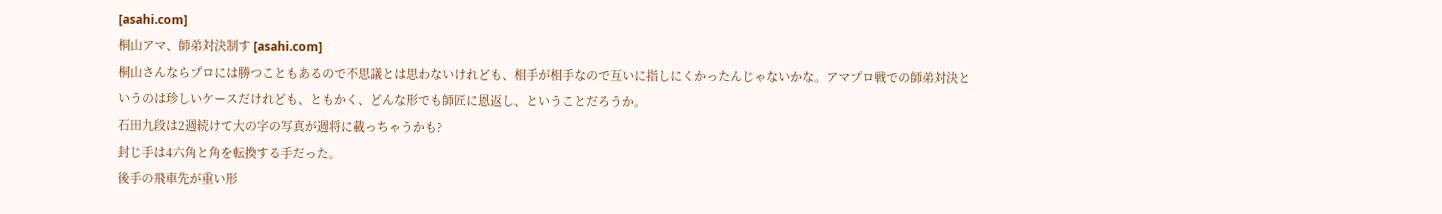[asahi.com]
桐山アマ、師弟対決制す [asahi.com]
桐山さんならプロには勝つこともあるので不思議とは思わないけれども、相手が相手なので互いに指しにくかったんじゃないかな。アマプロ戦での師弟対決というのは珍しいケースだけれども、ともかく、どんな形でも師匠に恩返し、ということだろうか。
石田九段は2週続けて大の字の写真が週将に載っちゃうかも?
封じ手は4六角と角を転換する手だった。
後手の飛車先が重い形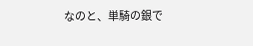なのと、単騎の銀で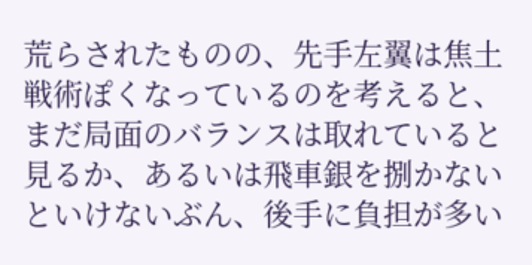荒らされたものの、先手左翼は焦土戦術ぽくなっているのを考えると、まだ局面のバランスは取れていると見るか、あるいは飛車銀を捌かないといけないぶん、後手に負担が多い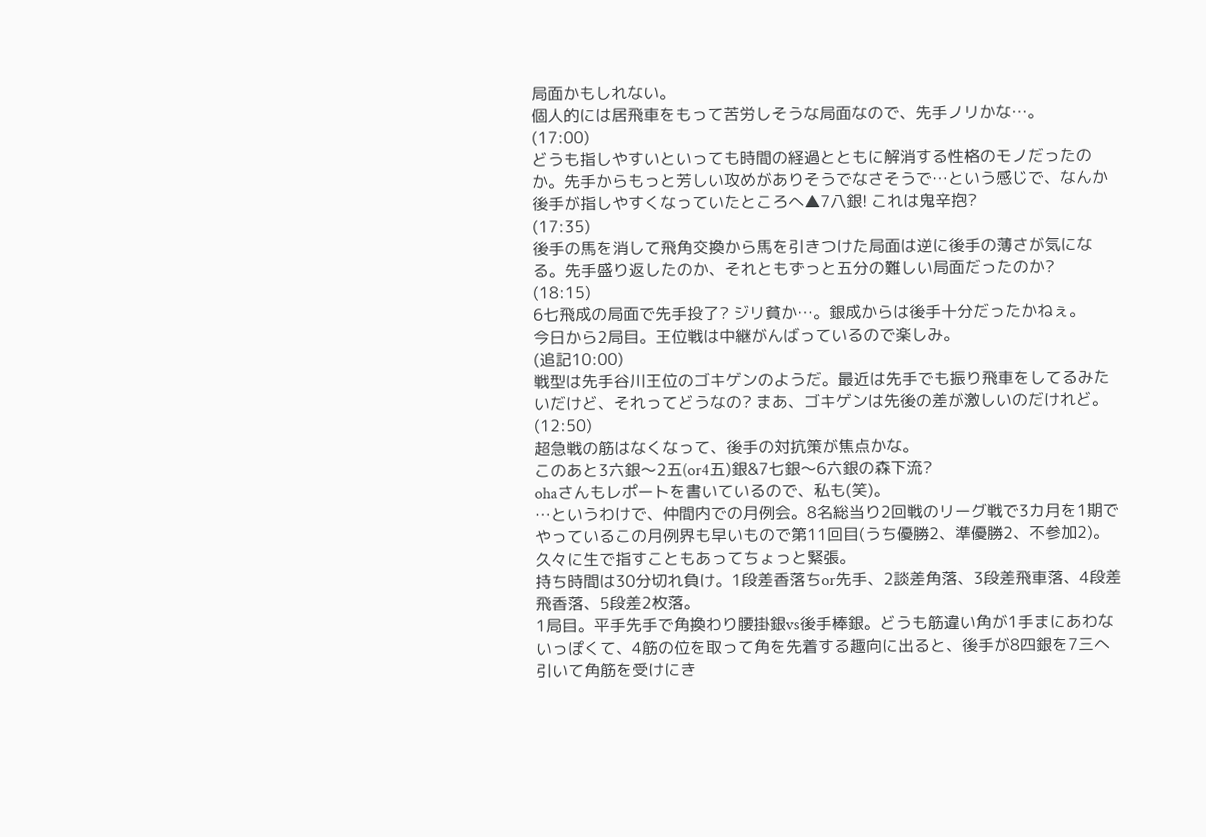局面かもしれない。
個人的には居飛車をもって苦労しそうな局面なので、先手ノリかな…。
(17:00)
どうも指しやすいといっても時間の経過とともに解消する性格のモノだったのか。先手からもっと芳しい攻めがありそうでなさそうで…という感じで、なんか後手が指しやすくなっていたところへ▲7八銀! これは鬼辛抱?
(17:35)
後手の馬を消して飛角交換から馬を引きつけた局面は逆に後手の薄さが気になる。先手盛り返したのか、それともずっと五分の難しい局面だったのか?
(18:15)
6七飛成の局面で先手投了? ジリ貧か…。銀成からは後手十分だったかねぇ。
今日から2局目。王位戦は中継がんばっているので楽しみ。
(追記10:00)
戦型は先手谷川王位のゴキゲンのようだ。最近は先手でも振り飛車をしてるみたいだけど、それってどうなの? まあ、ゴキゲンは先後の差が激しいのだけれど。
(12:50)
超急戦の筋はなくなって、後手の対抗策が焦点かな。
このあと3六銀〜2五(or4五)銀&7七銀〜6六銀の森下流?
ohaさんもレポートを書いているので、私も(笑)。
…というわけで、仲間内での月例会。8名総当り2回戦のリーグ戦で3カ月を1期でやっているこの月例界も早いもので第11回目(うち優勝2、準優勝2、不参加2)。久々に生で指すこともあってちょっと緊張。
持ち時間は30分切れ負け。1段差香落ちor先手、2談差角落、3段差飛車落、4段差飛香落、5段差2枚落。
1局目。平手先手で角換わり腰掛銀vs後手棒銀。どうも筋違い角が1手まにあわないっぽくて、4筋の位を取って角を先着する趣向に出ると、後手が8四銀を7三へ引いて角筋を受けにき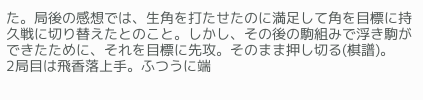た。局後の感想では、生角を打たせたのに満足して角を目標に持久戦に切り替えたとのこと。しかし、その後の駒組みで浮き駒ができたために、それを目標に先攻。そのまま押し切る(棋譜)。
2局目は飛香落上手。ふつうに端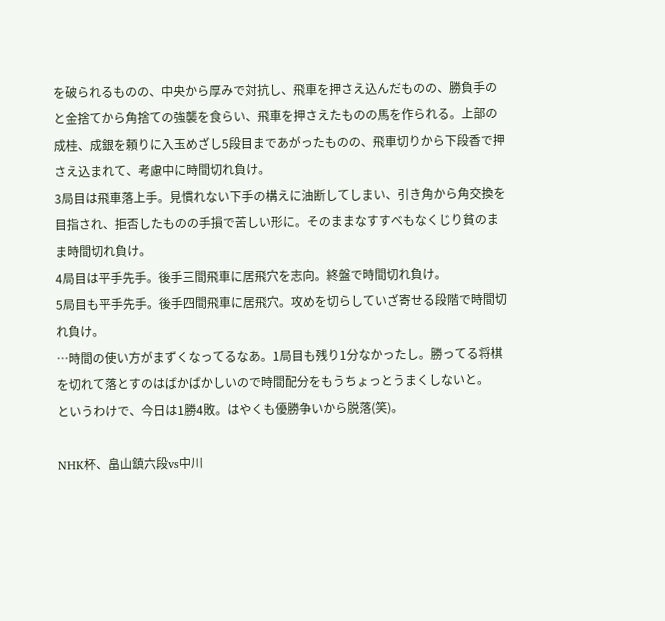を破られるものの、中央から厚みで対抗し、飛車を押さえ込んだものの、勝負手のと金捨てから角捨ての強襲を食らい、飛車を押さえたものの馬を作られる。上部の成桂、成銀を頼りに入玉めざし5段目まであがったものの、飛車切りから下段香で押さえ込まれて、考慮中に時間切れ負け。
3局目は飛車落上手。見慣れない下手の構えに油断してしまい、引き角から角交換を目指され、拒否したものの手損で苦しい形に。そのままなすすべもなくじり貧のまま時間切れ負け。
4局目は平手先手。後手三間飛車に居飛穴を志向。終盤で時間切れ負け。
5局目も平手先手。後手四間飛車に居飛穴。攻めを切らしていざ寄せる段階で時間切れ負け。
…時間の使い方がまずくなってるなあ。1局目も残り1分なかったし。勝ってる将棋を切れて落とすのはばかばかしいので時間配分をもうちょっとうまくしないと。
というわけで、今日は1勝4敗。はやくも優勝争いから脱落(笑)。

NHK杯、畠山鎮六段vs中川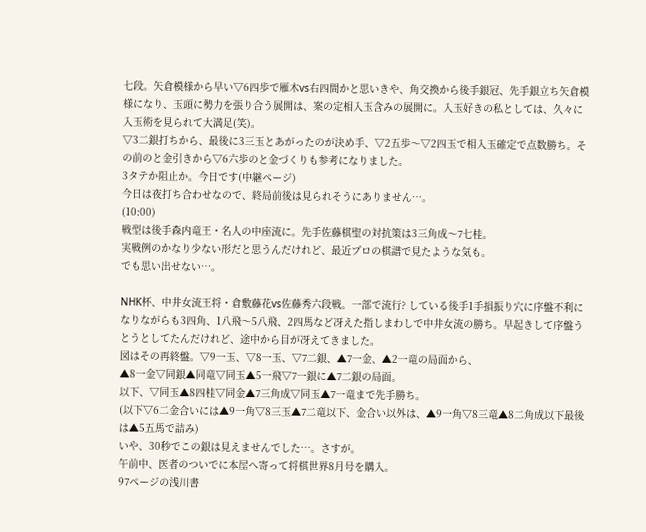七段。矢倉模様から早い▽6四歩で雁木vs右四間かと思いきや、角交換から後手銀冠、先手銀立ち矢倉模様になり、玉頭に勢力を張り合う展開は、案の定相入玉含みの展開に。入玉好きの私としては、久々に入玉術を見られて大満足(笑)。
▽3二銀打ちから、最後に3三玉とあがったのが決め手、▽2五歩〜▽2四玉で相入玉確定で点数勝ち。その前のと金引きから▽6六歩のと金づくりも参考になりました。
3タテか阻止か。今日です(中継ページ)
今日は夜打ち合わせなので、終局前後は見られそうにありません…。
(10:00)
戦型は後手森内竜王・名人の中座流に。先手佐藤棋聖の対抗策は3三角成〜7七桂。
実戦例のかなり少ない形だと思うんだけれど、最近プロの棋譜で見たような気も。
でも思い出せない…。

NHK杯、中井女流王将・倉敷藤花vs佐藤秀六段戦。一部で流行? している後手1手損振り穴に序盤不利になりながらも3四角、1八飛〜5八飛、2四馬など冴えた指しまわしで中井女流の勝ち。早起きして序盤うとうとしてたんだけれど、途中から目が冴えてきました。
図はその再終盤。▽9一玉、▽8一玉、▽7二銀、▲7一金、▲2一竜の局面から、
▲8一金▽同銀▲同竜▽同玉▲5一飛▽7一銀に▲7二銀の局面。
以下、▽同玉▲8四桂▽同金▲7三角成▽同玉▲7一竜まで先手勝ち。
(以下▽6二金合いには▲9一角▽8三玉▲7二竜以下、金合い以外は、▲9一角▽8三竜▲8二角成以下最後は▲5五馬で詰み)
いや、30秒でこの銀は見えませんでした…。さすが。
午前中、医者のついでに本屋へ寄って将棋世界8月号を購入。
97ページの浅川書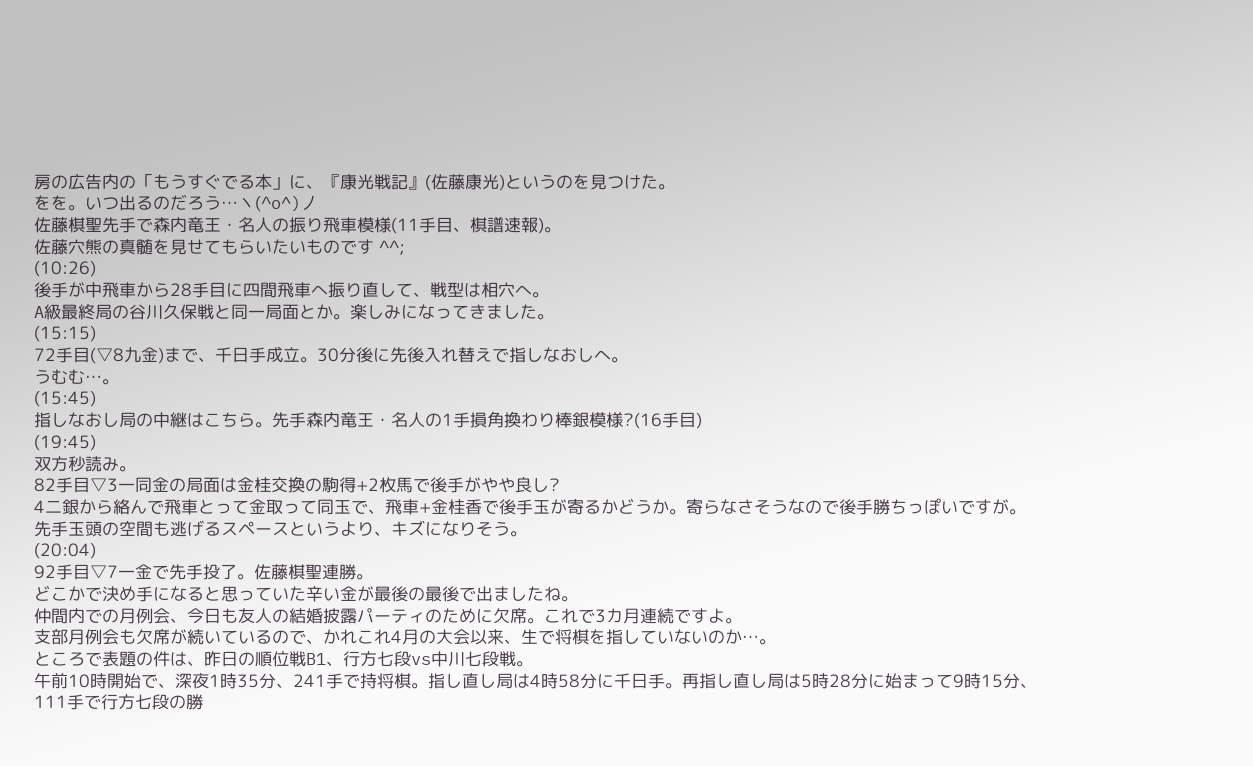房の広告内の「もうすぐでる本」に、『康光戦記』(佐藤康光)というのを見つけた。
をを。いつ出るのだろう…ヽ(^o^)丿
佐藤棋聖先手で森内竜王・名人の振り飛車模様(11手目、棋譜速報)。
佐藤穴熊の真髄を見せてもらいたいものです ^^;
(10:26)
後手が中飛車から28手目に四間飛車へ振り直して、戦型は相穴へ。
A級最終局の谷川久保戦と同一局面とか。楽しみになってきました。
(15:15)
72手目(▽8九金)まで、千日手成立。30分後に先後入れ替えで指しなおしへ。
うむむ…。
(15:45)
指しなおし局の中継はこちら。先手森内竜王・名人の1手損角換わり棒銀模様?(16手目)
(19:45)
双方秒読み。
82手目▽3一同金の局面は金桂交換の駒得+2枚馬で後手がやや良し?
4二銀から絡んで飛車とって金取って同玉で、飛車+金桂香で後手玉が寄るかどうか。寄らなさそうなので後手勝ちっぽいですが。
先手玉頭の空間も逃げるスペースというより、キズになりそう。
(20:04)
92手目▽7一金で先手投了。佐藤棋聖連勝。
どこかで決め手になると思っていた辛い金が最後の最後で出ましたね。
仲間内での月例会、今日も友人の結婚披露パーティのために欠席。これで3カ月連続ですよ。
支部月例会も欠席が続いているので、かれこれ4月の大会以来、生で将棋を指していないのか…。
ところで表題の件は、昨日の順位戦B1、行方七段vs中川七段戦。
午前10時開始で、深夜1時35分、241手で持将棋。指し直し局は4時58分に千日手。再指し直し局は5時28分に始まって9時15分、111手で行方七段の勝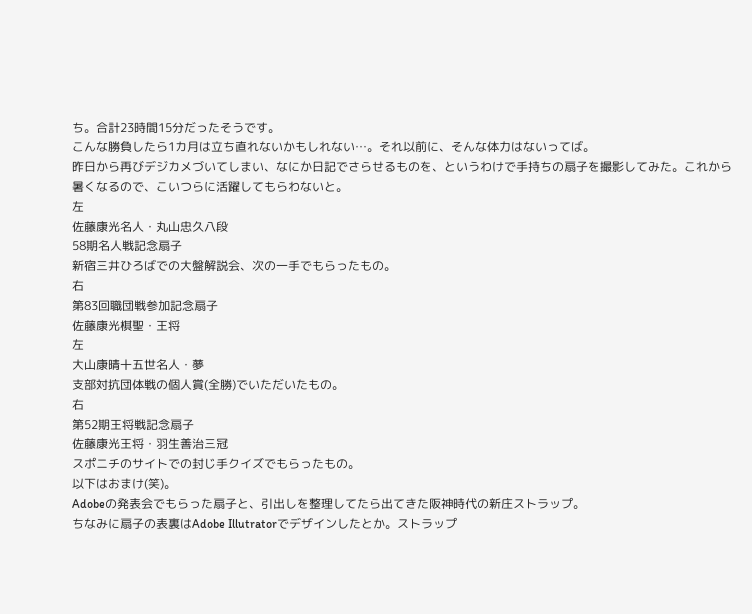ち。合計23時間15分だったそうです。
こんな勝負したら1カ月は立ち直れないかもしれない…。それ以前に、そんな体力はないってば。
昨日から再びデジカメづいてしまい、なにか日記でさらせるものを、というわけで手持ちの扇子を撮影してみた。これから暑くなるので、こいつらに活躍してもらわないと。
左
佐藤康光名人・丸山忠久八段
58期名人戦記念扇子
新宿三井ひろばでの大盤解説会、次の一手でもらったもの。
右
第83回職団戦参加記念扇子
佐藤康光棋聖・王将
左
大山康晴十五世名人・夢
支部対抗団体戦の個人賞(全勝)でいただいたもの。
右
第52期王将戦記念扇子
佐藤康光王将・羽生善治三冠
スポニチのサイトでの封じ手クイズでもらったもの。
以下はおまけ(笑)。
Adobeの発表会でもらった扇子と、引出しを整理してたら出てきた阪神時代の新庄ストラップ。
ちなみに扇子の表裏はAdobe Illutratorでデザインしたとか。ストラップ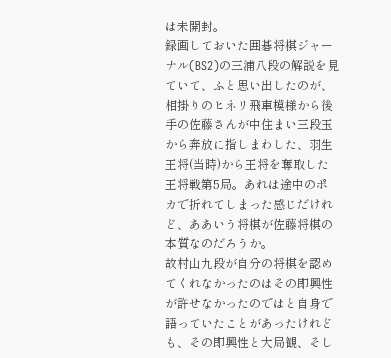は未開封。
録画しておいた囲碁将棋ジャーナル(BS2)の三浦八段の解説を見ていて、ふと思い出したのが、相掛りのヒネリ飛車模様から後手の佐藤さんが中住まい三段玉から奔放に指しまわした、羽生王将(当時)から王将を奪取した王将戦第5局。あれは途中のポカで折れてしまった感じだけれど、ああいう将棋が佐藤将棋の本質なのだろうか。
故村山九段が自分の将棋を認めてくれなかったのはその即興性が許せなかったのではと自身で語っていたことがあったけれども、その即興性と大局観、そし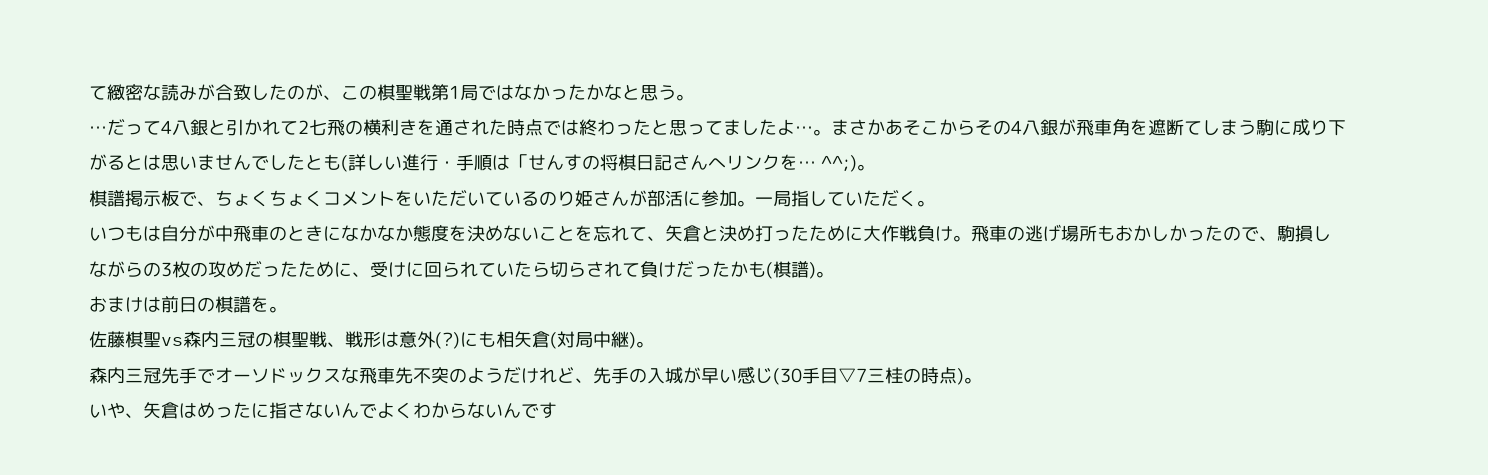て緻密な読みが合致したのが、この棋聖戦第1局ではなかったかなと思う。
…だって4八銀と引かれて2七飛の横利きを通された時点では終わったと思ってましたよ…。まさかあそこからその4八銀が飛車角を遮断てしまう駒に成り下がるとは思いませんでしたとも(詳しい進行・手順は「せんすの将棋日記さんへリンクを… ^^;)。
棋譜掲示板で、ちょくちょくコメントをいただいているのり姫さんが部活に参加。一局指していただく。
いつもは自分が中飛車のときになかなか態度を決めないことを忘れて、矢倉と決め打ったために大作戦負け。飛車の逃げ場所もおかしかったので、駒損しながらの3枚の攻めだったために、受けに回られていたら切らされて負けだったかも(棋譜)。
おまけは前日の棋譜を。
佐藤棋聖vs森内三冠の棋聖戦、戦形は意外(?)にも相矢倉(対局中継)。
森内三冠先手でオーソドックスな飛車先不突のようだけれど、先手の入城が早い感じ(30手目▽7三桂の時点)。
いや、矢倉はめったに指さないんでよくわからないんです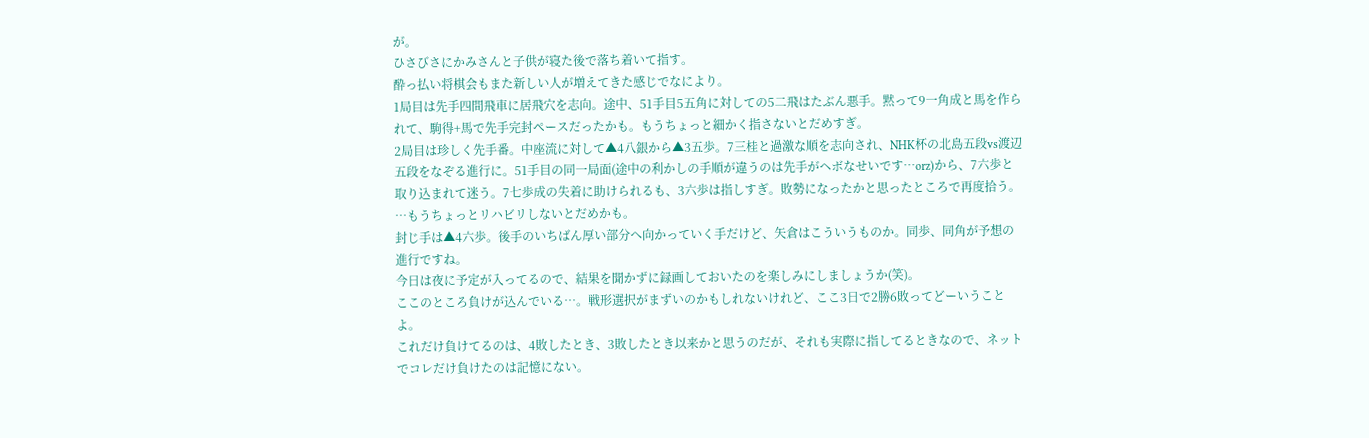が。
ひさびさにかみさんと子供が寝た後で落ち着いて指す。
酔っ払い将棋会もまた新しい人が増えてきた感じでなにより。
1局目は先手四間飛車に居飛穴を志向。途中、51手目5五角に対しての5二飛はたぶん悪手。黙って9一角成と馬を作られて、駒得+馬で先手完封ペースだったかも。もうちょっと細かく指さないとだめすぎ。
2局目は珍しく先手番。中座流に対して▲4八銀から▲3五歩。7三桂と過激な順を志向され、NHK杯の北島五段vs渡辺五段をなぞる進行に。51手目の同一局面(途中の利かしの手順が違うのは先手がヘボなせいです…orz)から、7六歩と取り込まれて迷う。7七歩成の失着に助けられるも、3六歩は指しすぎ。敗勢になったかと思ったところで再度拾う。
…もうちょっとリハビリしないとだめかも。
封じ手は▲4六歩。後手のいちばん厚い部分へ向かっていく手だけど、矢倉はこういうものか。同歩、同角が予想の進行ですね。
今日は夜に予定が入ってるので、結果を聞かずに録画しておいたのを楽しみにしましょうか(笑)。
ここのところ負けが込んでいる…。戦形選択がまずいのかもしれないけれど、ここ3日で2勝6敗ってどーいうことよ。
これだけ負けてるのは、4敗したとき、3敗したとき以来かと思うのだが、それも実際に指してるときなので、ネットでコレだけ負けたのは記憶にない。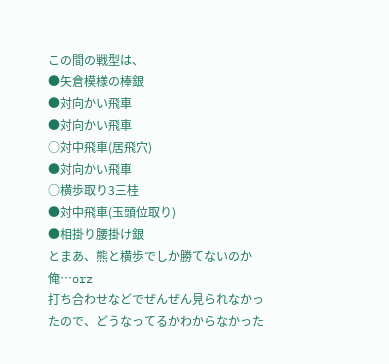この間の戦型は、
●矢倉模様の棒銀
●対向かい飛車
●対向かい飛車
○対中飛車(居飛穴)
●対向かい飛車
○横歩取り3三桂
●対中飛車(玉頭位取り)
●相掛り腰掛け銀
とまあ、熊と横歩でしか勝てないのか俺…orz
打ち合わせなどでぜんぜん見られなかったので、どうなってるかわからなかった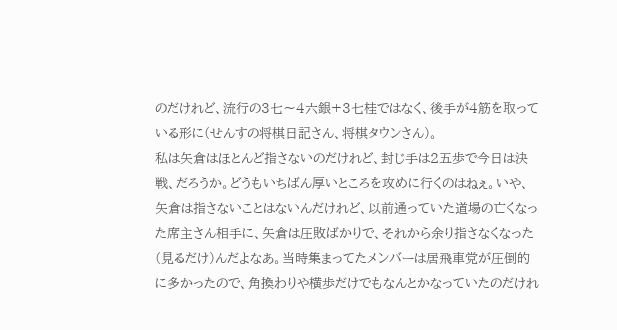のだけれど、流行の3七〜4六銀+3七桂ではなく、後手が4筋を取っている形に(せんすの将棋日記さん、将棋タウンさん)。
私は矢倉はほとんど指さないのだけれど、封じ手は2五歩で今日は決戦、だろうか。どうもいちばん厚いところを攻めに行くのはねぇ。いや、矢倉は指さないことはないんだけれど、以前通っていた道場の亡くなった席主さん相手に、矢倉は圧敗ばかりで、それから余り指さなくなった(見るだけ)んだよなあ。当時集まってたメンバーは居飛車党が圧倒的に多かったので、角換わりや横歩だけでもなんとかなっていたのだけれ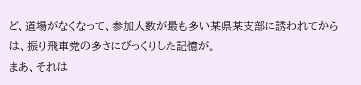ど、道場がなくなって、参加人数が最も多い某県某支部に誘われてからは、振り飛車党の多さにびっくりした記憶が。
まあ、それは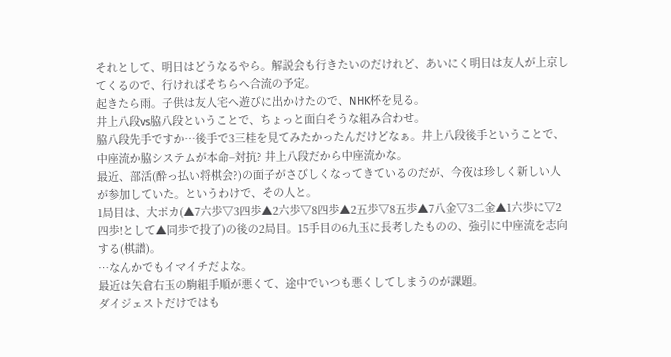それとして、明日はどうなるやら。解説会も行きたいのだけれど、あいにく明日は友人が上京してくるので、行ければそちらへ合流の予定。
起きたら雨。子供は友人宅へ遊びに出かけたので、NHK杯を見る。
井上八段vs脇八段ということで、ちょっと面白そうな組み合わせ。
脇八段先手ですか…後手で3三桂を見てみたかったんだけどなぁ。井上八段後手ということで、中座流か脇システムが本命−対抗? 井上八段だから中座流かな。
最近、部活(酔っ払い将棋会?)の面子がさびしくなってきているのだが、今夜は珍しく新しい人が参加していた。というわけで、その人と。
1局目は、大ポカ(▲7六歩▽3四歩▲2六歩▽8四歩▲2五歩▽8五歩▲7八金▽3二金▲1六歩に▽2四歩!として▲同歩で投了)の後の2局目。15手目の6九玉に長考したものの、強引に中座流を志向する(棋譜)。
…なんかでもイマイチだよな。
最近は矢倉右玉の駒組手順が悪くて、途中でいつも悪くしてしまうのが課題。
ダイジェストだけではも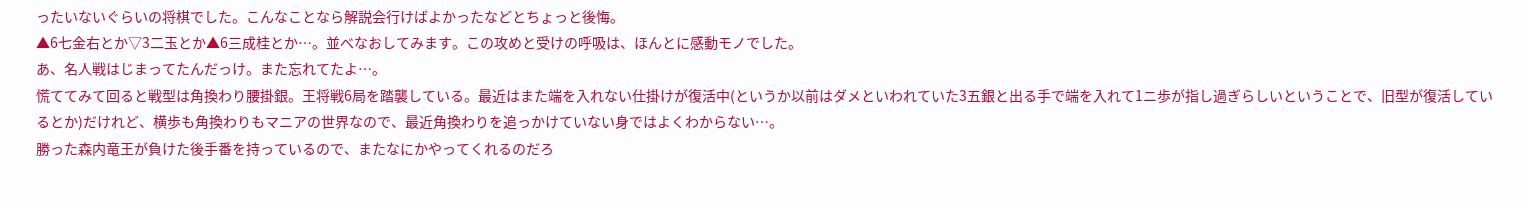ったいないぐらいの将棋でした。こんなことなら解説会行けばよかったなどとちょっと後悔。
▲6七金右とか▽3二玉とか▲6三成桂とか…。並べなおしてみます。この攻めと受けの呼吸は、ほんとに感動モノでした。
あ、名人戦はじまってたんだっけ。また忘れてたよ…。
慌ててみて回ると戦型は角換わり腰掛銀。王将戦6局を踏襲している。最近はまた端を入れない仕掛けが復活中(というか以前はダメといわれていた3五銀と出る手で端を入れて1ニ歩が指し過ぎらしいということで、旧型が復活しているとか)だけれど、横歩も角換わりもマニアの世界なので、最近角換わりを追っかけていない身ではよくわからない…。
勝った森内竜王が負けた後手番を持っているので、またなにかやってくれるのだろ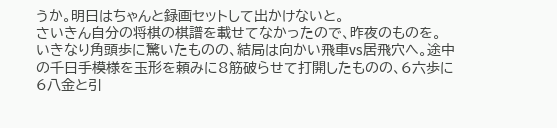うか。明日はちゃんと録画セットして出かけないと。
さいきん自分の将棋の棋譜を載せてなかったので、昨夜のものを。
いきなり角頭歩に驚いたものの、結局は向かい飛車vs居飛穴へ。途中の千日手模様を玉形を頼みに8筋破らせて打開したものの、6六歩に6八金と引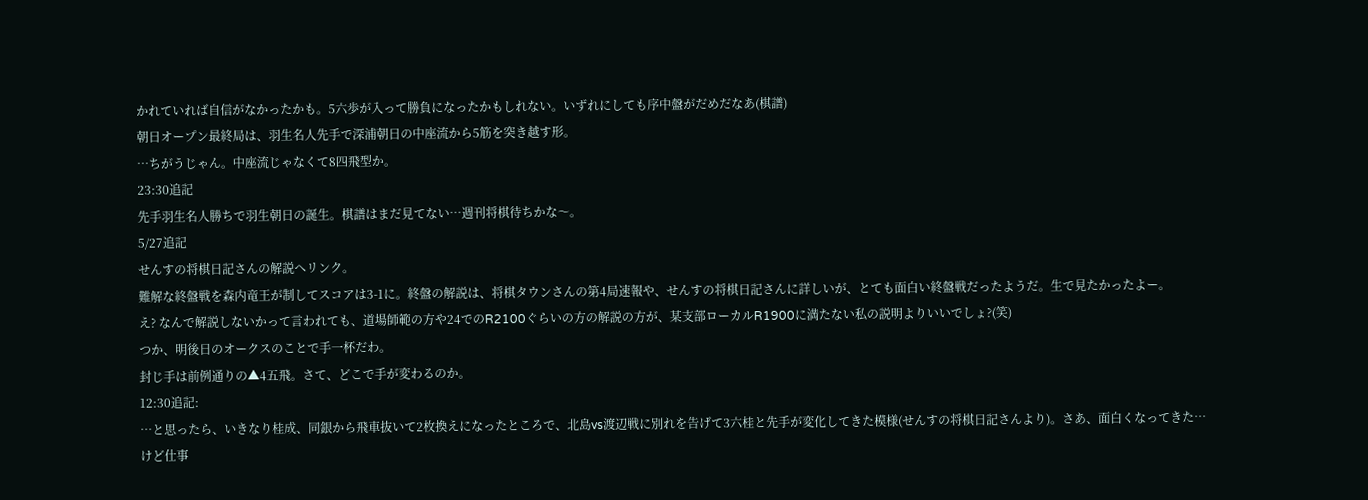かれていれば自信がなかったかも。5六歩が入って勝負になったかもしれない。いずれにしても序中盤がだめだなあ(棋譜)
朝日オープン最終局は、羽生名人先手で深浦朝日の中座流から5筋を突き越す形。
…ちがうじゃん。中座流じゃなくて8四飛型か。
23:30追記
先手羽生名人勝ちで羽生朝日の誕生。棋譜はまだ見てない…週刊将棋待ちかな〜。
5/27追記
せんすの将棋日記さんの解説へリンク。
難解な終盤戦を森内竜王が制してスコアは3-1に。終盤の解説は、将棋タウンさんの第4局速報や、せんすの将棋日記さんに詳しいが、とても面白い終盤戦だったようだ。生で見たかったよー。
え? なんで解説しないかって言われても、道場師範の方や24でのR2100ぐらいの方の解説の方が、某支部ローカルR1900に満たない私の説明よりいいでしょ?(笑)
つか、明後日のオークスのことで手一杯だわ。
封じ手は前例通りの▲4五飛。さて、どこで手が変わるのか。
12:30追記:
…と思ったら、いきなり桂成、同銀から飛車抜いて2枚換えになったところで、北島vs渡辺戦に別れを告げて3六桂と先手が変化してきた模様(せんすの将棋日記さんより)。さあ、面白くなってきた…けど仕事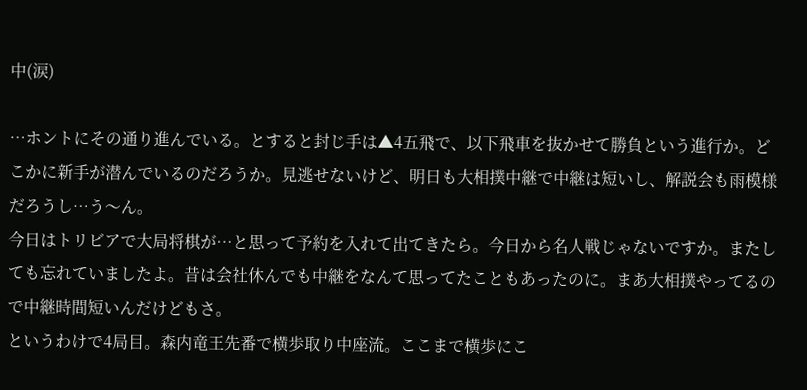中(涙)

…ホントにその通り進んでいる。とすると封じ手は▲4五飛で、以下飛車を抜かせて勝負という進行か。どこかに新手が潜んでいるのだろうか。見逃せないけど、明日も大相撲中継で中継は短いし、解説会も雨模様だろうし…う〜ん。
今日はトリビアで大局将棋が…と思って予約を入れて出てきたら。今日から名人戦じゃないですか。またしても忘れていましたよ。昔は会社休んでも中継をなんて思ってたこともあったのに。まあ大相撲やってるので中継時間短いんだけどもさ。
というわけで4局目。森内竜王先番で横歩取り中座流。ここまで横歩にこ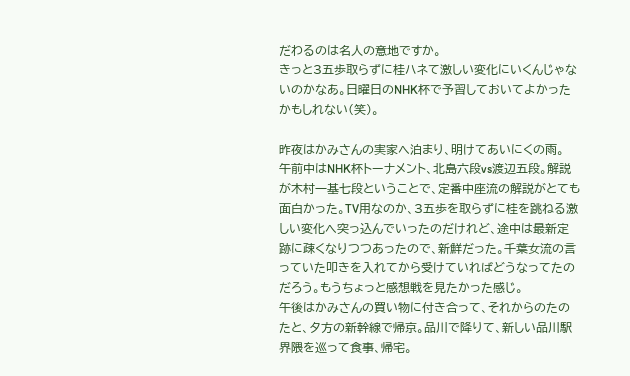だわるのは名人の意地ですか。
きっと3五歩取らずに桂ハネて激しい変化にいくんじゃないのかなあ。日曜日のNHK杯で予習しておいてよかったかもしれない(笑)。

昨夜はかみさんの実家へ泊まり、明けてあいにくの雨。
午前中はNHK杯トーナメント、北島六段vs渡辺五段。解説が木村一基七段ということで、定番中座流の解説がとても面白かった。TV用なのか、3五歩を取らずに桂を跳ねる激しい変化へ突っ込んでいったのだけれど、途中は最新定跡に疎くなりつつあったので、新鮮だった。千葉女流の言っていた叩きを入れてから受けていればどうなってたのだろう。もうちょっと感想戦を見たかった感じ。
午後はかみさんの買い物に付き合って、それからのたのたと、夕方の新幹線で帰京。品川で降りて、新しい品川駅界隈を巡って食事、帰宅。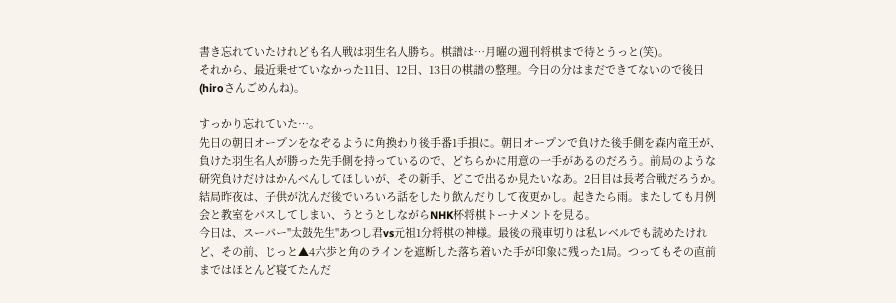書き忘れていたけれども名人戦は羽生名人勝ち。棋譜は…月曜の週刊将棋まで待とうっと(笑)。
それから、最近乗せていなかった11日、12日、13日の棋譜の整理。今日の分はまだできてないので後日(hiroさんごめんね)。

すっかり忘れていた…。
先日の朝日オープンをなぞるように角換わり後手番1手損に。朝日オープンで負けた後手側を森内竜王が、負けた羽生名人が勝った先手側を持っているので、どちらかに用意の一手があるのだろう。前局のような研究負けだけはかんべんしてほしいが、その新手、どこで出るか見たいなあ。2日目は長考合戦だろうか。
結局昨夜は、子供が沈んだ後でいろいろ話をしたり飲んだりして夜更かし。起きたら雨。またしても月例会と教室をパスしてしまい、うとうとしながらNHK杯将棋トーナメントを見る。
今日は、スーパー"太鼓先生"あつし君vs元祖1分将棋の神様。最後の飛車切りは私レベルでも読めたけれど、その前、じっと▲4六歩と角のラインを遮断した落ち着いた手が印象に残った1局。つってもその直前まではほとんど寝てたんだ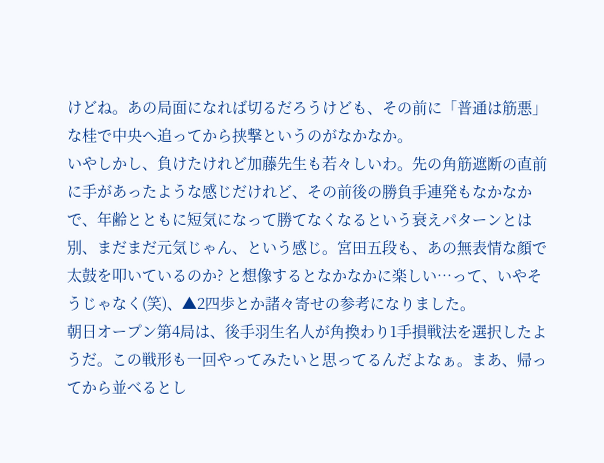けどね。あの局面になれば切るだろうけども、その前に「普通は筋悪」な桂で中央へ追ってから挟撃というのがなかなか。
いやしかし、負けたけれど加藤先生も若々しいわ。先の角筋遮断の直前に手があったような感じだけれど、その前後の勝負手連発もなかなかで、年齢とともに短気になって勝てなくなるという衰えパターンとは別、まだまだ元気じゃん、という感じ。宮田五段も、あの無表情な顔で太鼓を叩いているのか? と想像するとなかなかに楽しい…って、いやそうじゃなく(笑)、▲2四歩とか諸々寄せの参考になりました。
朝日オープン第4局は、後手羽生名人が角換わり1手損戦法を選択したようだ。この戦形も一回やってみたいと思ってるんだよなぁ。まあ、帰ってから並べるとし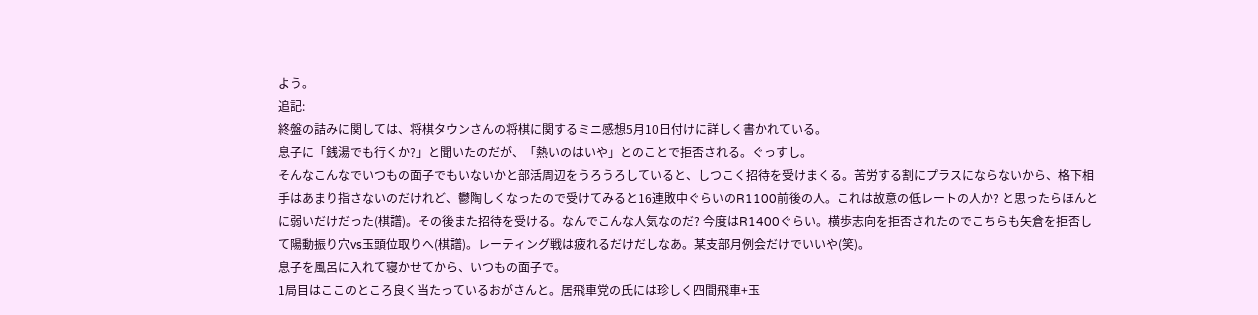よう。
追記:
終盤の詰みに関しては、将棋タウンさんの将棋に関するミニ感想5月10日付けに詳しく書かれている。
息子に「銭湯でも行くか?」と聞いたのだが、「熱いのはいや」とのことで拒否される。ぐっすし。
そんなこんなでいつもの面子でもいないかと部活周辺をうろうろしていると、しつこく招待を受けまくる。苦労する割にプラスにならないから、格下相手はあまり指さないのだけれど、鬱陶しくなったので受けてみると16連敗中ぐらいのR1100前後の人。これは故意の低レートの人か? と思ったらほんとに弱いだけだった(棋譜)。その後また招待を受ける。なんでこんな人気なのだ? 今度はR1400ぐらい。横歩志向を拒否されたのでこちらも矢倉を拒否して陽動振り穴vs玉頭位取りへ(棋譜)。レーティング戦は疲れるだけだしなあ。某支部月例会だけでいいや(笑)。
息子を風呂に入れて寝かせてから、いつもの面子で。
1局目はここのところ良く当たっているおがさんと。居飛車党の氏には珍しく四間飛車+玉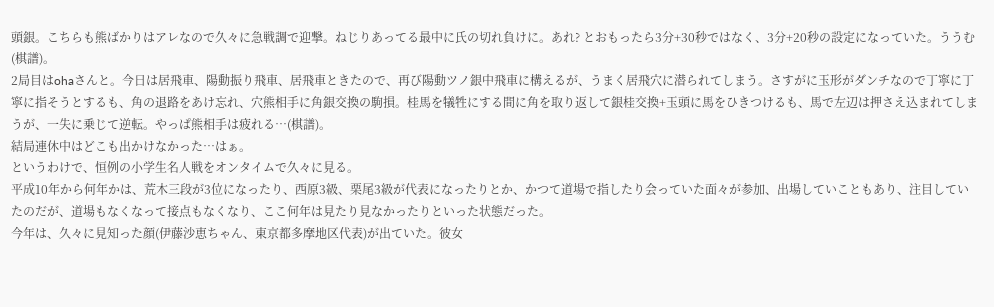頭銀。こちらも熊ばかりはアレなので久々に急戦調で迎撃。ねじりあってる最中に氏の切れ負けに。あれ? とおもったら3分+30秒ではなく、3分+20秒の設定になっていた。ううむ(棋譜)。
2局目はohaさんと。今日は居飛車、陽動振り飛車、居飛車ときたので、再び陽動ツノ銀中飛車に構えるが、うまく居飛穴に潜られてしまう。さすがに玉形がダンチなので丁寧に丁寧に指そうとするも、角の退路をあけ忘れ、穴熊相手に角銀交換の駒損。桂馬を犠牲にする間に角を取り返して銀桂交換+玉頭に馬をひきつけるも、馬で左辺は押さえ込まれてしまうが、一失に乗じて逆転。やっぱ熊相手は疲れる…(棋譜)。
結局連休中はどこも出かけなかった…はぁ。
というわけで、恒例の小学生名人戦をオンタイムで久々に見る。
平成10年から何年かは、荒木三段が3位になったり、西原3級、栗尾3級が代表になったりとか、かつて道場で指したり会っていた面々が参加、出場していこともあり、注目していたのだが、道場もなくなって接点もなくなり、ここ何年は見たり見なかったりといった状態だった。
今年は、久々に見知った顔(伊藤沙恵ちゃん、東京都多摩地区代表)が出ていた。彼女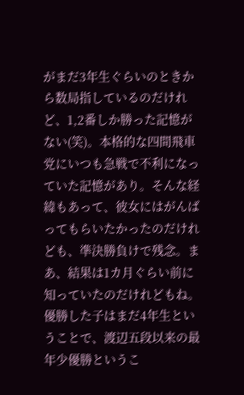がまだ3年生ぐらいのときから数局指しているのだけれど、1,2番しか勝った記憶がない(笑)。本格的な四間飛車党にいつも急戦で不利になっていた記憶があり。そんな経緯もあって、彼女にはがんばってもらいたかったのだけれども、準決勝負けで残念。まあ、結果は1カ月ぐらい前に知っていたのだけれどもね。
優勝した子はまだ4年生ということで、渡辺五段以来の最年少優勝というこ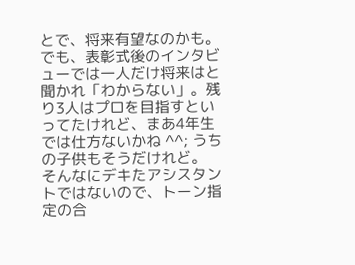とで、将来有望なのかも。でも、表彰式後のインタビューでは一人だけ将来はと聞かれ「わからない」。残り3人はプロを目指すといってたけれど、まあ4年生では仕方ないかね ^^; うちの子供もそうだけれど。
そんなにデキたアシスタントではないので、トーン指定の合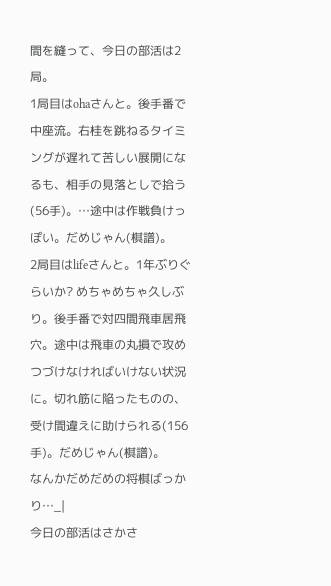間を縫って、今日の部活は2局。
1局目はohaさんと。後手番で中座流。右桂を跳ねるタイミングが遅れて苦しい展開になるも、相手の見落としで拾う(56手)。…途中は作戦負けっぽい。だめじゃん(棋譜)。
2局目はlifeさんと。1年ぶりぐらいか? めちゃめちゃ久しぶり。後手番で対四間飛車居飛穴。途中は飛車の丸損で攻めつづけなければいけない状況に。切れ筋に陥ったものの、受け間違えに助けられる(156手)。だめじゃん(棋譜)。
なんかだめだめの将棋ばっかり…_|
今日の部活はさかさ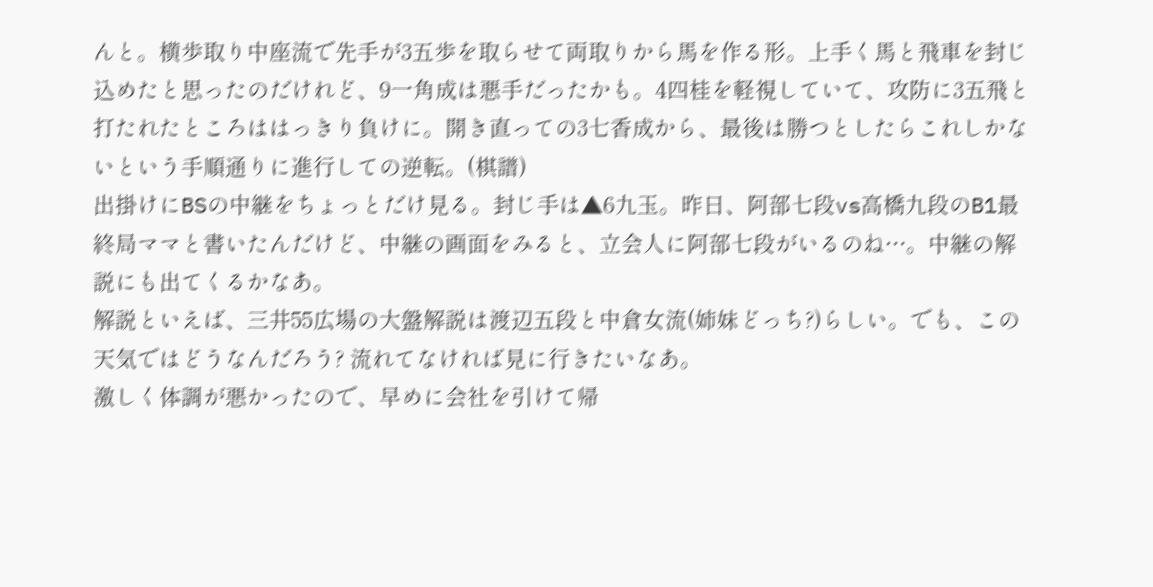んと。横歩取り中座流で先手が3五歩を取らせて両取りから馬を作る形。上手く馬と飛車を封じ込めたと思ったのだけれど、9一角成は悪手だったかも。4四桂を軽視していて、攻防に3五飛と打たれたところははっきり負けに。開き直っての3七香成から、最後は勝つとしたらこれしかないという手順通りに進行しての逆転。(棋譜)
出掛けにBSの中継をちょっとだけ見る。封じ手は▲6九玉。昨日、阿部七段vs高橋九段のB1最終局ママと書いたんだけど、中継の画面をみると、立会人に阿部七段がいるのね…。中継の解説にも出てくるかなあ。
解説といえば、三井55広場の大盤解説は渡辺五段と中倉女流(姉妹どっち?)らしい。でも、この天気ではどうなんだろう? 流れてなければ見に行きたいなあ。
激しく体調が悪かったので、早めに会社を引けて帰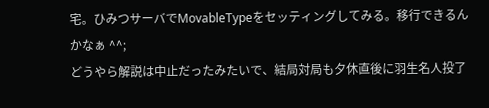宅。ひみつサーバでMovableTypeをセッティングしてみる。移行できるんかなぁ ^^;
どうやら解説は中止だったみたいで、結局対局も夕休直後に羽生名人投了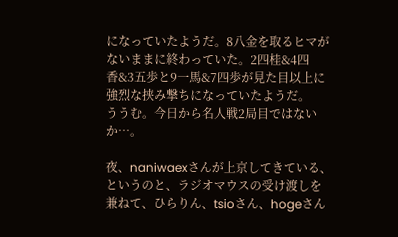になっていたようだ。8八金を取るヒマがないままに終わっていた。2四桂&4四香&3五歩と9一馬&7四歩が見た目以上に強烈な挟み撃ちになっていたようだ。
ううむ。今日から名人戦2局目ではないか…。

夜、naniwaexさんが上京してきている、というのと、ラジオマウスの受け渡しを兼ねて、ひらりん、tsioさん、hogeさん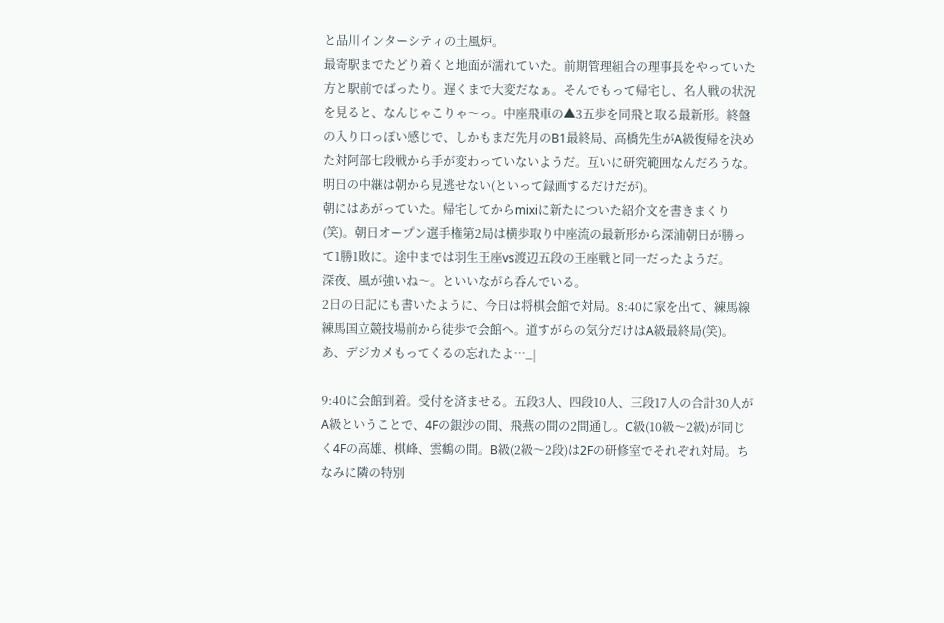と品川インターシティの土風炉。
最寄駅までたどり着くと地面が濡れていた。前期管理組合の理事長をやっていた方と駅前でばったり。遅くまで大変だなぁ。そんでもって帰宅し、名人戦の状況を見ると、なんじゃこりゃ〜っ。中座飛車の▲3五歩を同飛と取る最新形。終盤の入り口っぽい感じで、しかもまだ先月のB1最終局、高橋先生がA級復帰を決めた対阿部七段戦から手が変わっていないようだ。互いに研究範囲なんだろうな。明日の中継は朝から見逃せない(といって録画するだけだが)。
朝にはあがっていた。帰宅してからmixiに新たについた紹介文を書きまくり(笑)。朝日オープン選手権第2局は横歩取り中座流の最新形から深浦朝日が勝って1勝1敗に。途中までは羽生王座vs渡辺五段の王座戦と同一だったようだ。
深夜、風が強いね〜。といいながら呑んでいる。
2日の日記にも書いたように、今日は将棋会館で対局。8:40に家を出て、練馬線練馬国立競技場前から徒歩で会館へ。道すがらの気分だけはA級最終局(笑)。あ、デジカメもってくるの忘れたよ…_|

9:40に会館到着。受付を済ませる。五段3人、四段10人、三段17人の合計30人がA級ということで、4Fの銀沙の間、飛燕の間の2間通し。C級(10級〜2級)が同じく4Fの高雄、棋峰、雲鶴の間。B級(2級〜2段)は2Fの研修室でそれぞれ対局。ちなみに隣の特別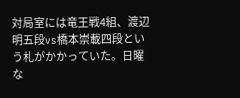対局室には竜王戦4組、渡辺明五段vs橋本崇載四段という札がかかっていた。日曜な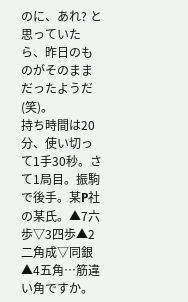のに、あれ? と思っていたら、昨日のものがそのままだったようだ(笑)。
持ち時間は20分、使い切って1手30秒。さて1局目。振駒で後手。某P社の某氏。▲7六歩▽3四歩▲2二角成▽同銀▲4五角…筋違い角ですか。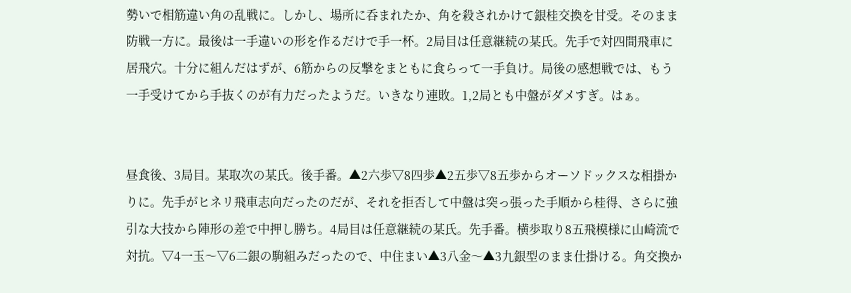勢いで相筋違い角の乱戦に。しかし、場所に呑まれたか、角を殺されかけて銀桂交換を甘受。そのまま防戦一方に。最後は一手違いの形を作るだけで手一杯。2局目は任意継続の某氏。先手で対四間飛車に居飛穴。十分に組んだはずが、6筋からの反撃をまともに食らって一手負け。局後の感想戦では、もう一手受けてから手抜くのが有力だったようだ。いきなり連敗。1,2局とも中盤がダメすぎ。はぁ。


昼食後、3局目。某取次の某氏。後手番。▲2六歩▽8四歩▲2五歩▽8五歩からオーソドックスな相掛かりに。先手がヒネリ飛車志向だったのだが、それを拒否して中盤は突っ張った手順から桂得、さらに強引な大技から陣形の差で中押し勝ち。4局目は任意継続の某氏。先手番。横歩取り8五飛模様に山崎流で対抗。▽4一玉〜▽6二銀の駒組みだったので、中住まい▲3八金〜▲3九銀型のまま仕掛ける。角交換か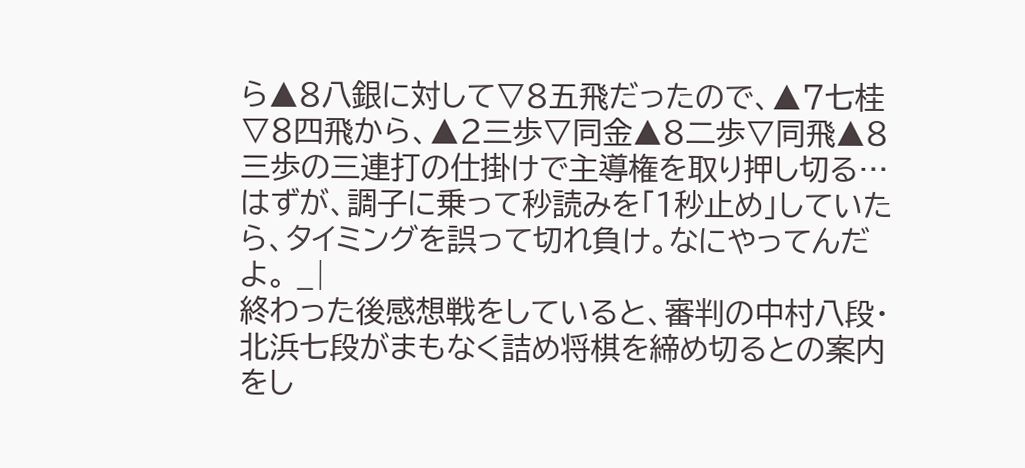ら▲8八銀に対して▽8五飛だったので、▲7七桂▽8四飛から、▲2三歩▽同金▲8二歩▽同飛▲8三歩の三連打の仕掛けで主導権を取り押し切る…はずが、調子に乗って秒読みを「1秒止め」していたら、タイミングを誤って切れ負け。なにやってんだよ。 _|
終わった後感想戦をしていると、審判の中村八段・北浜七段がまもなく詰め将棋を締め切るとの案内をし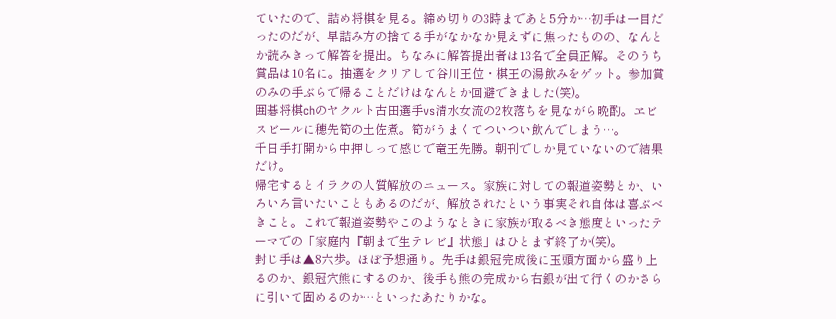ていたので、詰め将棋を見る。締め切りの3時まであと5分か…初手は一目だったのだが、早詰み方の捨てる手がなかなか見えずに焦ったものの、なんとか読みきって解答を提出。ちなみに解答提出者は13名で全員正解。そのうち賞品は10名に。抽選をクリアして谷川王位・棋王の湯飲みをゲット。参加賞のみの手ぶらで帰ることだけはなんとか回避できました(笑)。
囲碁将棋chのヤクルト古田選手vs清水女流の2枚落ちを見ながら晩酌。ヱビスビールに穂先筍の土佐煮。筍がうまくてついつい飲んでしまう…。
千日手打開から中押しって感じで竜王先勝。朝刊でしか見ていないので結果だけ。
帰宅するとイラクの人質解放のニュース。家族に対しての報道姿勢とか、いろいろ言いたいこともあるのだが、解放されたという事実それ自体は喜ぶべきこと。これで報道姿勢やこのようなときに家族が取るべき態度といったテーマでの「家庭内『朝まで生テレビ』状態」はひとまず終了か(笑)。
封じ手は▲8六歩。ほぼ予想通り。先手は銀冠完成後に玉頭方面から盛り上るのか、銀冠穴熊にするのか、後手も熊の完成から右銀が出て行くのかさらに引いて固めるのか…といったあたりかな。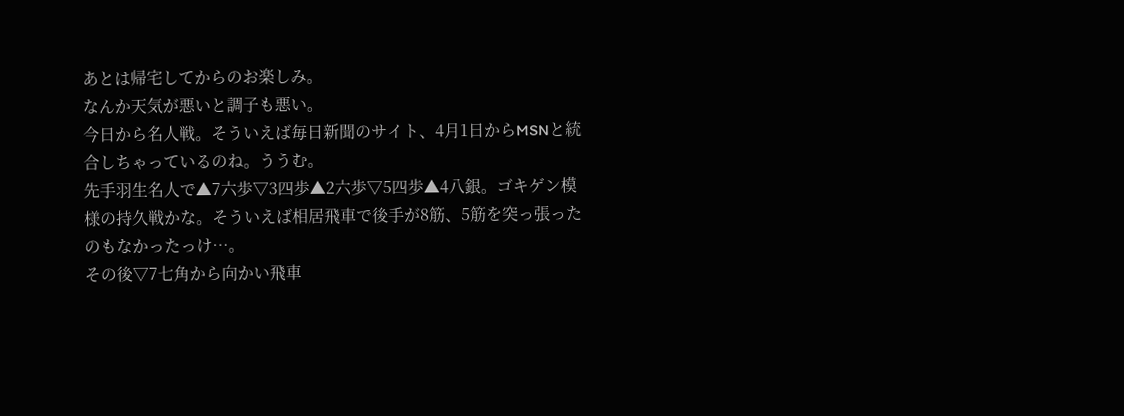あとは帰宅してからのお楽しみ。
なんか天気が悪いと調子も悪い。
今日から名人戦。そういえば毎日新聞のサイト、4月1日からMSNと統合しちゃっているのね。ううむ。
先手羽生名人で▲7六歩▽3四歩▲2六歩▽5四歩▲4八銀。ゴキゲン模様の持久戦かな。そういえば相居飛車で後手が8筋、5筋を突っ張ったのもなかったっけ…。
その後▽7七角から向かい飛車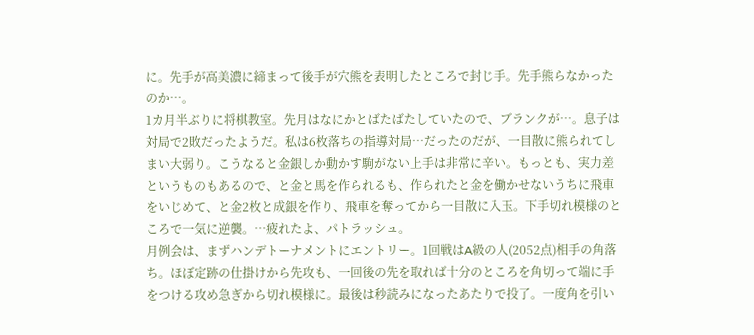に。先手が高美濃に締まって後手が穴熊を表明したところで封じ手。先手熊らなかったのか…。
1カ月半ぶりに将棋教室。先月はなにかとばたばたしていたので、ブランクが…。息子は対局で2敗だったようだ。私は6枚落ちの指導対局…だったのだが、一目散に熊られてしまい大弱り。こうなると金銀しか動かす駒がない上手は非常に辛い。もっとも、実力差というものもあるので、と金と馬を作られるも、作られたと金を働かせないうちに飛車をいじめて、と金2枚と成銀を作り、飛車を奪ってから一目散に入玉。下手切れ模様のところで一気に逆襲。…疲れたよ、パトラッシュ。
月例会は、まずハンデトーナメントにエントリー。1回戦はA級の人(2052点)相手の角落ち。ほぼ定跡の仕掛けから先攻も、一回後の先を取れば十分のところを角切って端に手をつける攻め急ぎから切れ模様に。最後は秒読みになったあたりで投了。一度角を引い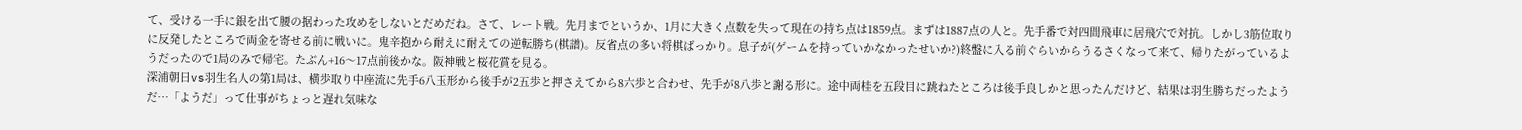て、受ける一手に銀を出て腰の据わった攻めをしないとだめだね。さて、レート戦。先月までというか、1月に大きく点数を失って現在の持ち点は1859点。まずは1887点の人と。先手番で対四間飛車に居飛穴で対抗。しかし3筋位取りに反発したところで両金を寄せる前に戦いに。鬼辛抱から耐えに耐えての逆転勝ち(棋譜)。反省点の多い将棋ばっかり。息子が(ゲームを持っていかなかったせいか?)終盤に入る前ぐらいからうるさくなって来て、帰りたがっているようだったので1局のみで帰宅。たぶん+16〜17点前後かな。阪神戦と桜花賞を見る。
深浦朝日vs羽生名人の第1局は、横歩取り中座流に先手6八玉形から後手が2五歩と押さえてから8六歩と合わせ、先手が8八歩と謝る形に。途中両桂を五段目に跳ねたところは後手良しかと思ったんだけど、結果は羽生勝ちだったようだ…「ようだ」って仕事がちょっと遅れ気味な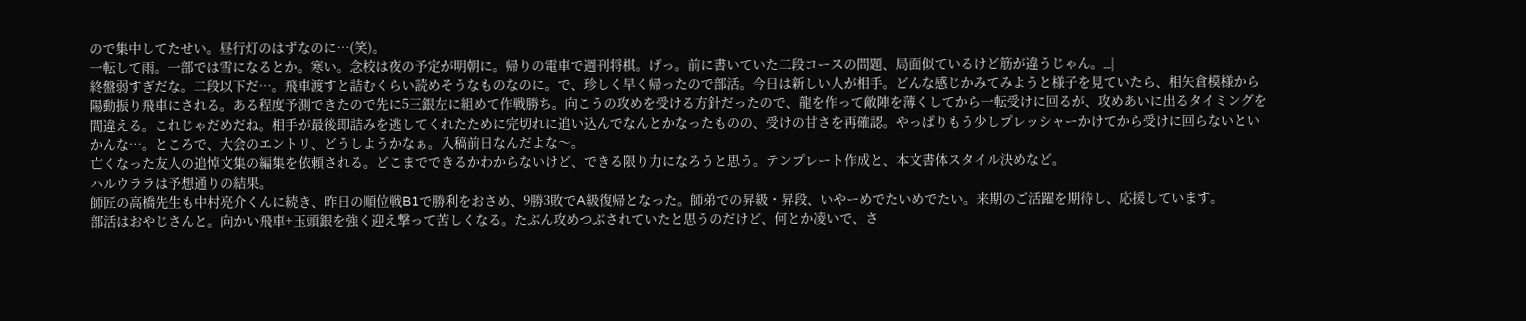ので集中してたせい。昼行灯のはずなのに…(笑)。
一転して雨。一部では雪になるとか。寒い。念校は夜の予定が明朝に。帰りの電車で週刊将棋。げっ。前に書いていた二段コースの問題、局面似ているけど筋が違うじゃん。_|
終盤弱すぎだな。二段以下だ…。飛車渡すと詰むくらい読めそうなものなのに。で、珍しく早く帰ったので部活。今日は新しい人が相手。どんな感じかみてみようと様子を見ていたら、相矢倉模様から陽動振り飛車にされる。ある程度予測できたので先に5三銀左に組めて作戦勝ち。向こうの攻めを受ける方針だったので、龍を作って敵陣を薄くしてから一転受けに回るが、攻めあいに出るタイミングを間違える。これじゃだめだね。相手が最後即詰みを逃してくれたために完切れに追い込んでなんとかなったものの、受けの甘さを再確認。やっぱりもう少しプレッシャーかけてから受けに回らないといかんな…。ところで、大会のエントリ、どうしようかなぁ。入稿前日なんだよな〜。
亡くなった友人の追悼文集の編集を依頼される。どこまでできるかわからないけど、できる限り力になろうと思う。テンプレート作成と、本文書体スタイル決めなど。
ハルウララは予想通りの結果。
師匠の高橋先生も中村亮介くんに続き、昨日の順位戦B1で勝利をおさめ、9勝3敗でA級復帰となった。師弟での昇級・昇段、いやーめでたいめでたい。来期のご活躍を期待し、応援しています。
部活はおやじさんと。向かい飛車+玉頭銀を強く迎え撃って苦しくなる。たぶん攻めつぶされていたと思うのだけど、何とか凌いで、さ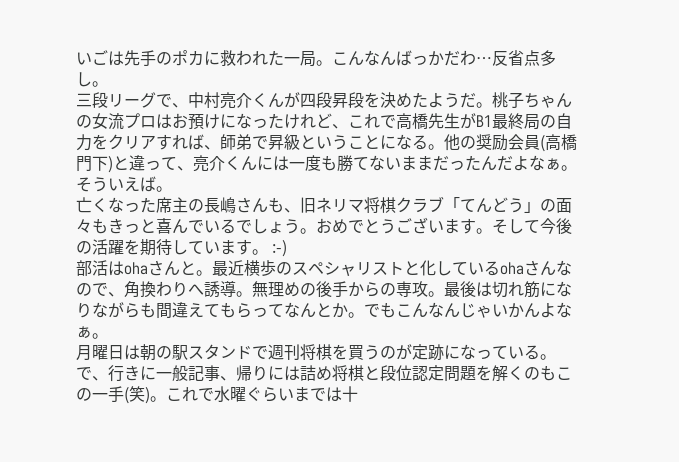いごは先手のポカに救われた一局。こんなんばっかだわ…反省点多し。
三段リーグで、中村亮介くんが四段昇段を決めたようだ。桃子ちゃんの女流プロはお預けになったけれど、これで高橋先生がB1最終局の自力をクリアすれば、師弟で昇級ということになる。他の奨励会員(高橋門下)と違って、亮介くんには一度も勝てないままだったんだよなぁ。そういえば。
亡くなった席主の長嶋さんも、旧ネリマ将棋クラブ「てんどう」の面々もきっと喜んでいるでしょう。おめでとうございます。そして今後の活躍を期待しています。 :-)
部活はohaさんと。最近横歩のスペシャリストと化しているohaさんなので、角換わりへ誘導。無理めの後手からの専攻。最後は切れ筋になりながらも間違えてもらってなんとか。でもこんなんじゃいかんよなぁ。
月曜日は朝の駅スタンドで週刊将棋を買うのが定跡になっている。で、行きに一般記事、帰りには詰め将棋と段位認定問題を解くのもこの一手(笑)。これで水曜ぐらいまでは十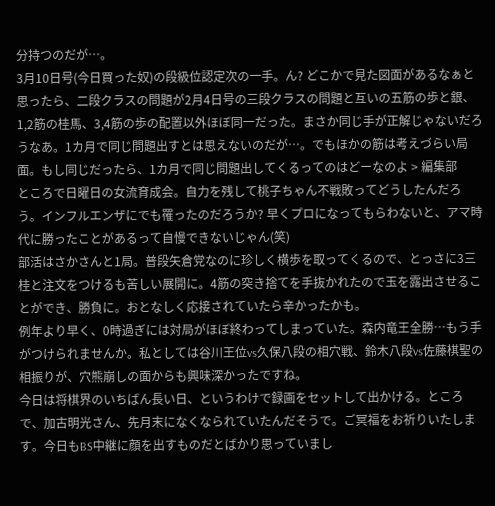分持つのだが…。
3月10日号(今日買った奴)の段級位認定次の一手。ん? どこかで見た図面があるなぁと思ったら、二段クラスの問題が2月4日号の三段クラスの問題と互いの五筋の歩と銀、1,2筋の桂馬、3,4筋の歩の配置以外ほぼ同一だった。まさか同じ手が正解じゃないだろうなあ。1カ月で同じ問題出すとは思えないのだが…。でもほかの筋は考えづらい局面。もし同じだったら、1カ月で同じ問題出してくるってのはどーなのよ > 編集部
ところで日曜日の女流育成会。自力を残して桃子ちゃん不戦敗ってどうしたんだろう。インフルエンザにでも罹ったのだろうか? 早くプロになってもらわないと、アマ時代に勝ったことがあるって自慢できないじゃん(笑)
部活はさかさんと1局。普段矢倉党なのに珍しく横歩を取ってくるので、とっさに3三桂と注文をつけるも苦しい展開に。4筋の突き捨てを手抜かれたので玉を露出させることができ、勝負に。おとなしく応接されていたら辛かったかも。
例年より早く、0時過ぎには対局がほぼ終わってしまっていた。森内竜王全勝…もう手がつけられませんか。私としては谷川王位vs久保八段の相穴戦、鈴木八段vs佐藤棋聖の相振りが、穴熊崩しの面からも興味深かったですね。
今日は将棋界のいちばん長い日、というわけで録画をセットして出かける。ところで、加古明光さん、先月末になくなられていたんだそうで。ご冥福をお祈りいたします。今日もBS中継に顔を出すものだとばかり思っていまし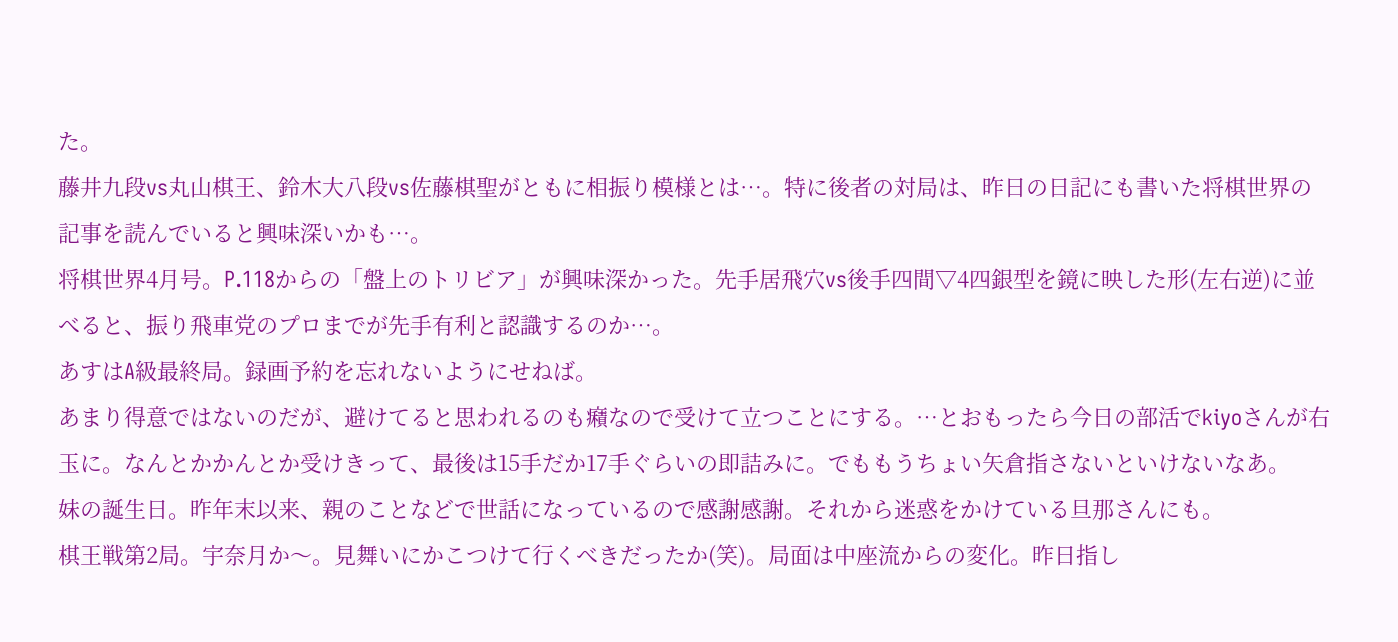た。
藤井九段vs丸山棋王、鈴木大八段vs佐藤棋聖がともに相振り模様とは…。特に後者の対局は、昨日の日記にも書いた将棋世界の記事を読んでいると興味深いかも…。
将棋世界4月号。P.118からの「盤上のトリビア」が興味深かった。先手居飛穴vs後手四間▽4四銀型を鏡に映した形(左右逆)に並べると、振り飛車党のプロまでが先手有利と認識するのか…。
あすはA級最終局。録画予約を忘れないようにせねば。
あまり得意ではないのだが、避けてると思われるのも癪なので受けて立つことにする。…とおもったら今日の部活でkiyoさんが右玉に。なんとかかんとか受けきって、最後は15手だか17手ぐらいの即詰みに。でももうちょい矢倉指さないといけないなあ。
妹の誕生日。昨年末以来、親のことなどで世話になっているので感謝感謝。それから迷惑をかけている旦那さんにも。
棋王戦第2局。宇奈月か〜。見舞いにかこつけて行くべきだったか(笑)。局面は中座流からの変化。昨日指し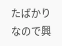たばかりなので興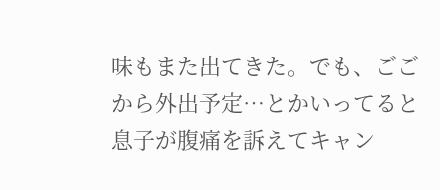味もまた出てきた。でも、ごごから外出予定…とかいってると息子が腹痛を訴えてキャン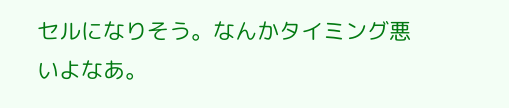セルになりそう。なんかタイミング悪いよなあ。